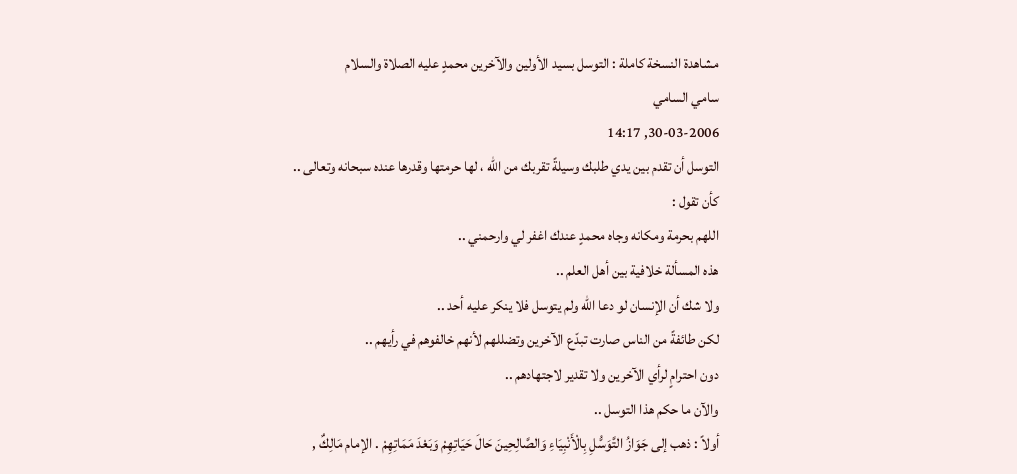مشاهدة النسخة كاملة : التوسل بسيد الأولين والآخرين محمدٍ عليه الصلاة والسلام
سامي السامي
30-03-2006, 14:17
التوسل أن تقدم بين يدي طلبك وسيلةً تقربك من الله ، لها حرمتها وقدرها عنده سبحانه وتعالى ..
كأن تقول :
اللهم بحرمة ومكانه وجاه محمدٍ عندك اغفر لي وارحمني ..
هذه المسألة خلافية بين أهل العلم ..
ولا شك أن الإنسان لو دعا الله ولم يتوسل فلا ينكر عليه أحد ..
لكن طائفةً من الناس صارت تبدّع الآخرين وتضللهم لأنهم خالفوهم في رأيهم ..
دون احترامٍ لرأي الآخرين ولا تقدير لاجتهادهم ..
والآن ما حكم هذا التوسل ..
أولاً : ذهب إلى جَوَازُ التَّوَسُّلِ بِالْأَنْبِيَاءِ وَالصَّالِحِينَ حَالَ حَيَاتِهِمْ وَبَعْدَ مَمَاتِهِمْ . الإمام مَالِكٌ ,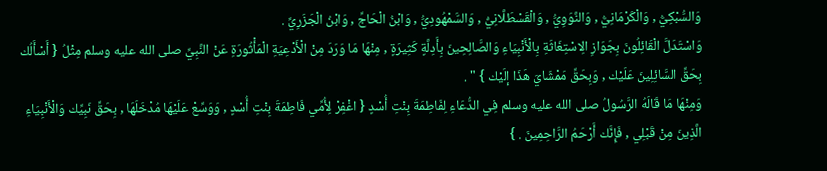وَالسُّبْكِيُّ , وَالْكَرْمَانِيُّ , وَالنَّوَوِيُّ , وَالْقَسْطَلَّانِيُّ , وَالسَّمْهُودِيُّ , وَابْنُ الْحَاجِّ , وَابْنُ الْجَزَرِيِّ .
وَاسْتَدَلَّ الْقَائِلُونَ بِجَوَازِ الِاسْتِغَاثَةِ بِالْأَنْبِيَاءِ وَالصَّالِحِينَ بِأَدِلَّةٍ كَثِيرَةٍ , مِنْهَا مَا وَرَدَ مِنْ الْأَدْعِيَةِ الْمَأْثُورَةِ عَنْ النَّبِيِّ صلى الله عليه وسلم مِثْلُ { أَسْأَلُك بِحَقِّ السَّائِلِينَ عَلَيْك , وَبِحَقِّ مَمْشَايَ هَذَا إلَيْك } " .
وَمِنْهَا مَا قَالَهُ الرَّسُولُ صلى الله عليه وسلم فِي الدُّعَاءِ لِفَاطِمَةَ بِنْتِ أُسْدٍ { اغْفِرْ لِأُمِّي فَاطِمَةَ بِنْتِ أُسْدٍ , وَوَسِّعْ عَلَيْهَا مُدْخَلَهَا , بِحَقِّ نَبِيِّك وَالْأَنْبِيَاءِ الَّذِينَ مِنْ قَبْلِي , فَإِنَّك أَرْحَمُ الرَّاحِمِينَ . }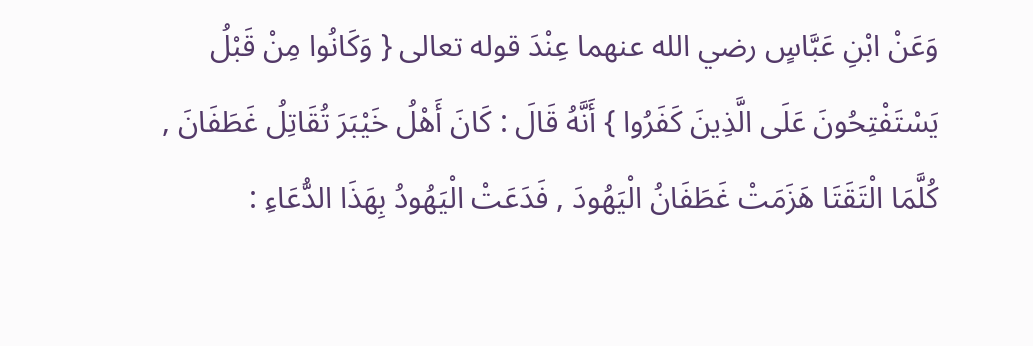وَعَنْ ابْنِ عَبَّاسٍ رضي الله عنهما عِنْدَ قوله تعالى { وَكَانُوا مِنْ قَبْلُ يَسْتَفْتِحُونَ عَلَى الَّذِينَ كَفَرُوا } أَنَّهُ قَالَ : كَانَ أَهْلُ خَيْبَرَ تُقَاتِلُ غَطَفَانَ , كُلَّمَا الْتَقَتَا هَزَمَتْ غَطَفَانُ الْيَهُودَ , فَدَعَتْ الْيَهُودُ بِهَذَا الدُّعَاءِ :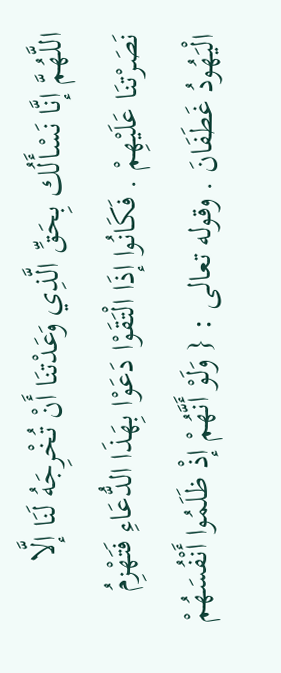اللَّهُمَّ إنَّا نَسْأَلُك بِحَقِّ الَّذِي وَعَدْتنَا أَنْ تُخْرِجَهُ لَنَا إلَّا نَصَرْتنَا عَلَيْهِمْ . فَكَانُوا إذَا الْتَقَوْا دَعَوْا بِهَذَا الدُّعَاءِ فَتَهْزِمُ الْيَهُودُ غَطَفَانَ . وقوله تعالى : { وَلَوْ أَنَّهُمْ إذْ ظَلَمُوا أَنْفُسَهُمْ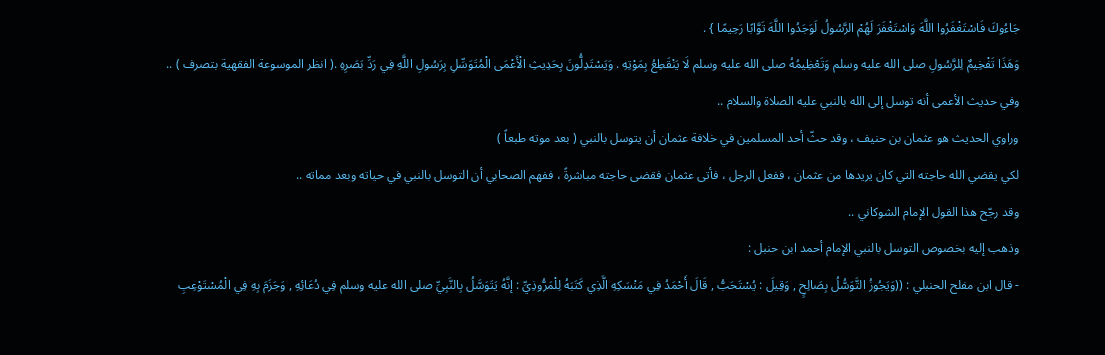جَاءُوكَ فَاسْتَغْفَرُوا اللَّهَ وَاسْتَغْفَرَ لَهُمْ الرَّسُولُ لَوَجَدُوا اللَّهَ تَوَّابًا رَحِيمًا } .
وَهَذَا تَفْخِيمٌ لِلرَّسُولِ صلى الله عليه وسلم وَتَعْظِيمُهُ صلى الله عليه وسلم لَا يَنْقَطِعُ بِمَوْتِهِ . وَيَسْتَدِلُّونَ بِحَدِيثِ الْأَعْمَى الْمُتَوَسِّلِ بِرَسُولِ اللَّهِ فِي رَدِّ بَصَرِهِ .( انظر الموسوعة الفقهية بتصرف ) ..
وفي حديث الأعمى أنه توسل إلى الله بالنبي عليه الصلاة والسلام ..
وراوي الحديث هو عثمان بن حنيف ، وقد حثّ أحد المسلمين في خلافة عثمان أن يتوسل بالنبي ( بعد موته طبعاً )
لكي يقضي الله حاجته التي كان يريدها من عثمان ، ففعل الرجل ، فأتى عثمان فقضى حاجته مباشرةً ، ففهم الصحابي أن التوسل بالنبي في حياته وبعد مماته ..
وقد رجّح هذا القول الإمام الشوكاني ..
وذهب إليه بخصوص التوسل بالنبي الإمام أحمد ابن حنبل :
- قال ابن مفلح الحنبلي : ((وَيَجُوزُ التَّوَسُّلُ بِصَالِحٍ , وَقِيلَ : يُسْتَحَبُّ , قَالَ أَحْمَدُ فِي مَنْسَكِهِ الَّذِي كَتَبَهُ لِلْمَرُّوذِيِّ : إنَّهُ يَتَوَسَّلُ بِالنَّبِيِّ صلى الله عليه وسلم فِي دُعَائِهِ , وَجَزَمَ بِهِ فِي الْمُسْتَوْعِبِ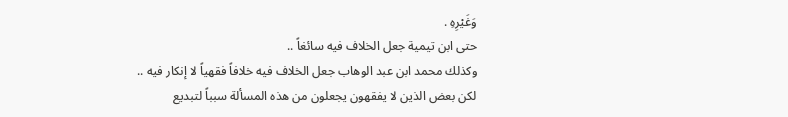وَغَيْرِهِ .
حتى ابن تيمية جعل الخلاف فيه سائغاً ..
وكذلك محمد ابن عبد الوهاب جعل الخلاف فيه خلافاً فقهياً لا إنكار فيه ..
لكن بعض الذين لا يفقهون يجعلون من هذه المسألة سبباً لتبديع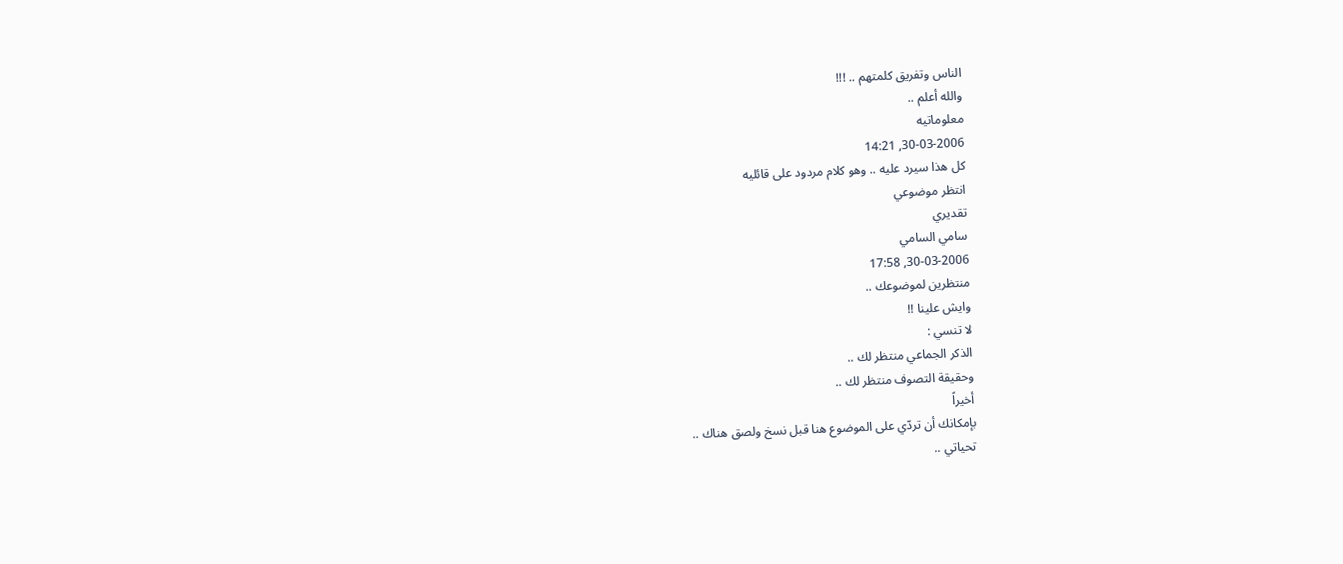الناس وتفريق كلمتهم .. !!!
والله أعلم ..
معلوماتيه
30-03-2006, 14:21
كل هذا سيرد عليه .. وهو كلام مردود على قائليه
انتظر موضوعي
تقديري
سامي السامي
30-03-2006, 17:58
منتظرين لموضوعك ..
وايش علينا !!
لا تنسي :
الذكر الجماعي منتظر لك ..
وحقيقة التصوف منتظر لك ..
أخيراً
بإمكانك أن تردّي على الموضوع هنا قبل نسخ ولصق هناك ..
تحياتي ..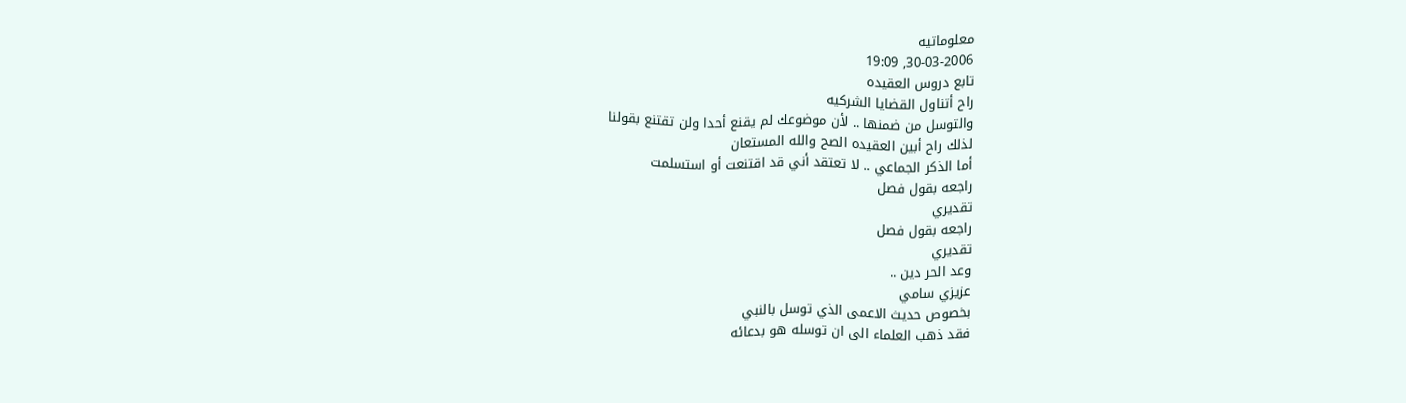معلوماتيه
30-03-2006, 19:09
تابع دروس العقيده
راح أتناول القضايا الشركيه
والتوسل من ضمنها .. لأن موضوعك لم يقنع أحدا ولن تقتنع بقولنا
لذلك راح أبين العقيده الصح والله المستعان
أما الذكر الجماعي .. لا تعتقد أني قد اقتنعت أو استسلمت
راجعه بقول فصل
تقديري
راجعه بقول فصل
تقديري
وعد الحر دين ..
عزيزي سامي
بخصوص حديث الاعمى الذي توسل بالنبي
فقد ذهب العلماء الى ان توسله هو بدعائه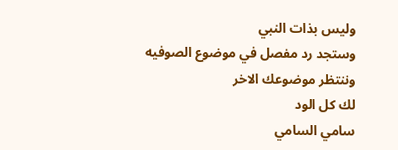وليس بذات النبي
وستجد رد مفصل في موضوع الصوفيه
وننتظر موضوعك الاخر
لك كل الود
سامي السامي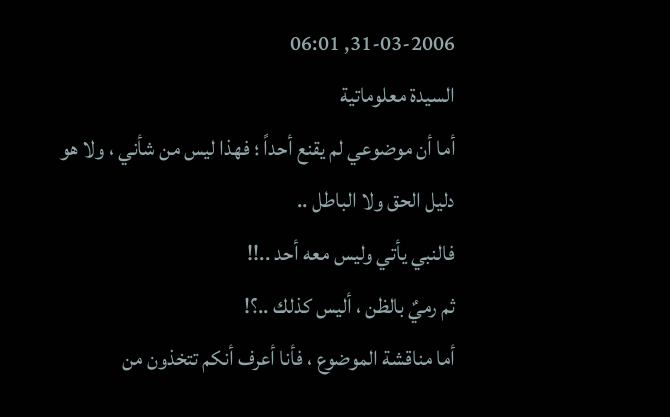31-03-2006, 06:01
السيدة معلوماتية
أما أن موضوعي لم يقنع أحداً ؛ فهذا ليس من شأني ، ولا هو دليل الحق ولا الباطل ..
فالنبي يأتي وليس معه أحد ..!!
ثم رميٌ بالظن ، أليس كذلك ..؟!
أما مناقشة الموضوع ، فأنا أعرف أنكم تتخذون من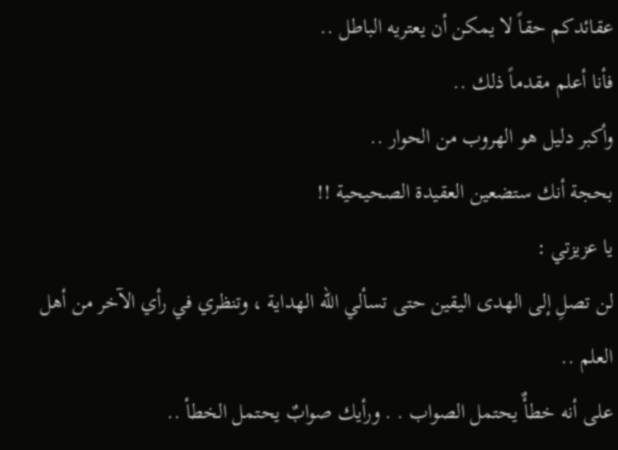عقائدكم حقاً لا يمكن أن يعتريه الباطل ..
فأنا أعلم مقدماً ذلك ..
وأكبر دليل هو الهروب من الحوار ..
بحجة أنك ستضعين العقيدة الصحيحية !!
يا عزيزتي :
لن تصلِ إلى الهدى اليقين حتى تسألي الله الهداية ، وتنظري في رأي الآخر من أهل العلم ..
على أنه خطأٌ يحتمل الصواب . . ورأيك صوابٌ يحتمل الخطأ ..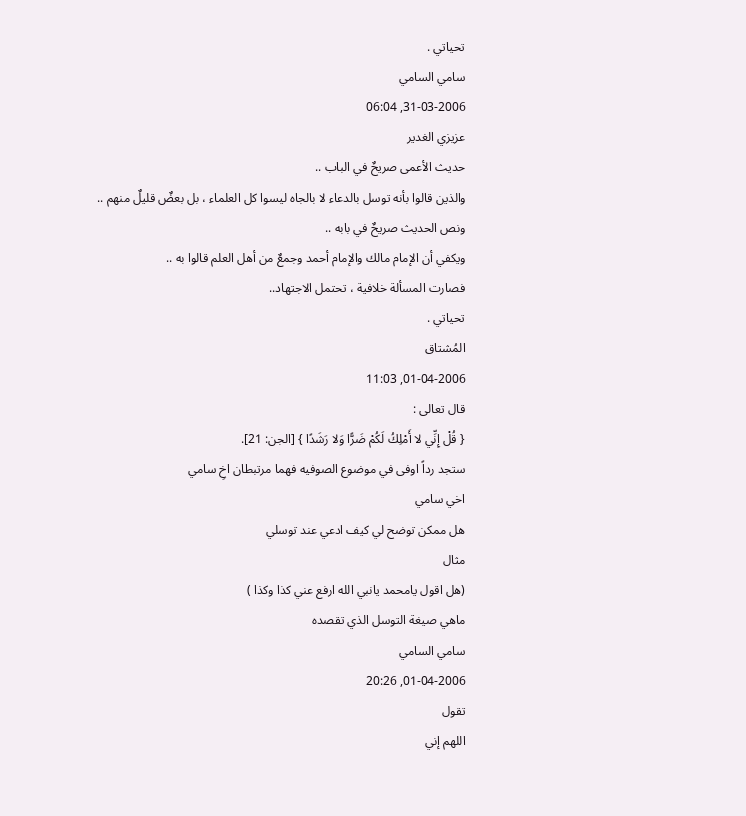تحياتي .
سامي السامي
31-03-2006, 06:04
عزيزي الغدير
حديث الأعمى صريحٌ في الباب ..
والذين قالوا بأنه توسل بالدعاء لا بالجاه ليسوا كل العلماء ، بل بعضٌ قليلٌ منهم ..
ونص الحديث صريحٌ في بابه ..
ويكفي أن الإمام مالك والإمام أحمد وجمعٌ من أهل العلم قالوا به ..
فصارت المسألة خلافية ، تحتمل الاجتهاد..
تحياتي .
المُشتاق
01-04-2006, 11:03
قال تعالى :
{ قُلْ إِنِّي لا أَمْلِكُ لَكُمْ ضَرًّا وَلا رَشَدًا } [الجن: 21].
ستجد رداً اوفى في موضوع الصوفيه فهما مرتبطان اخِ سامي
اخي سامي
هل ممكن توضح لي كيف ادعي عند توسلي
مثال
(هل اقول يامحمد يانبي الله ارفع عني كذا وكذا )
ماهي صيغة التوسل الذي تقصده
سامي السامي
01-04-2006, 20:26
تقول
اللهم إني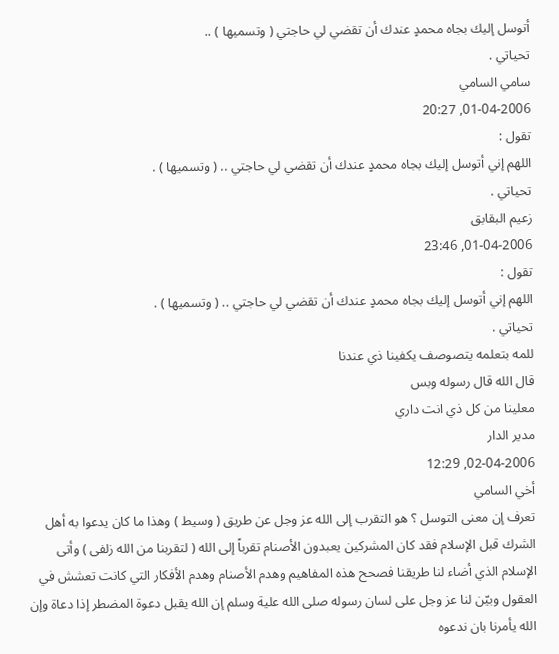أتوسل إليك بجاه محمدٍ عندك أن تقضي لي حاجتي ( وتسميها ) ..
تحياتي .
سامي السامي
01-04-2006, 20:27
تقول :
اللهم إني أتوسل إليك بجاه محمدٍ عندك أن تقضي لي حاجتي .. ( وتسميها ) .
تحياتي .
زعيم البقابق
01-04-2006, 23:46
تقول :
اللهم إني أتوسل إليك بجاه محمدٍ عندك أن تقضي لي حاجتي .. ( وتسميها ) .
تحياتي .
للمه بتعلمه يتصوصف يكفينا ذي عندنا
قال الله قال رسوله وبس
معلينا من كل ذي انت داري
مدير الدار
02-04-2006, 12:29
أخي السامي
تعرف إن معنى التوسل ؟ هو التقرب إلى الله عز وجل عن طريق ( وسيط ) وهذا ما كان يدعوا به أهل الشرك قبل الإسلام فقد كان المشركين يعبدون الأصنام تقرباً إلى الله ( لتقربنا من الله زلفى ) وأتى الإسلام الذي أضاء لنا طريقنا فصحح هذه المفاهيم وهدم الأصنام وهدم الأفكار التي كانت تعشش في العقول وبيّن لنا عز وجل على لسان رسوله صلى الله علية وسلم إن الله يقبل دعوة المضطر إذا دعاة وإن الله يأمرنا بان ندعوه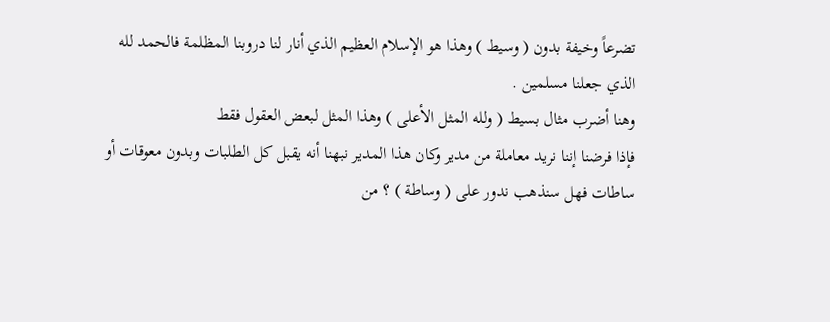تضرعاً وخيفة بدون ( وسيط ) وهذا هو الإسلام العظيم الذي أنار لنا دروبنا المظلمة فالحمد لله الذي جعلنا مسلمين .
وهنا أضرب مثال بسيط ( ولله المثل الأعلى ) وهذا المثل لبعض العقول فقط
فإذا فرضنا إننا نريد معاملة من مدير وكان هذا المدير نبهنا أنه يقبل كل الطلبات وبدون معوقات أو ساطات فهل سنذهب ندور على ( وساطة ) ؟ من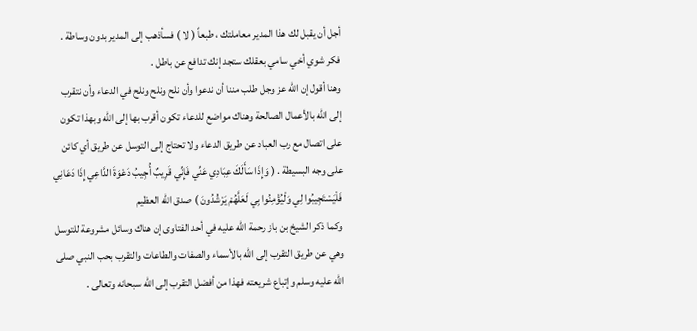أجل أن يقبل لك هذا المدير معاملتك ، طبعاً ( لا ) فسأذهب إلى المدير بدون وساطة . فكر شوي أخي سامي بعقلك ستجد إنك تدافع عن باطل .
وهنا أقول إن الله عز وجل طلب مننا أن ندعوا وأن نلح ونلح ونلح في الدعاء وأن نتقرب إلى الله بالأعمال الصالحة وهناك مواضع للدعاء تكون أقرب بها إلى الله وبهذا تكون على اتصال مع رب العباد عن طريق الدعاء ولا تحتاج إلى التوسل عن طريق أي كائن على وجه البسيطة . ( وَإِذَا سَأَلَكَ عِبَادِي عَنِّي فَإِنِّي قَرِيبٌ أُجِيبُ دَعْوَةَ الدَّاعِي إِذَا دَعَانِي فَلْيَسْتَجِيبُوا لِي وَلْيُؤْمِنُوا بِي لَعَلَّهُمْ يَرْشُدُونَ ) صدق الله العظيم
وكما ذكر الشيخ بن باز رحمة الله عليه في أحد الفتاوى إن هناك وسائل مشروعة للتوسل وهي عن طريق التقرب إلى الله بالأسماء والصفات والطاعات والتقرب بحب النبي صلى الله عليه وسلم وإتباع شريعته فهذا من أفضل التقرب إلى الله سبحانه وتعالى .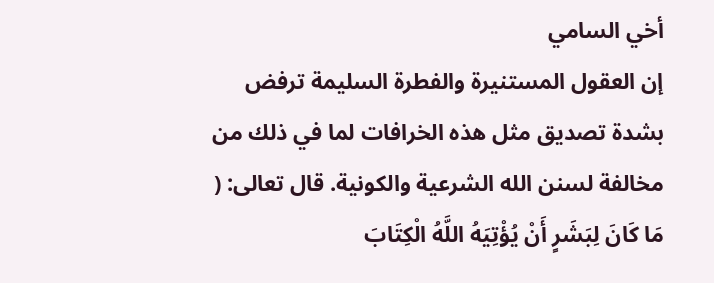أخي السامي
إن العقول المستنيرة والفطرة السليمة ترفض بشدة تصديق مثل هذه الخرافات لما في ذلك من مخالفة لسنن الله الشرعية والكونية. قال تعالى: ( مَا كَانَ لِبَشَرٍ أَنْ يُؤْتِيَهُ اللَّهُ الْكِتَابَ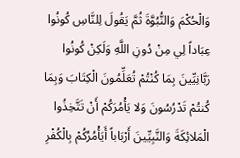وَالْحُكْمَ وَالنُّبُوَّةَ ثُمَّ يَقُولَ لِلنَّاسِ كُونُوا عِبَاداً لِي مِنْ دُونِ اللَّهِ وَلَكِنْ كُونُوا رَبَّانِيِّينَ بِمَا كُنْتُمْ تُعَلِّمُونَ الْكِتَابَ وَبِمَا كُنتُمْ تَدْرُسُونَ وَلا يَأْمُرَكُمْ أَنْ تَتَّخِذُوا الْمَلائِكَةَ وَالنَّبِيِّينَ أَرْبَاباً أَيَأْمُرُكُمْ بِالْكُفْرِ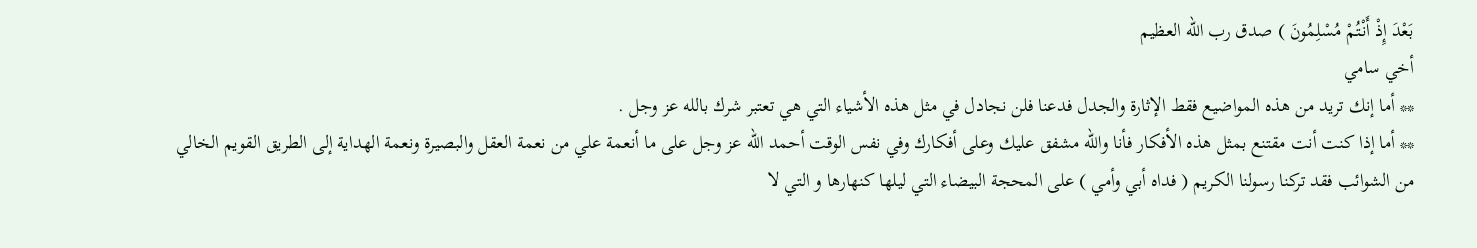بَعْدَ إِذْ أَنْتُمْ مُسْلِمُونَ ) صدق رب الله العظيم
أخي سامي
** أما إنك تريد من هذه المواضيع فقط الإثارة والجدل فدعنا فلن نجادل في مثل هذه الأشياء التي هي تعتبر شرك بالله عز وجل .
** أما إذا كنت أنت مقتنع بمثل هذه الأفكار فأنا والله مشفق عليك وعلى أفكارك وفي نفس الوقت أحمد الله عز وجل على ما أنعمة علي من نعمة العقل والبصيرة ونعمة الهداية إلى الطريق القويم الخالي من الشوائب فقد تركنا رسولنا الكريم ( فداه أبي وأمي ) على المحجة البيضاء التي ليلها كنهارها و التي لا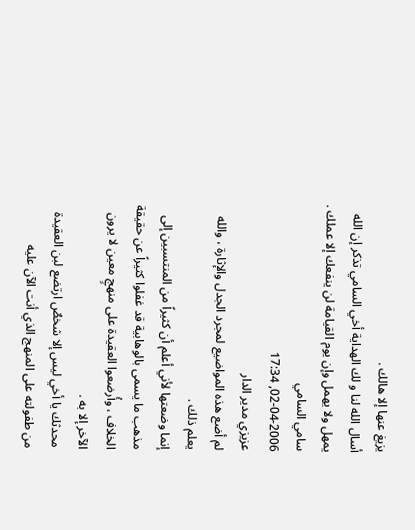يزيغ عنها إلا هالك .
أسال الله لنا و لك الهداية أخي السامي تذكر إن الله يمهل ولا يهمل وإن يوم القيامة لن ينفعك إلا عملك .
سامي السامي
02-04-2006, 17:34
عزيزي مدير الدار
لم أضع هذه المواضيع لمجرد الجدل والإثارة ، والله يعلم ذلك .
إنما وضعتها لأني أعلم أن كثيراً من المنتسبين إلى مذهب ما يسمى بالوهابية قد غفلوا كثيراً عن حقيقة الخلاف ، وأُرضعوا العقيدة على منهجٍ معين لا يرون الآخر إلا به .
محدثك يا أخي ليس إلا شخصٌ ارتضع لبن العقيدة من طفولته على المنهج الذي أنت الآن عليه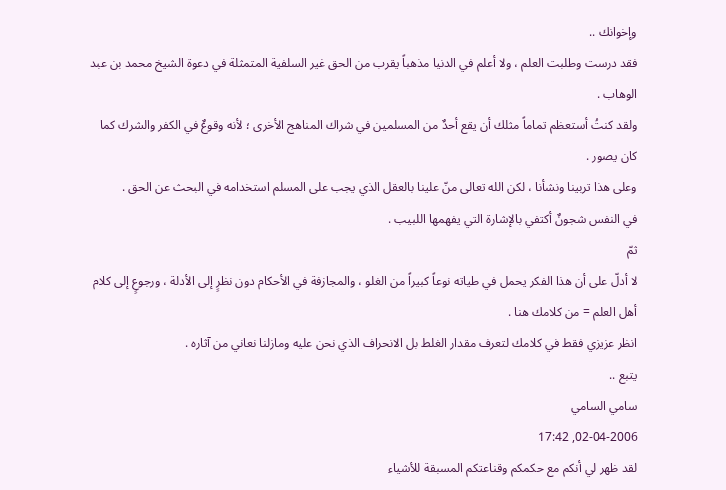وإخوانك ..
فقد درست وطلبت العلم ، ولا أعلم في الدنيا مذهباً يقرب من الحق غير السلفية المتمثلة في دعوة الشيخ محمد بن عبد الوهاب .
ولقد كنتُ أستعظم تماماً مثلك أن يقع أحدٌ من المسلمين في شراك المناهج الأخرى ؛ لأنه وقوعٌ في الكفر والشرك كما كان يصور .
وعلى هذا تربينا ونشأنا ، لكن الله تعالى منّ علينا بالعقل الذي يجب على المسلم استخدامه في البحث عن الحق .
في النفس شجونٌ أكتفي بالإشارة التي يفهمها اللبيب .
ثمّ
لا أدلّ على أن هذا الفكر يحمل في طياته نوعاً كبيراً من الغلو ، والمجازفة في الأحكام دون نظرٍ إلى الأدلة ، ورجوعٍ إلى كلام أهل العلم = من كلامك هنا .
انظر عزيزي فقط في كلامك لتعرف مقدار الغلط بل الانحراف الذي نحن عليه ومازلنا نعاني من آثاره .
يتبع ..
سامي السامي
02-04-2006, 17:42
لقد ظهر لي أنكم مع حكمكم وقناعتكم المسبقة للأشياء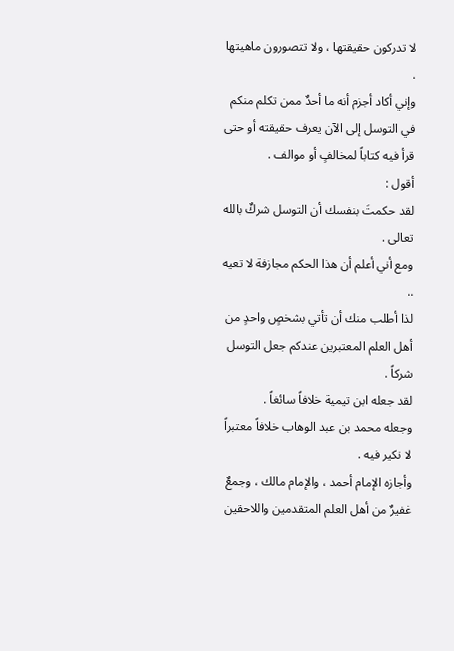لا تدركون حقيقتها ، ولا تتصورون ماهيتها .
وإني أكاد أجزم أنه ما أحدٌ ممن تكلم منكم في التوسل إلى الآن يعرف حقيقته أو حتى قرأ فيه كتاباً لمخالفٍ أو موالف .
أقول :
لقد حكمتَ بنفسك أن التوسل شركٌ بالله تعالى .
ومع أني أعلم أن هذا الحكم مجازفة لا تعيه ..
لذا أطلب منك أن تأتي بشخصٍ واحدٍ من أهل العلم المعتبرين عندكم جعل التوسل شركاً .
لقد جعله ابن تيمية خلافاً سائغاً .
وجعله محمد بن عبد الوهاب خلافاً معتبراً لا نكير فيه .
وأجازه الإمام أحمد ، والإمام مالك ، وجمعٌ غفيرٌ من أهل العلم المتقدمين واللاحقين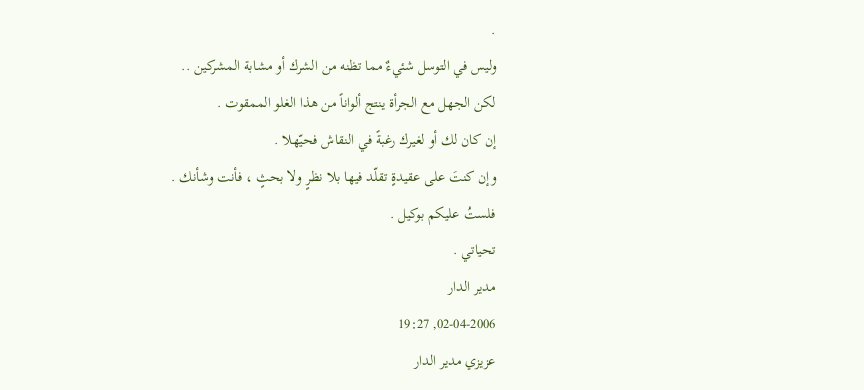.
وليس في التوسل شئيءٌ مما تظنه من الشرك أو مشابة المشركين ..
لكن الجهل مع الجرأة ينتج ألواناً من هذا الغلو الممقوت .
إن كان لك أو لغيرك رغبةً في النقاش فحيّهلا .
وإن كنتَ على عقيدةٍ تقلّد فيها بلا نظرٍ ولا بحثٍ ، فأنت وشأنك .
فلستُ عليكم بوكيل .
تحياتي .
مدير الدار
02-04-2006, 19:27
عزيزي مدير الدار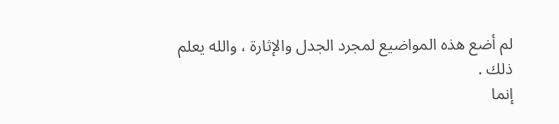لم أضع هذه المواضيع لمجرد الجدل والإثارة ، والله يعلم ذلك .
إنما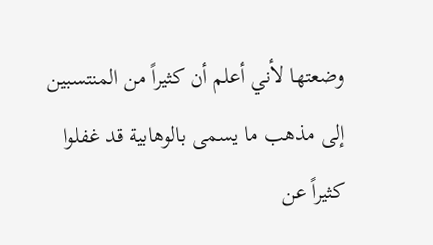وضعتها لأني أعلم أن كثيراً من المنتسبين إلى مذهب ما يسمى بالوهابية قد غفلوا كثيراً عن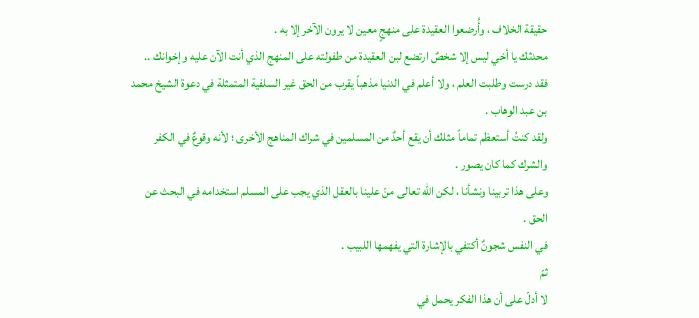حقيقة الخلاف ، وأُرضعوا العقيدة على منهجٍ معين لا يرون الآخر إلا به .
محدثك يا أخي ليس إلا شخصٌ ارتضع لبن العقيدة من طفولته على المنهج الذي أنت الآن عليه وإخوانك ..
فقد درست وطلبت العلم ، ولا أعلم في الدنيا مذهباً يقرب من الحق غير السلفية المتمثلة في دعوة الشيخ محمد بن عبد الوهاب .
ولقد كنتُ أستعظم تماماً مثلك أن يقع أحدٌ من المسلمين في شراك المناهج الأخرى ؛ لأنه وقوعٌ في الكفر والشرك كما كان يصور .
وعلى هذا تربينا ونشأنا ، لكن الله تعالى منّ علينا بالعقل الذي يجب على المسلم استخدامه في البحث عن الحق .
في النفس شجونٌ أكتفي بالإشارة التي يفهمها اللبيب .
ثمّ
لا أدلّ على أن هذا الفكر يحمل في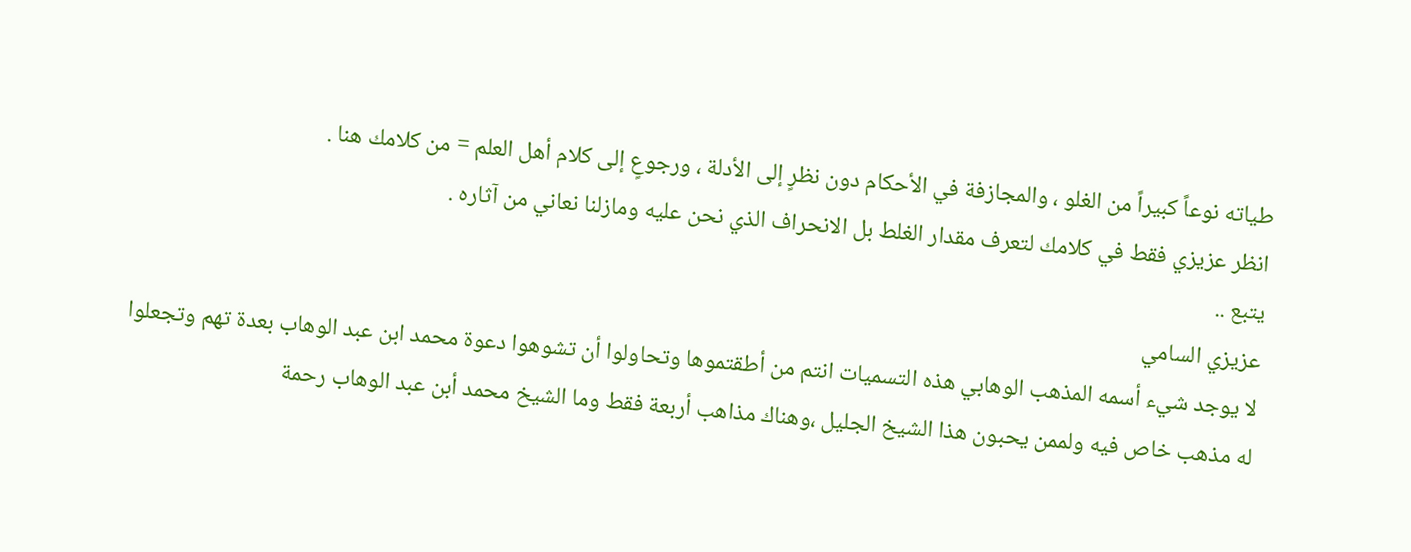طياته نوعاً كبيراً من الغلو ، والمجازفة في الأحكام دون نظرٍ إلى الأدلة ، ورجوعٍ إلى كلام أهل العلم = من كلامك هنا .
انظر عزيزي فقط في كلامك لتعرف مقدار الغلط بل الانحراف الذي نحن عليه ومازلنا نعاني من آثاره .
يتبع ..
عزيزي السامي
لا يوجد شيء أسمه المذهب الوهابي هذه التسميات انتم من أطقتموها وتحاولوا أن تشوهوا دعوة محمد ابن عبد الوهاب بعدة تهم وتجعلوا له مذهب خاص فيه ولممن يحبون هذا الشيخ الجليل ،وهناك مذاهب أربعة فقط وما الشيخ محمد أبن عبد الوهاب رحمة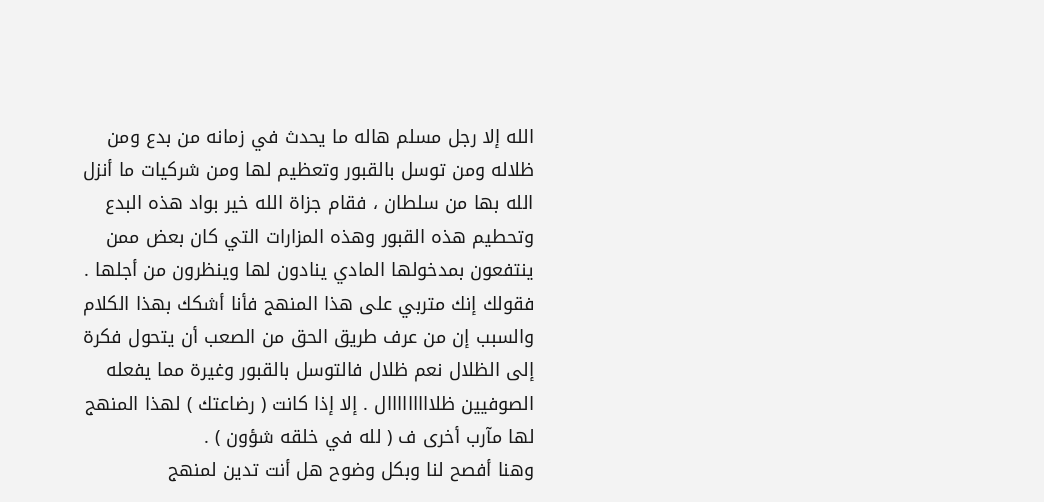الله إلا رجل مسلم هاله ما يحدث في زمانه من بدع ومن ظلاله ومن توسل بالقبور وتعظيم لها ومن شركيات ما أنزل الله بها من سلطان ، فقام جزاة الله خير بواد هذه البدع وتحطيم هذه القبور وهذه المزارات التي كان بعض ممن ينتفعون بمدخولها المادي ينادون لها وينظرون من أجلها .
فقولك إنك متربي على هذا المنهج فأنا أشكك بهذا الكلام والسبب إن من عرف طريق الحق من الصعب أن يتحول فكرة إلى الظلال نعم ظلال فالتوسل بالقبور وغيرة مما يفعله الصوفيين ظلااااااااال . إلا إذا كانت ( رضاعتك ) لهذا المنهج لها مآرب أخرى ف ( لله في خلقه شؤون ) .
وهنا أفصح لنا وبكل وضوح هل أنت تدين لمنهج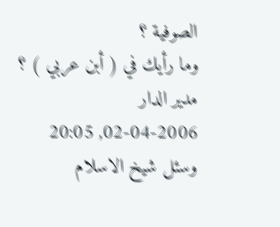الصوفية ؟
وما رأيك في ( أبن عربي ) ؟
مدير الدار
02-04-2006, 20:05
وسئل شيخ الاسلام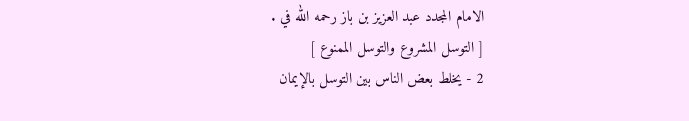الامام المجدد عبد العزيز بن باز رحمه الله في .
[ التوسل المشروع والتوسل الممنوع ]
2 - يخلط بعض الناس بين التوسل بالإيمان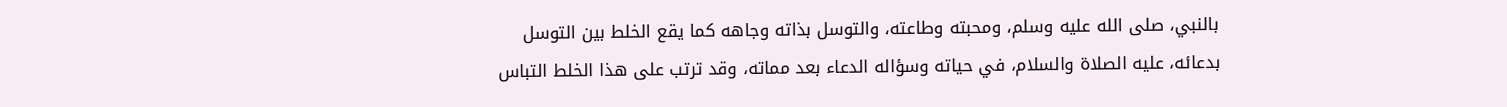بالنبي، صلى الله عليه وسلم، ومحبته وطاعته، والتوسل بذاته وجاهه كما يقع الخلط بين التوسل بدعائه، عليه الصلاة والسلام، في حياته وسؤاله الدعاء بعد مماته، وقد ترتب على هذا الخلط التباس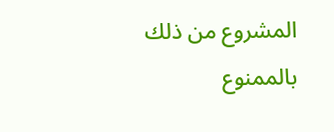المشروع من ذلك بالممنوع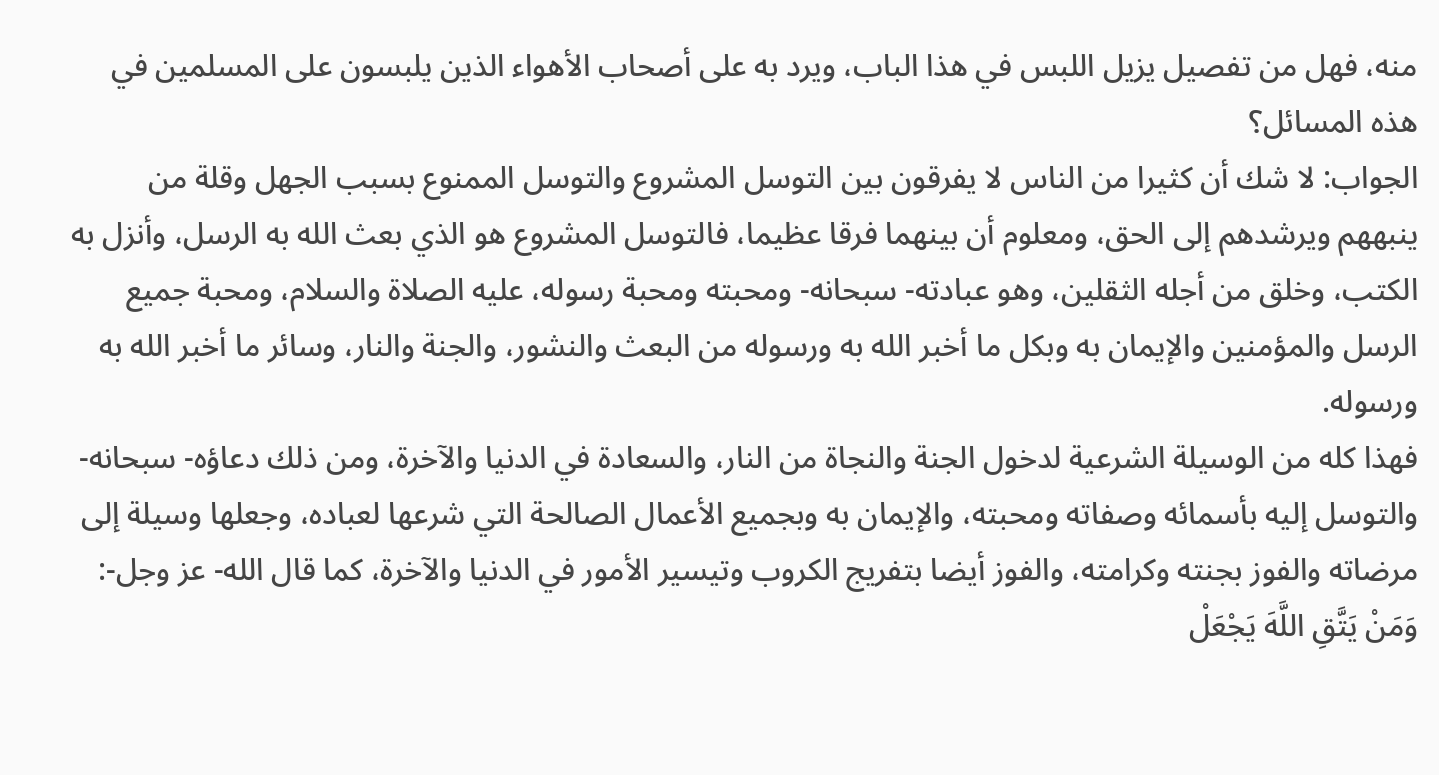منه، فهل من تفصيل يزيل اللبس في هذا الباب، ويرد به على أصحاب الأهواء الذين يلبسون على المسلمين في هذه المسائل؟
الجواب: لا شك أن كثيرا من الناس لا يفرقون بين التوسل المشروع والتوسل الممنوع بسبب الجهل وقلة من ينبههم ويرشدهم إلى الحق، ومعلوم أن بينهما فرقا عظيما، فالتوسل المشروع هو الذي بعث الله به الرسل، وأنزل به الكتب، وخلق من أجله الثقلين، وهو عبادته- سبحانه- ومحبته ومحبة رسوله، عليه الصلاة والسلام، ومحبة جميع الرسل والمؤمنين والإيمان به وبكل ما أخبر الله به ورسوله من البعث والنشور، والجنة والنار، وسائر ما أخبر الله به ورسوله.
فهذا كله من الوسيلة الشرعية لدخول الجنة والنجاة من النار، والسعادة في الدنيا والآخرة، ومن ذلك دعاؤه- سبحانه- والتوسل إليه بأسمائه وصفاته ومحبته، والإيمان به وبجميع الأعمال الصالحة التي شرعها لعباده، وجعلها وسيلة إلى مرضاته والفوز بجنته وكرامته، والفوز أيضا بتفريج الكروب وتيسير الأمور في الدنيا والآخرة، كما قال الله- عز وجل-: وَمَنْ يَتَّقِ اللَّهَ يَجْعَلْ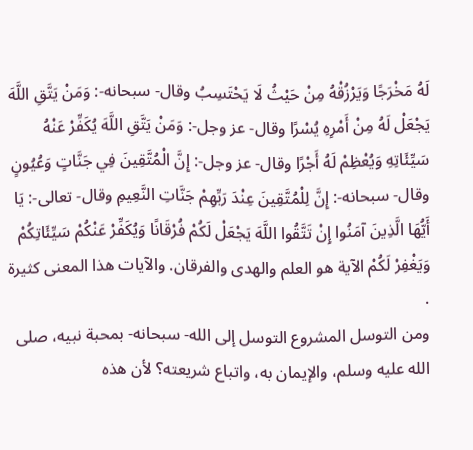لَهُ مَخْرَجًا وَيَرْزُقْهُ مِنْ حَيْثُ لَا يَحْتَسِبُ وقال- سبحانه-: وَمَنْ يَتَّقِ اللَّهَ يَجْعَلْ لَهُ مِنْ أَمْرِهِ يُسْرًا وقال- عز وجل-: وَمَنْ يَتَّقِ اللَّهَ يُكَفِّرْ عَنْهُ سَيِّئَاتِهِ وَيُعْظِمْ لَهُ أَجْرًا وقال- عز وجل-: إِنَّ الْمُتَّقِينَ فِي جَنَّاتٍ وَعُيُونٍ وقال- سبحانه-: إِنَّ لِلْمُتَّقِينَ عِنْدَ رَبِّهِمْ جَنَّاتِ النَّعِيمِ وقال- تعالى-: يَا أَيُّهَا الَّذِينَ آمَنُوا إِنْ تَتَّقُوا اللَّهَ يَجْعَلْ لَكُمْ فُرْقَانًا وَيُكَفِّرْ عَنْكُمْ سَيِّئَاتِكُمْ وَيَغْفِرْ لَكُمْ الآية هو العلم والهدى والفرقان. والآيات هذا المعنى كثيرة .
ومن التوسل المشروع التوسل إلى الله- سبحانه- بمحبة نبيه، صلى الله عليه وسلم، والإيمان به، واتباع شريعته؟ لأن هذه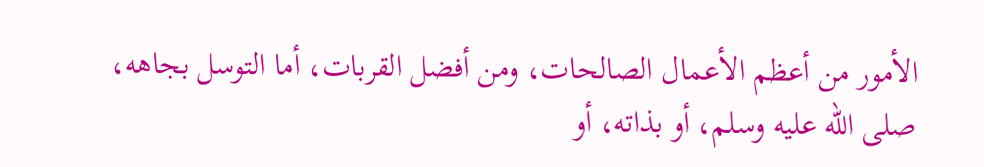الأمور من أعظم الأعمال الصالحات، ومن أفضل القربات، أما التوسل بجاهه، صلى الله عليه وسلم، أو بذاته، أو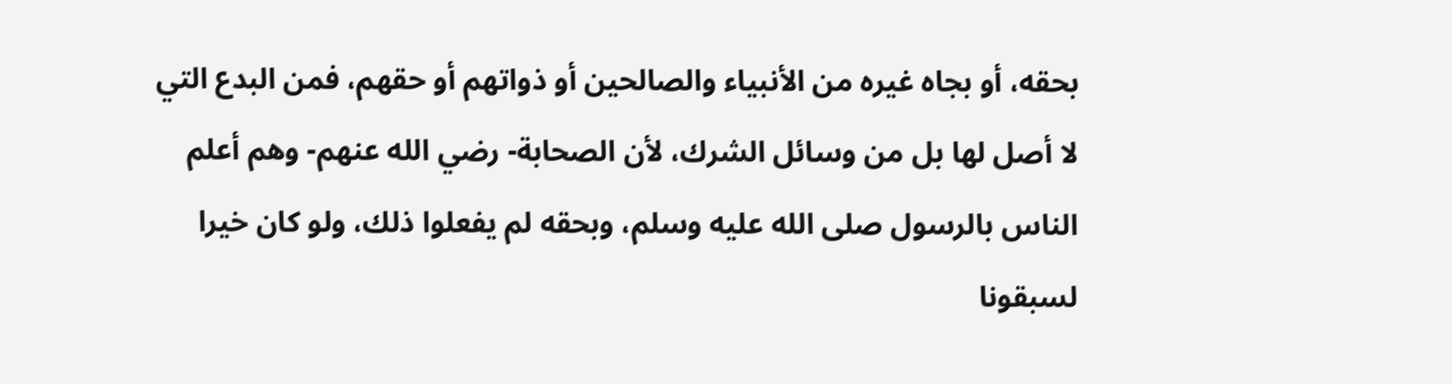بحقه، أو بجاه غيره من الأنبياء والصالحين أو ذواتهم أو حقهم، فمن البدع التي لا أصل لها بل من وسائل الشرك، لأن الصحابة- رضي الله عنهم- وهم أعلم الناس بالرسول صلى الله عليه وسلم، وبحقه لم يفعلوا ذلك، ولو كان خيرا لسبقونا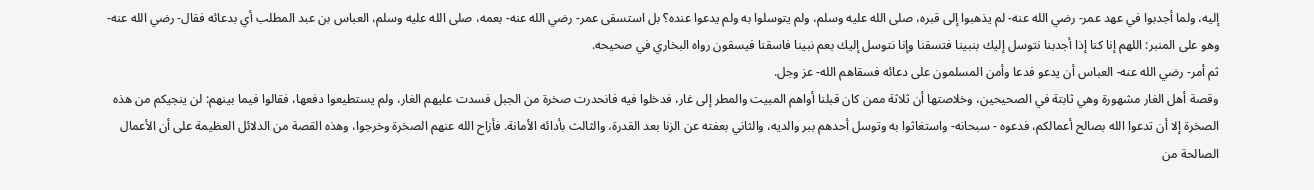إليه، ولما أجدبوا في عهد عمر- رضي الله عنه- لم يذهبوا إلى قبره، صلى الله عليه وسلم، ولم يتوسلوا به ولم يدعوا عنده؟ بل استسقى عمر- رضي الله عنه- بعمه، صلى الله عليه وسلم، العباس بن عبد المطلب أي بدعائه فقال- رضي الله عنه- وهو على المنبر: اللهم إنا كنا إذا أجدبنا نتوسل إليك بنبينا فتسقنا وإنا نتوسل إليك بعم نبينا فاسقنا فيسقون رواه البخاري في صحيحه.
ثم أمر- رضي الله عنه- العباس أن يدعو فدعا وأمن المسلمون على دعائه فسقاهم الله- عز وجل.
وقصة أهل الغار مشهورة وهي ثابتة في الصحيحين، وخلاصتها أن ثلاثة ممن كان قبلنا أواهم المبيت والمطر إلى غار، فدخلوا فيه فانحدرت صخرة من الجبل فسدت عليهم الغار، ولم يستطيعوا دفعها، فقالوا فيما بينهم: لن ينجيكم من هذه الصخرة إلا أن تدعوا الله بصالح أعمالكم، فدعوه - سبحانه- واستغاثوا به وتوسل أحدهم ببر والديه، والثاني بعفته عن الزنا بعد القدرة، والثالث بأدائه الأمانة. فأزاح الله عنهم الصخرة وخرجوا، وهذه القصة من الدلائل العظيمة على أن الأعمال الصالحة من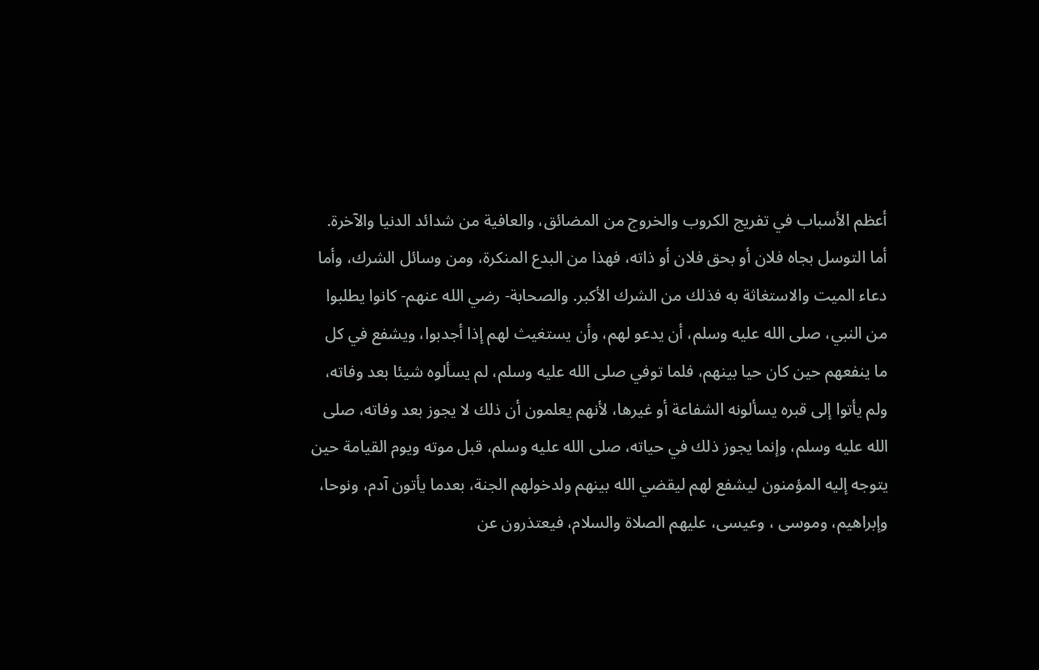أعظم الأسباب في تفريج الكروب والخروج من المضائق، والعافية من شدائد الدنيا والآخرة.
أما التوسل بجاه فلان أو بحق فلان أو ذاته، فهذا من البدع المنكرة، ومن وسائل الشرك، وأما دعاء الميت والاستغاثة به فذلك من الشرك الأكبر. والصحابة- رضي الله عنهم- كانوا يطلبوا من النبي، صلى الله عليه وسلم، أن يدعو لهم، وأن يستغيث لهم إذا أجدبوا، ويشفع في كل ما ينفعهم حين كان حيا بينهم، فلما توفي صلى الله عليه وسلم، لم يسألوه شيئا بعد وفاته، ولم يأتوا إلى قبره يسألونه الشفاعة أو غيرها، لأنهم يعلمون أن ذلك لا يجوز بعد وفاته، صلى الله عليه وسلم، وإنما يجوز ذلك في حياته، صلى الله عليه وسلم، قبل موته ويوم القيامة حين يتوجه إليه المؤمنون ليشفع لهم ليقضي الله بينهم ولدخولهم الجنة، بعدما يأتون آدم، ونوحا، وإبراهيم، وموسى ، وعيسى، عليهم الصلاة والسلام، فيعتذرون عن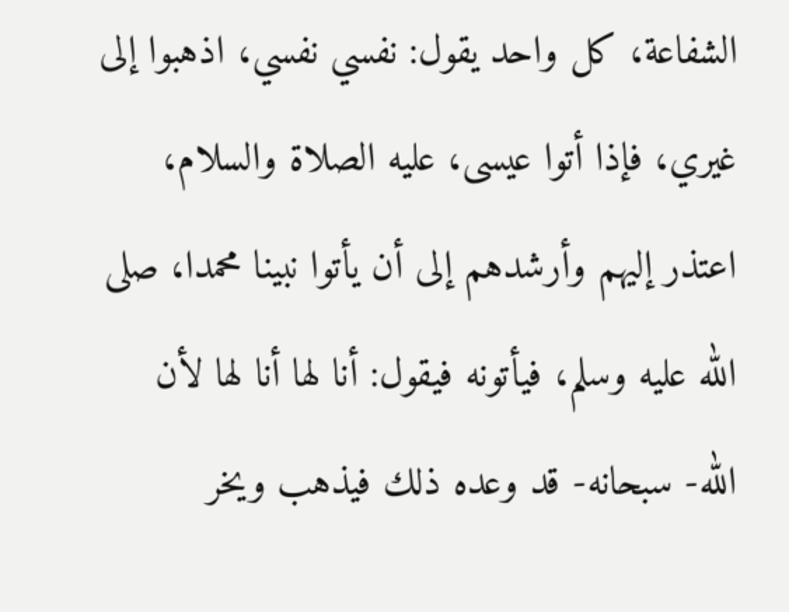الشفاعة، كل واحد يقول: نفسي نفسي، اذهبوا إلى غيري، فإذا أتوا عيسى، عليه الصلاة والسلام، اعتذر إليهم وأرشدهم إلى أن يأتوا نبينا محمدا، صلى الله عليه وسلم، فيأتونه فيقول: أنا لها أنا لها لأن الله- سبحانه- قد وعده ذلك فيذهب ويخر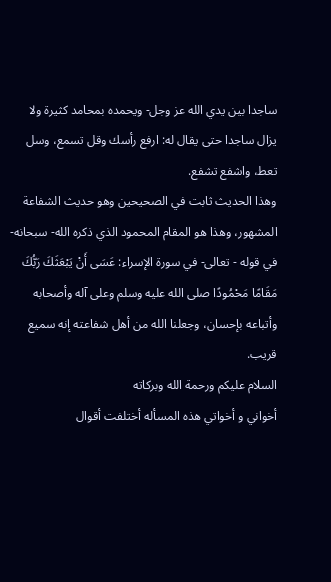ساجدا بين يدي الله عز وجل- ويحمده بمحامد كثيرة ولا يزال ساجدا حتى يقال له: ارفع رأسك وقل تسمع، وسل تعط، واشفع تشفع.
وهذا الحديث ثابت في الصحيحين وهو حديث الشفاعة المشهور، وهذا هو المقام المحمود الذي ذكره الله- سبحانه- في قوله - تعالى- في سورة الإسراء: عَسَى أَنْ يَبْعَثَكَ رَبُّكَ مَقَامًا مَحْمُودًا صلى الله عليه وسلم وعلى آله وأصحابه وأتباعه بإحسان، وجعلنا الله من أهل شفاعته إنه سميع قريب.
السلام عليكم ورحمة الله وبركاته
أخواني و أخواتي هذه المسأله أختلفت أقوال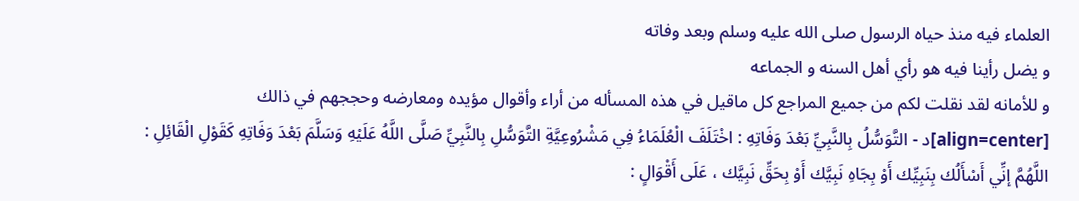العلماء فيه منذ حياه الرسول صلى الله عليه وسلم وبعد وفاته
و يضل رأينا فيه هو رأي أهل السنه و الجماعه
و للأمانه لقد نقلت لكم من جميع المراجع كل ماقيل في هذه المسأله من أراء وأقوال مؤيده ومعارضه وحججهم في ذالك
[align=center]د - التَّوَسُّلُ بِالنَّبِيِّ بَعْدَ وَفَاتِهِ : اخْتَلَفَ الْعُلَمَاءُ فِي مَشْرُوعِيَّةِ التَّوَسُّلِ بِالنَّبِيِّ صَلَّى اللَّهُ عَلَيْهِ وَسَلَّمَ بَعْدَ وَفَاتِهِ كَقَوْلِ الْقَائِلِ : اللَّهُمَّ إنِّي أَسْأَلُك بِنَبِيِّك أَوْ بِجَاهِ نَبِيَّك أَوْ بِحَقِّ نَبِيَّك ، عَلَى أَقْوَالٍ :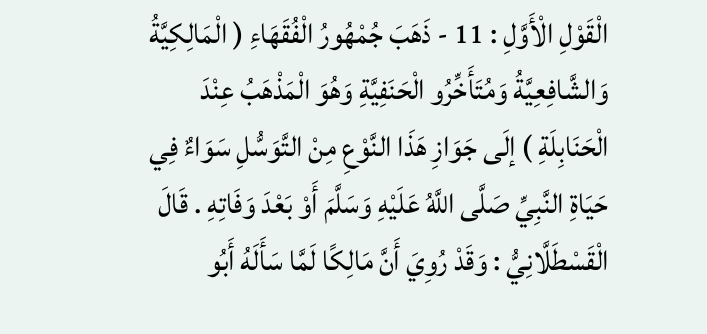الْقَوْلِ الْأَوَّلِ : 11 - ذَهَبَ جُمْهُورُ الْفُقَهَاءِ ( الْمَالِكِيَّةُ وَالشَّافِعِيَّةُ وَمُتَأَخِّرُو الْحَنَفِيَّةِ وَهُوَ الْمَذْهَبُ عِنْدَ الْحَنَابِلَةِ ) إلَى جَوَازِ هَذَا النَّوْعِ مِنْ التَّوَسُّلِ سَوَاءٌ فِي حَيَاةِ النَّبِيِّ صَلَّى اللَّهُ عَلَيْهِ وَسَلَّمَ أَوْ بَعْدَ وَفَاتِهِ . قَالَ الْقَسْطَلَّانِيُّ : وَقَدْ رُوِيَ أَنَّ مَالِكًا لَمَّا سَأَلَهُ أَبُو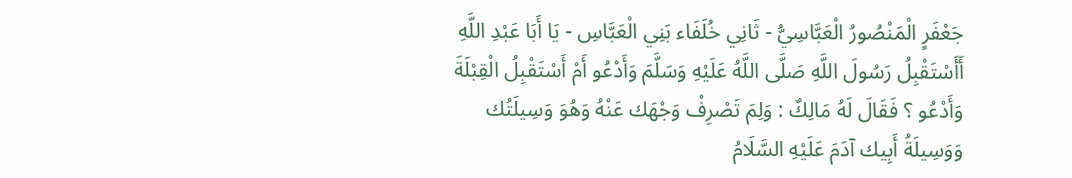جَعْفَرٍ الْمَنْصُورُ الْعَبَّاسِيُّ - ثَانِي خُلَفَاء بَنِي الْعَبَّاسِ - يَا أَبَا عَبْدِ اللَّهِ أَأَسْتَقْبِلُ رَسُولَ اللَّهِ صَلَّى اللَّهُ عَلَيْهِ وَسَلَّمَ وَأَدْعُو أَمْ أَسْتَقْبِلُ الْقِبْلَةَ وَأَدْعُو ؟ فَقَالَ لَهُ مَالِكٌ : وَلِمَ تَصْرِفْ وَجْهَك عَنْهُ وَهُوَ وَسِيلَتُك وَوَسِيلَةُ أَبِيك آدَمَ عَلَيْهِ السَّلَامُ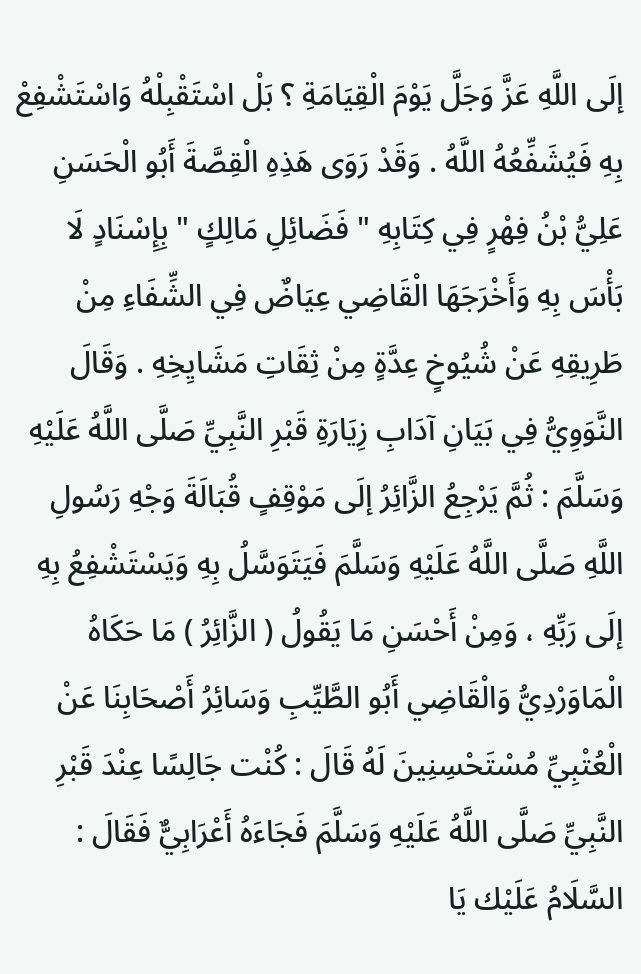إلَى اللَّهِ عَزَّ وَجَلَّ يَوْمَ الْقِيَامَةِ ؟ بَلْ اسْتَقْبِلْهُ وَاسْتَشْفِعْ بِهِ فَيُشَفِّعُهُ اللَّهُ . وَقَدْ رَوَى هَذِهِ الْقِصَّةَ أَبُو الْحَسَنِ عَلِيُّ بْنُ فِهْرٍ فِي كِتَابِهِ " فَضَائِلِ مَالِكٍ " بِإِسْنَادٍ لَا بَأْسَ بِهِ وَأَخْرَجَهَا الْقَاضِي عِيَاضٌ فِي الشِّفَاءِ مِنْ طَرِيقِهِ عَنْ شُيُوخٍ عِدَّةٍ مِنْ ثِقَاتِ مَشَايِخِهِ . وَقَالَ النَّوَوِيُّ فِي بَيَانِ آدَابِ زِيَارَةِ قَبْرِ النَّبِيِّ صَلَّى اللَّهُ عَلَيْهِ وَسَلَّمَ : ثُمَّ يَرْجِعُ الزَّائِرُ إلَى مَوْقِفٍ قُبَالَةَ وَجْهِ رَسُولِ اللَّهِ صَلَّى اللَّهُ عَلَيْهِ وَسَلَّمَ فَيَتَوَسَّلُ بِهِ وَيَسْتَشْفِعُ بِهِ إلَى رَبِّهِ ، وَمِنْ أَحْسَنِ مَا يَقُولُ ( الزَّائِرُ ) مَا حَكَاهُ الْمَاوَرْدِيُّ وَالْقَاضِي أَبُو الطَّيِّبِ وَسَائِرُ أَصْحَابِنَا عَنْ الْعُتْبِيِّ مُسْتَحْسِنِينَ لَهُ قَالَ : كُنْت جَالِسًا عِنْدَ قَبْرِ النَّبِيِّ صَلَّى اللَّهُ عَلَيْهِ وَسَلَّمَ فَجَاءَهُ أَعْرَابِيٌّ فَقَالَ : السَّلَامُ عَلَيْك يَا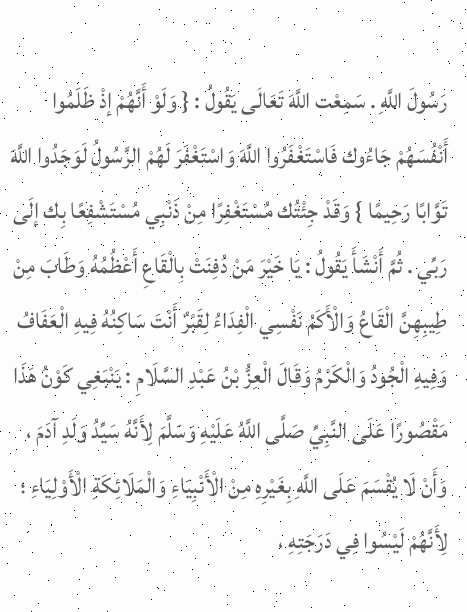رَسُولَ اللَّهِ . سَمِعْت اللَّهَ تَعَالَى يَقُولُ : { وَلَوْ أَنَّهُمْ إذْ ظَلَمُوا أَنْفُسَهُمْ جَاءُوك فَاسْتَغْفَرُوا اللَّهَ وَاسْتَغْفَرَ لَهُمْ الرَّسُولُ لَوَجَدُوا اللَّهَ تَوَّابًا رَحِيمًا } وَقَدْ جِئْتُك مُسْتَغْفِرًا مِنْ ذَنْبِي مُسْتَشْفِعًا بِك إلَى رَبِّي . ثُمَّ أَنْشَأَ يَقُولُ : يَا خَيْرَ مَنْ دُفِنَتْ بِالْقَاعِ أَعْظُمُهُ وَطَابَ مِنْ طِيبِهِنَّ الْقَاعُ وَالْأَكَمُ نَفْسِي الْفِدَاءُ لِقَبْرٌ أَنْتَ سَاكِنُهُ فِيهِ الْعَفَافُ وَفِيهِ الْجُودُ وَالْكَرْمُ وَقَالَ الْعِزُّ بْنُ عَبْدِ السَّلَامِ : يَنْبَغِي كَوْنُ هَذَا مَقْصُورًا عَلَى النَّبِيِّ صَلَّى اللَّهُ عَلَيْهِ وَسَلَّمَ لِأَنَّهُ سَيِّدُ وَلَدِ آدَمَ ، وَأَنْ لَا يُقْسَمَ عَلَى اللَّهِ بِغَيْرِهِ مِنْ الْأَنْبِيَاءِ وَالْمَلَائِكَةِ الْأَوْلِيَاءِ ؛ لِأَنَّهُمْ لَيْسُوا فِي دَرَجَتِهِ ،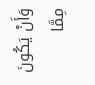وَأَنْ يَكُونَ مِمَّا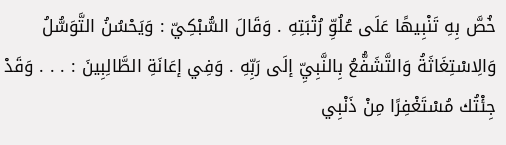خُصَّ بِهِ تَنْبِيهًا عَلَى عُلُوِّ رُتْبَتِهِ . وَقَالَ السُّبْكِيّ : وَيَحْسُنُ التَّوَسُّلُ وَالِاسْتِغَاثَةُ وَالتَّشَفُّعُ بِالنَّبِيِّ إلَى رَبِّهِ . وَفِي إعَانَةِ الطَّالِبِينَ : . . . وَقَدْ جِئْتُك مُسْتَغْفِرًا مِنْ ذَنْبِي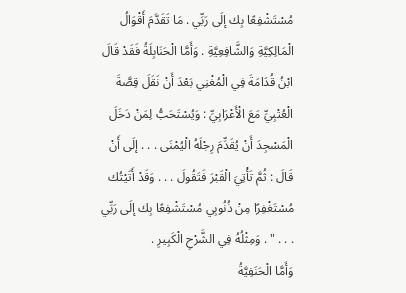مُسْتَشْفِعًا بِك إلَى رَبِّي . مَا تَقَدَّمَ أَقْوَالُ الْمَالِكِيَّةِ وَالشَّافِعِيَّةِ . وَأَمَّا الْحَنَابِلَةُ فَقَدْ قَالَ ابْنُ قُدَامَةَ فِي الْمُغْنِي بَعْدَ أَنْ نَقَلَ قِصَّةَ الْعُتْبِيِّ مَعَ الْأَعْرَابِيِّ : وَيُسْتَحَبُّ لِمَنْ دَخَلَ الْمَسْجِدَ أَنْ يُقَدِّمَ رِجْلَهُ الْيُمْنَى . . . إلَى أَنْ قَالَ : ثُمَّ تَأْتِيَ الْقَبْرَ فَتَقُولَ . . . وَقَدْ أَتَيْتُك مُسْتَغْفِرًا مِنْ ذُنُوبِي مُسْتَشْفِعًا بِك إلَى رَبِّي . . . " . وَمِثْلُهُ فِي الشَّرْحِ الْكَبِيرِ .
وَأَمَّا الْحَنَفِيَّةُ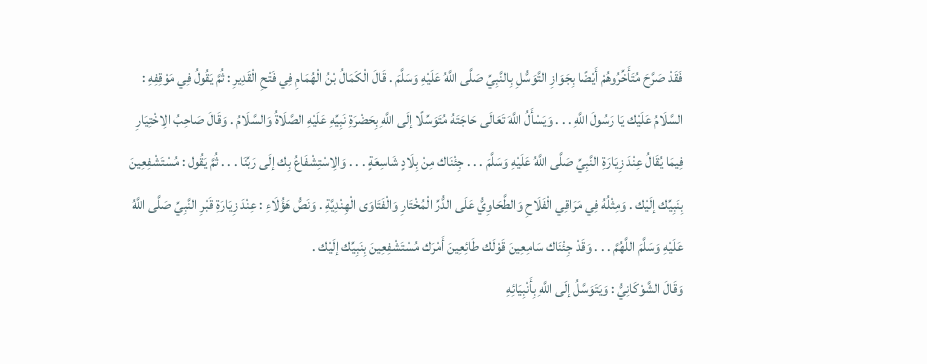فَقَدْ صَرَّحَ مُتَأَخِّرُوهُمْ أَيْضًا بِجَوَازِ التَّوَسُّلِ بِالنَّبِيِّ صَلَّى اللَّهُ عَلَيْهِ وَسَلَّمَ . قَالَ الْكَمَالُ بْنُ الْهُمَامِ فِي فَتْحِ الْقَدِيرِ : ثُمَّ يَقُولُ فِي مَوْقِفِهِ : السَّلَامُ عَلَيْك يَا رَسُولَ اللَّهِ . . . وَيَسْأَلُ اللَّهَ تَعَالَى حَاجَتَهُ مُتَوَسِّلًا إلَى اللَّهِ بِحَضْرَةِ نَبِيِّهِ عَلَيْهِ الصَّلَاةُ وَالسَّلَامُ . وَقَالَ صَاحِبُ الِاخْتِيَارِ فِيمَا يُقَالُ عِنْدَ زِيَارَةِ النَّبِيِّ صَلَّى اللَّهُ عَلَيْهِ وَسَلَّمَ . . . جِئْنَاك مِنْ بِلَادٍ شَاسِعَةٍ . . . وَالِاسْتِشْفَاعُ بِك إلَى رَبِّنَا . . . ثُمَّ يَقُول : مُسْتَشْفِعِينَ بِنَبِيِّك إلَيْك . وَمِثْلُهُ فِي مَرَاقِي الْفَلَاحِ وَالطَّحَاوِيُّ عَلَى الدُّرِّ الْمُخْتَارِ وَالْفَتَاوَى الْهِنْدِيَّةِ . وَنَصُّ هَؤُلَاءِ : عِنْدَ زِيَارَةِ قَبْرِ النَّبِيِّ صَلَّى اللَّهُ عَلَيْهِ وَسَلَّمَ اللَّهُمَّ . . . وَقَدْ جِئْنَاك سَامِعِينَ قَوْلَك طَائِعِينَ أَمْرَك مُسْتَشْفِعِينَ بِنَبِيِّك إلَيْك .
وَقَالَ الشَّوْكَانِيُّ : وَيَتَوَسَّلُ إلَى اللَّهِ بِأَنْبِيَائِهِ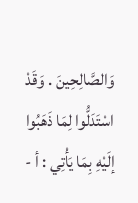وَالصَّالِحِينَ . وَقَدْ اسْتَدَلُّوا لِمَا ذَهَبُوا إلَيْهِ بِمَا يَأْتِي : أ -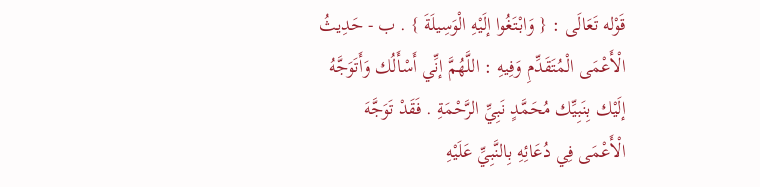قَوْله تَعَالَى : { وَابْتَغُوا إلَيْهِ الْوَسِيلَةَ } . ب - حَدِيثُ الْأَعْمَى الْمُتَقَدِّمِ وَفِيهِ : اللَّهُمَّ إنِّي أَسْأَلُك وَأَتَوَجَّهُ إلَيْك بِنَبِيِّك مُحَمَّدٍ نَبِيِّ الرَّحْمَةِ . فَقَدْ تَوَجَّهَ الْأَعْمَى فِي دُعَائِهِ بِالنَّبِيِّ عَلَيْهِ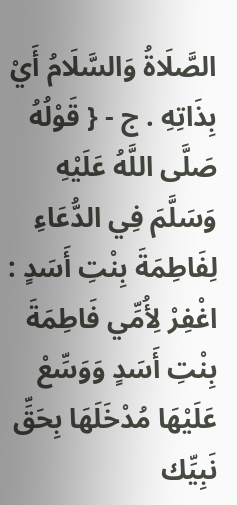الصَّلَاةُ وَالسَّلَامُ أَيْ بِذَاتِهِ . ج - { قَوْلُهُ صَلَّى اللَّهُ عَلَيْهِ وَسَلَّمَ فِي الدُّعَاءِ لِفَاطِمَةَ بِنْتِ أَسَدٍ : اغْفِرْ لِأُمِّي فَاطِمَةَ بِنْتِ أَسَدٍ وَوَسِّعْ عَلَيْهَا مُدْخَلَهَا بِحَقِّ نَبِيِّك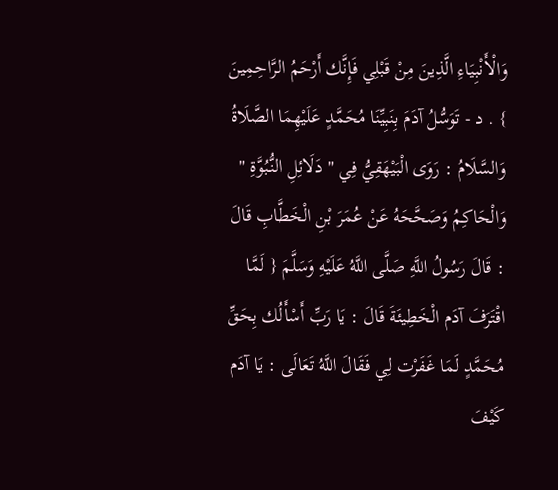وَالْأَنْبِيَاءِ الَّذِينَ مِنْ قَبْلِي فَإِنَّك أَرْحَمُ الرَّاحِمِينَ } . د - تَوَسُّلُ آدَمَ بِنَبِيِّنَا مُحَمَّدٍ عَلَيْهِمَا الصَّلَاةُ وَالسَّلَامُ : رَوَى الْبَيْهَقِيُّ فِي " دَلَائِلِ النُّبُوَّةِ " وَالْحَاكِمُ وَصَحَّحَهُ عَنْ عُمَرَ بْنِ الْخَطَّابِ قَالَ : قَالَ رَسُولُ اللَّهِ صَلَّى اللَّهُ عَلَيْهِ وَسَلَّمَ { لَمَّا اقْتَرَفَ آدَم الْخَطِيئَةَ قَالَ : يَا رَبِّ أَسْأَلُك بِحَقِّ مُحَمَّدٍ لَمَا غَفَرْت لِي فَقَالَ اللَّهُ تَعَالَى : يَا آدَم كَيْفَ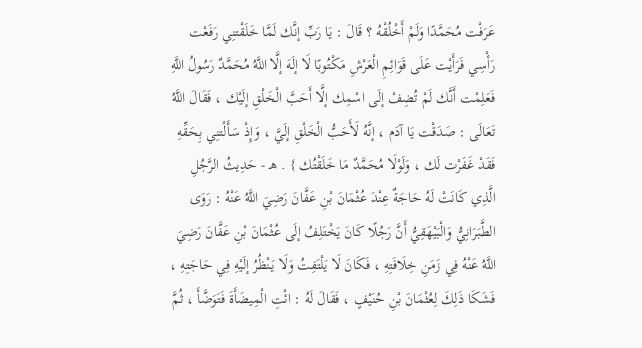عَرَفْت مُحَمَّدًا وَلَمْ أَخْلُقْهُ ؟ قَالَ : يَا رَبِّ إنَّك لَمَّا خَلَقْتنِي رَفَعْت رَأْسِي فَرَأَيْت عَلَى قَوَائِمِ الْعَرْشِ مَكْتُوبًا لَا إلَهَ إلَّا اللَّهُ مُحَمَّدٌ رَسُولُ اللَّهِ فَعَلِمْت أَنَّك لَمْ تُضِفْ إلَى اسْمِك إلَّا أَحَبَّ الْخَلْقِ إلَيْك ، فَقَالَ اللَّهُ تَعَالَى : صَدَقْت يَا آدَم ، إنَّهُ لَأَحَبُّ الْخَلْقِ إلَيَّ ، وَإِذْ سَأَلْتنِي بِحَقِّهِ فَقَدْ غَفَرْت لَك ، وَلَوْلَا مُحَمَّدٌ مَا خَلَقْتُك } . هـ - حَدِيثُ الرَّجُلِ الَّذِي كَانَتْ لَهُ حَاجَةٌ عِنْدَ عُثْمَانَ بْنِ عَفَّانَ رَضِيَ اللَّهُ عَنْهُ : رَوَى الطَّبَرَانِيُّ وَالْبَيْهَقِيُّ أَنَّ رَجُلًا كَانَ يَخْتَلِفُ إلَى عُثْمَانَ بْنِ عَفَّانَ رَضِيَ اللَّهُ عَنْهُ فِي زَمَنِ خِلَافَتِهِ ، فَكَانَ لَا يَلْتَفِتُ وَلَا يَنْظُرُ إلَيْهِ فِي حَاجَتِهِ ، فَشَكَا ذَلِكَ لِعُثْمَانَ بْنِ حُنَيْفٍ ، فَقَالَ لَهُ : ائْتِ الْمِيضَأَةَ فَتَوَضَّأَ ، ثُمَّ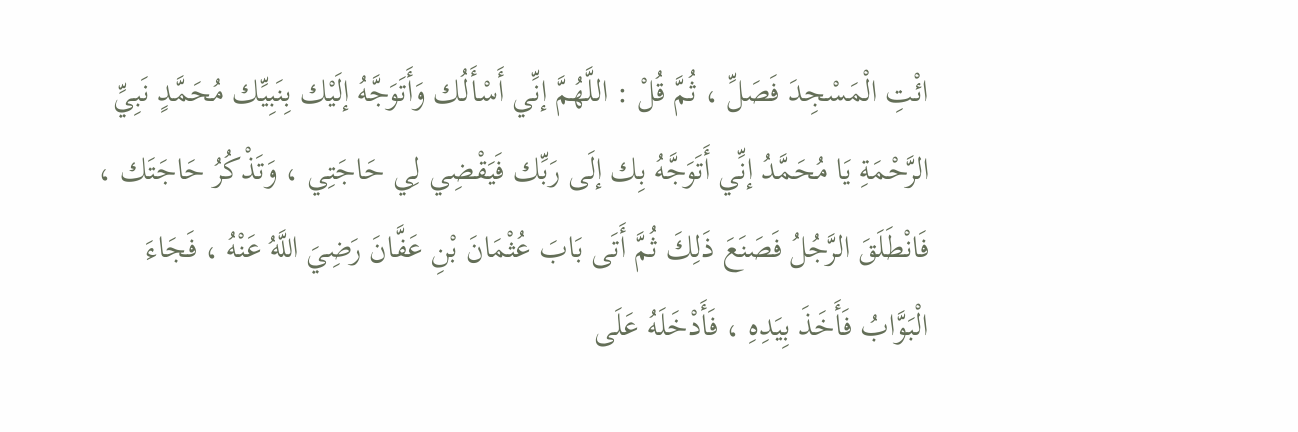ائْتِ الْمَسْجِدَ فَصَلِّ ، ثُمَّ قُلْ : اللَّهُمَّ إنِّي أَسْأَلُك وَأَتَوَجَّهُ إلَيْك بِنَبِيِّك مُحَمَّدٍ نَبِيِّ الرَّحْمَةِ يَا مُحَمَّدُ إنِّي أَتَوَجَّهُ بِك إلَى رَبِّك فَيَقْضِي لِي حَاجَتِي ، وَتَذْكُرُ حَاجَتَك ، فَانْطَلَقَ الرَّجُلُ فَصَنَعَ ذَلِكَ ثُمَّ أَتَى بَابَ عُثْمَانَ بْنِ عَفَّانَ رَضِيَ اللَّهُ عَنْهُ ، فَجَاءَ الْبَوَّابُ فَأَخَذَ بِيَدِهِ ، فَأَدْخَلَهُ عَلَى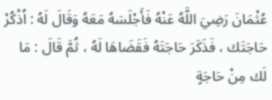عُثْمَانَ رَضِيَ اللَّهُ عَنْهُ فَأَجْلَسَهُ مَعَهُ وَقَالَ لَهُ : اُذْكُرْ حَاجَتَك ، فَذَكَرَ حَاجَتَهُ فَقَضَاهَا لَهُ ، ثُمَّ قَالَ : مَا لَك مِنْ حَاجَةٍ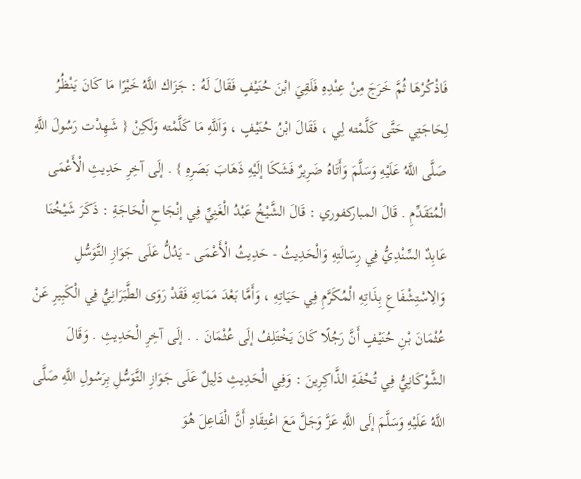فَاذْكُرْهَا ثُمَّ خَرَجَ مِنْ عِنْدِهِ فَلَقِيَ ابْنَ حُنَيْفٍ فَقَالَ لَهُ : جَزَاك اللَّهُ خَيْرًا مَا كَانَ يَنْظُرُ لِحَاجَتِي حَتَّى كَلَّمْته لِي ، فَقَالَ ابْنُ حُنَيْفٍ ، وَاَللَّهِ مَا كَلَّمْته وَلَكِنْ { شَهِدْت رَسُولَ اللَّهِ صَلَّى اللَّهُ عَلَيْهِ وَسَلَّمَ وَأَتَاهُ ضَرِيرٌ فَشَكَا إلَيْهِ ذَهَابَ بَصَرِهِ } . إلَى آخِرِ حَدِيثِ الْأَعْمَى الْمُتَقَدِّمِ . قَالَ المباركفوري : قَالَ الشَّيْخُ عَبْدُ الْغَنِيِّ فِي إنْجَاحِ الْحَاجَةِ : ذَكَرَ شَيْخُنَا عَابِدٌ السِّنْدِيُّ فِي رِسَالَتِهِ وَالْحَدِيثُ - حَدِيثُ الْأَعْمَى - يَدُلُّ عَلَى جَوَازِ التَّوَسُّلِ وَالِاسْتِشْفَاعِ بِذَاتِهِ الْمُكَرَّمِ فِي حَيَاتِهِ ، وَأَمَّا بَعْدَ مَمَاتِهِ فَقَدْ رَوَى الطَّبَرَانِيُّ فِي الْكَبِيرِ عَنْ عُثْمَانَ بْنِ حُنَيْفٍ أَنَّ رَجُلًا كَانَ يَخْتَلِفُ إلَى عُثْمَانَ . . إلَى آخِرِ الْحَدِيثِ . وَقَالَ الشَّوْكَانِيُّ فِي تُحْفَةِ الذَّاكِرِينَ : وَفِي الْحَدِيثِ دَلِيلٌ عَلَى جَوَازِ التَّوَسُّلِ بِرَسُولِ اللَّهِ صَلَّى اللَّهُ عَلَيْهِ وَسَلَّمَ إلَى اللَّهِ عَزَّ وَجَلَّ مَعَ اعْتِقَادِ أَنَّ الْفَاعِلَ هُوَ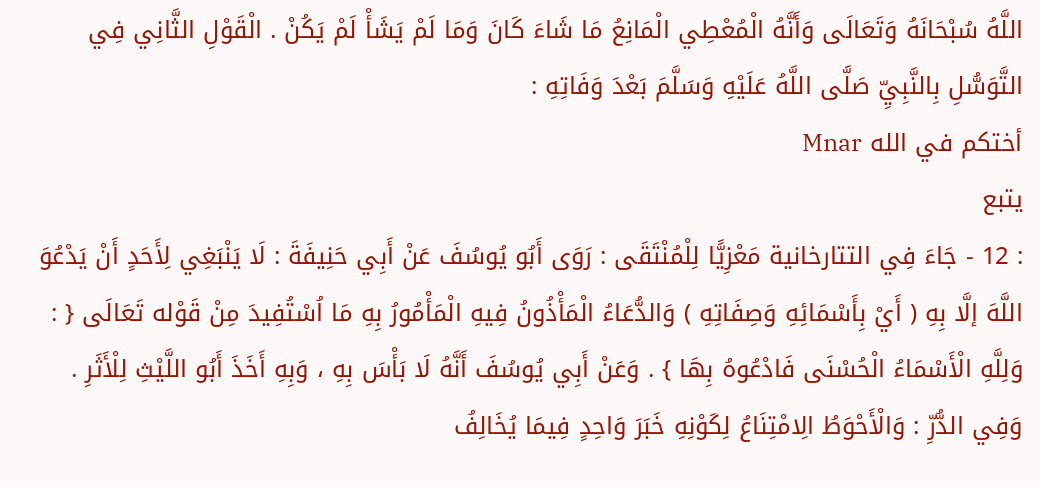اللَّهُ سُبْحَانَهُ وَتَعَالَى وَأَنَّهُ الْمُعْطِي الْمَانِعُ مَا شَاءَ كَانَ وَمَا لَمْ يَشَأْ لَمْ يَكُنْ . الْقَوْلِ الثَّانِي فِي التَّوَسُّلِ بِالنَّبِيِّ صَلَّى اللَّهُ عَلَيْهِ وَسَلَّمَ بَعْدَ وَفَاتِهِ :
أختكم في الله Mnar
يتبع
: 12 - جَاءَ فِي التتارخانية مَعْزِيًّا لِلْمُنْتَقَى : رَوَى أَبُو يُوسُفَ عَنْ أَبِي حَنِيفَةَ : لَا يَنْبَغِي لِأَحَدٍ أَنْ يَدْعُوَ اللَّهَ إلَّا بِهِ ( أَيْ بِأَسْمَائِهِ وَصِفَاتِهِ ) وَالدُّعَاءُ الْمَأْذُونُ فِيهِ الْمَأْمُورُ بِهِ مَا اُسْتُفِيدَ مِنْ قَوْله تَعَالَى { : وَلِلَّهِ الْأَسْمَاءُ الْحُسْنَى فَادْعُوهُ بِهَا } . وَعَنْ أَبِي يُوسُفَ أَنَّهُ لَا بَأْسَ بِهِ ، وَبِهِ أَخَذَ أَبُو اللَّيْثِ لِلْأَثَرِ . وَفِي الدُّرِّ : وَالْأَحْوَطُ الِامْتِنَاعُ لِكَوْنِهِ خَبَرَ وَاحِدٍ فِيمَا يُخَالِفُ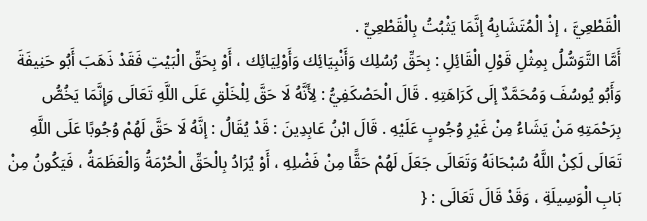الْقَطْعِيَّ ، إذْ الْمُتَشَابِهُ إنَّمَا يَثْبُتُ بِالْقَطْعِيِّ .
أَمَّا التَّوَسُّلُ بِمِثْلِ قَوْلِ الْقَائِلِ : بِحَقِّ رُسُلِك وَأَنْبِيَائِك وَأَوْلِيَائِك ، أَوْ بِحَقِّ الْبَيْتِ فَقَدْ ذَهَبَ أَبُو حَنِيفَةَ وَأَبُو يُوسُفَ وَمُحَمَّدٌ إلَى كَرَاهَتِهِ . قَالَ الْحَصْكَفِيُّ : لِأَنَّهُ لَا حَقَّ لِلْخَلْقِ عَلَى اللَّهِ تَعَالَى وَإِنَّمَا يَخُصُّ بِرَحْمَتِهِ مَنْ يَشَاءُ مِنْ غَيْرِ وُجُوبٍ عَلَيْهِ . قَالَ ابْنُ عَابِدِينَ : قَدْ يُقَالُ : إنَّهُ لَا حَقَّ لَهُمْ وُجُوبًا عَلَى اللَّهِ تَعَالَى لَكِنْ اللَّهُ سُبْحَانَهُ وَتَعَالَى جَعَلَ لَهُمْ حَقًّا مِنْ فَضْلِهِ ، أَوْ يُرَادُ بِالْحَقِّ الْحُرْمَةُ وَالْعَظَمَةُ ، فَيَكُونُ مِنْ بَابِ الْوَسِيلَةِ ، وَقَدْ قَالَ تَعَالَى : {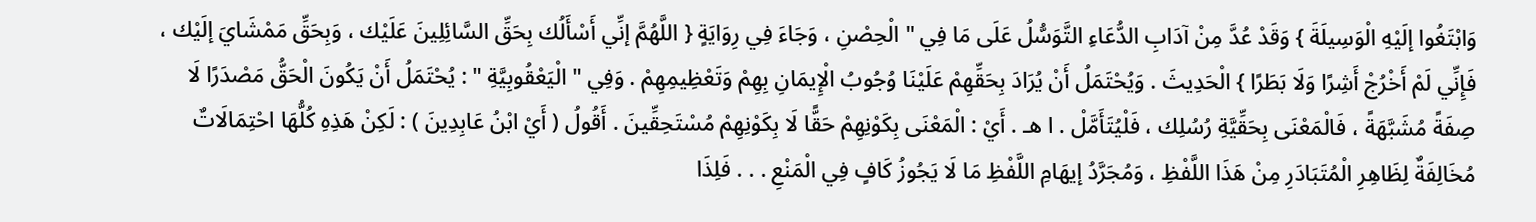وَابْتَغُوا إلَيْهِ الْوَسِيلَةَ } وَقَدْ عُدَّ مِنْ آدَابِ الدُّعَاءِ التَّوَسُّلُ عَلَى مَا فِي " الْحِصْنِ ، وَجَاءَ فِي رِوَايَةٍ { اللَّهُمَّ إنِّي أَسْأَلُك بِحَقِّ السَّائِلِينَ عَلَيْك ، وَبِحَقِّ مَمْشَايَ إلَيْك ، فَإِنِّي لَمْ أَخْرُجْ أَشِرًا وَلَا بَطَرًا } الْحَدِيثَ . وَيُحْتَمَلُ أَنْ يُرَادَ بِحَقِّهِمْ عَلَيْنَا وُجُوبُ الْإِيمَانِ بِهِمْ وَتَعْظِيمِهِمْ . وَفِي " الْيَعْقُوبِيَّةِ " : يُحْتَمَلُ أَنْ يَكُونَ الْحَقُّ مَصْدَرًا لَا صِفَةً مُشَبَّهَةً ، فَالْمَعْنَى بِحَقِّيَّةِ رُسُلِك ، فَلْيُتَأَمَّلْ . ا هـ . أَيْ : الْمَعْنَى بِكَوْنِهِمْ حَقًّا لَا بِكَوْنِهِمْ مُسْتَحِقِّينَ . أَقُولُ ( أَيْ ابْنُ عَابِدِينَ ) : لَكِنْ هَذِهِ كُلُّهَا احْتِمَالَاتٌ مُخَالِفَةٌ لِظَاهِرِ الْمُتَبَادَرِ مِنْ هَذَا اللَّفْظِ ، وَمُجَرَّدُ إيهَامِ اللَّفْظِ مَا لَا يَجُوزُ كَافٍ فِي الْمَنْعِ . . . فَلِذَا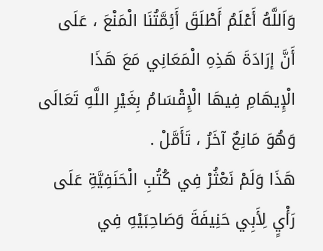وَاَللَّهُ أَعْلَمُ أَطْلَقَ أَئِمَّتُنَا الْمَنْعَ ، عَلَى أَنَّ إرَادَةَ هَذِهِ الْمَعَانِي مَعَ هَذَا الْإِيهَامِ فِيهَا الْإِقْسَامُ بِغَيْرِ اللَّهِ تَعَالَى وَهُوَ مَانِعٌ آخَرُ ، تَأَمَّلْ .
هَذَا وَلَمْ نَعْثُرْ فِي كُتُبِ الْحَنَفِيَّةِ عَلَى رَأْيٍ لِأَبِي حَنِيفَةَ وَصَاحِبَيْهِ فِي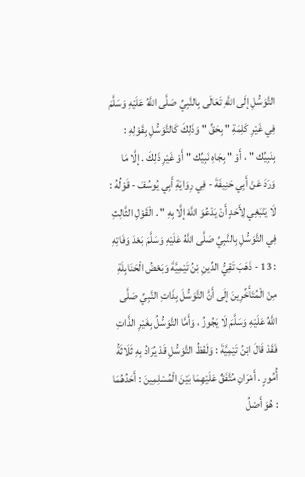التَّوَسُّلِ إلَى اللَّهِ تَعَالَى بِالنَّبِيِّ صَلَّى اللَّهُ عَلَيْهِ وَسَلَّمَ فِي غَيْرِ كَلِمَةِ " بِحَقِّ " وَذَلِكَ كَالتَّوَسُّلِ بِقَوْلِهِ : بِنَبِيِّك " ، أَوْ " بِجَاهِ نَبِيِّك " أَوْ غَيْرِ ذَلِكَ . إلَّا مَا وَرَدَ عَنْ أَبِي حَنِيفَةَ - فِي رِوَايَةِ أَبِي يُوسُفَ - قَوْلُهُ : لَا يَنْبَغِي لِأَحَدٍ أَنْ يَدْعُوَ اللَّهَ إلَّا بِهِ " . الْقَوْلِ الثَّالِثِ فِي التَّوَسُّلِ بِالنَّبِيِّ صَلَّى اللَّهُ عَلَيْهِ وَسَلَّمَ بَعْدَ وَفَاتِهِ
: 13 - ذَهَبَ تَقِيُّ الدِّينِ بْنُ تَيْمِيَّةَ وَبَعْضُ الْحَنَابِلَةِ مِنْ الْمُتَأَخِّرِينَ إلَى أَنَّ التَّوَسُّلَ بِذَاتِ النَّبِيِّ صَلَّى اللَّهُ عَلَيْهِ وَسَلَّمَ لَا يَجُوزُ ، وَأَمَّا التَّوَسُّلُ بِغَيْرِ الذَّاتِ فَقَدْ قَالَ ابْنُ تَيْمِيَّةَ : وَلَفْظُ التَّوَسُّلِ قَدْ يُرَادُ بِهِ ثَلَاثَةُ أُمُورٍ . أَمْرَانِ مُتَّفَقٌ عَلَيْهِمَا بَيْنَ الْمُسْلِمِينَ : أَحَدُهُمَا : هُوَ أَصْلُ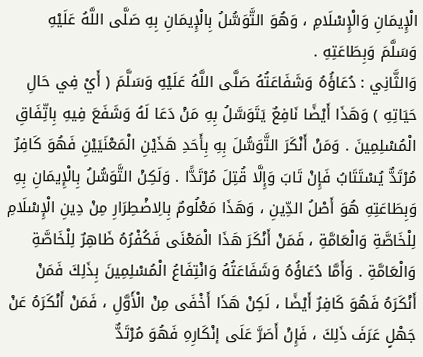الْإِيمَانِ وَالْإِسْلَامِ ، وَهُوَ التَّوَسُّلُ بِالْإِيمَانِ بِهِ صَلَّى اللَّهُ عَلَيْهِ وَسَلَّمَ وَبِطَاعَتِهِ .
وَالثَّانِي : دُعَاؤُهُ وَشَفَاعَتُهُ صَلَّى اللَّهُ عَلَيْهِ وَسَلَّمَ ( أَيْ فِي حَالِ حَيَاتِهِ ) وَهَذَا أَيْضًا نَافِعٌ يَتَوَسَّلُ بِهِ مَنْ دَعَا لَهُ وَشَفَعَ فِيهِ بِاتِّفَاقِ الْمُسْلِمِينَ . وَمَنْ أَنْكَرَ التَّوَسُّلَ بِهِ بِأَحَدِ هَذَيْنِ الْمَعْنَيَيْنِ فَهُوَ كَافِرٌ مُرْتَدٌّ يُسْتَتَابُ فَإِنْ تَابَ وَإِلَّا قُتِلَ مُرْتَدًّا . وَلَكِنْ التَّوَسُّلُ بِالْإِيمَانِ بِهِ وَبِطَاعَتِهِ هُوَ أَصْلُ الدِّينِ ، وَهَذَا مَعْلُومٌ بِالِاضْطِرَارِ مِنْ دِينِ الْإِسْلَامِ لِلْخَاصَّةِ وَالْعَامَّةِ ، فَمَنْ أَنْكَرَ هَذَا الْمَعْنَى فَكُفْرُهُ ظَاهِرٌ لِلْخَاصَّةِ وَالْعَامَّةِ . وَأَمَّا دُعَاؤُهُ وَشَفَاعَتُهُ وَانْتِفَاعُ الْمُسْلِمِينَ بِذَلِكَ فَمَنْ أَنْكَرَهُ فَهُوَ كَافِرٌ أَيْضًا ، لَكِنْ هَذَا أَخْفَى مِنْ الْأَوَّلِ ، فَمَنْ أَنْكَرَهُ عَنْ جَهْلٍ عَرَفَ ذَلِكَ ، فَإِنْ أَصَرَّ عَلَى إنْكَارِهِ فَهُوَ مُرْتَدٌّ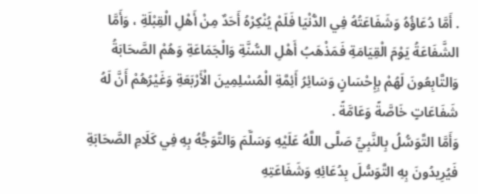. أَمَّا دُعَاؤُهُ وَشَفَاعَتُهُ فِي الدُّنْيَا فَلَمْ يُنْكِرْهُ أَحَدٌ مِنْ أَهْلِ الْقِبْلَةِ ، وَأَمَّا الشَّفَاعَةُ يَوْمَ الْقِيَامَةِ فَمَذْهَبُ أَهْلِ السُّنَّةِ وَالْجَمَاعَةِ وَهُمْ الصَّحَابَةُ وَالتَّابِعُونَ لَهُمْ بِإِحْسَانٍ وَسَائِرُ أَئِمَّةِ الْمُسْلِمِينَ الْأَرْبَعَةِ وَغَيْرُهُمْ أَنَّ لَهُ شَفَاعَاتٍ خَاصَّةً وَعَامَّةً .
وَأَمَّا التَّوَسُّلُ بِالنَّبِيِّ صَلَّى اللَّهُ عَلَيْهِ وَسَلَّمَ وَالتَّوَجُّهُ بِهِ فِي كَلَامِ الصَّحَابَةِ فَيُرِيدُونَ بِهِ التَّوَسُّلَ بِدُعَائِهِ وَشَفَاعَتِهِ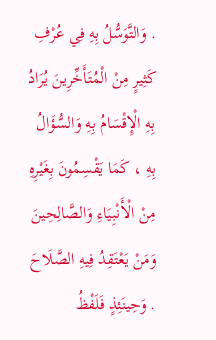. وَالتَّوَسُّلُ بِهِ فِي عُرْفِ كَثِيرٍ مِنْ الْمُتَأَخِّرِينَ يُرَادُ بِهِ الْإِقْسَامُ بِهِ وَالسُّؤَالُ بِهِ ، كَمَا يَقْسِمُونَ بِغَيْرِهِ مِنْ الْأَنْبِيَاءِ وَالصَّالِحِينَ وَمَنْ يَعْتَقِدُ فِيهِ الصَّلَاحَ . وَحِينَئِذٍ فَلَفْظُ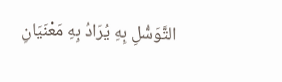التَّوَسُّلِ بِهِ يُرَادُ بِهِ مَعْنَيَانِ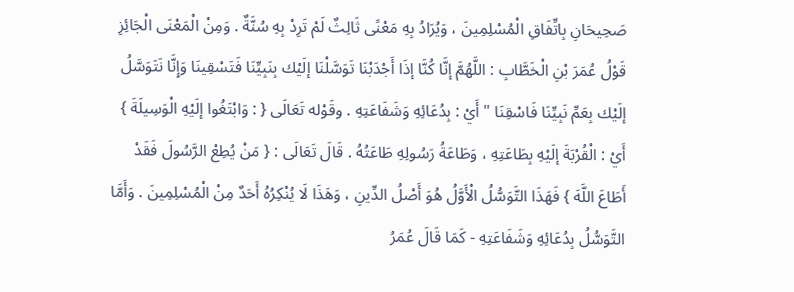صَحِيحَانِ بِاتِّفَاقِ الْمُسْلِمِينَ ، وَيُرَادُ بِهِ مَعْنًى ثَالِثٌ لَمْ تَرِدْ بِهِ سُنَّةٌ . وَمِنْ الْمَعْنَى الْجَائِزِ قَوْلُ عُمَرَ بْنِ الْخَطَّابِ : اللَّهُمَّ إنَّا كُنَّا إذَا أَجْدَبْنَا تَوَسَّلْنَا إلَيْك بِنَبِيِّنَا فَتَسْقِينَا وَإِنَّا نَتَوَسَّلُ إلَيْك بِعَمِّ نَبِيِّنَا فَاسْقِنَا " أَيْ : بِدُعَائِهِ وَشَفَاعَتِهِ . وقَوْله تَعَالَى { : وَابْتَغُوا إلَيْهِ الْوَسِيلَةَ } أَيْ : الْقُرْبَةَ إلَيْهِ بِطَاعَتِهِ ، وَطَاعَةُ رَسُولِهِ طَاعَتُهُ . قَالَ تَعَالَى : { مَنْ يُطِعْ الرَّسُولَ فَقَدْ أَطَاعَ اللَّهَ } فَهَذَا التَّوَسُّلُ الْأَوَّلُ هُوَ أَصْلُ الدِّينِ ، وَهَذَا لَا يُنْكِرُهُ أَحَدٌ مِنْ الْمُسْلِمِينَ . وَأَمَّا التَّوَسُّلُ بِدُعَائِهِ وَشَفَاعَتِهِ - كَمَا قَالَ عُمَرُ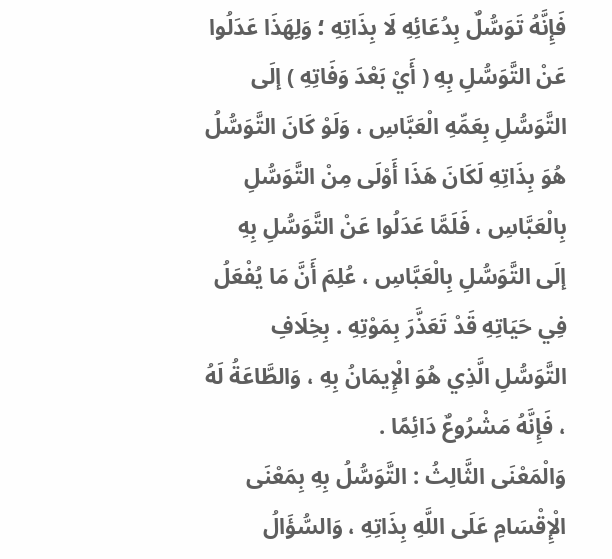فَإِنَّهُ تَوَسُّلٌ بِدُعَائِهِ لَا بِذَاتِهِ ؛ وَلِهَذَا عَدَلُوا عَنْ التَّوَسُّلِ بِهِ ( أَيْ بَعْدَ وَفَاتِهِ ) إلَى التَّوَسُّلِ بِعَمِّهِ الْعَبَّاسِ ، وَلَوْ كَانَ التَّوَسُّلُ هُوَ بِذَاتِهِ لَكَانَ هَذَا أَوْلَى مِنْ التَّوَسُّلِ بِالْعَبَّاسِ ، فَلَمَّا عَدَلُوا عَنْ التَّوَسُّلِ بِهِ إلَى التَّوَسُّلِ بِالْعَبَّاسِ ، عُلِمَ أَنَّ مَا يُفْعَلُ فِي حَيَاتِهِ قَدْ تَعَذَّرَ بِمَوْتِهِ . بِخِلَافِ التَّوَسُّلِ الَّذِي هُوَ الْإِيمَانُ بِهِ ، وَالطَّاعَةُ لَهُ ، فَإِنَّهُ مَشْرُوعٌ دَائِمًا .
وَالْمَعْنَى الثَّالِثُ : التَّوَسُّلُ بِهِ بِمَعْنَى الْإِقْسَامِ عَلَى اللَّهِ بِذَاتِهِ ، وَالسُّؤَالُ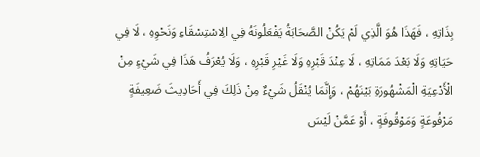بِذَاتِهِ ، فَهَذَا هُوَ الَّذِي لَمْ يَكُنْ الصَّحَابَةُ يَفْعَلُونَهُ فِي الِاسْتِسْقَاءِ وَنَحْوِهِ ، لَا فِي حَيَاتِهِ وَلَا بَعْدَ مَمَاتِهِ ، لَا عِنْدَ قَبْرِهِ وَلَا غَيْرِ قَبْرِهِ ، وَلَا يُعْرَفُ هَذَا فِي شَيْءٍ مِنْ الْأَدْعِيَةِ الْمَشْهُورَةِ بَيْنَهُمْ ، وَإِنَّمَا يُنْقَلُ شَيْءٌ مِنْ ذَلِكَ فِي أَحَادِيثَ ضَعِيفَةٍ مَرْفُوعَةٍ وَمَوْقُوفَةٍ ، أَوْ عَمَّنْ لَيْسَ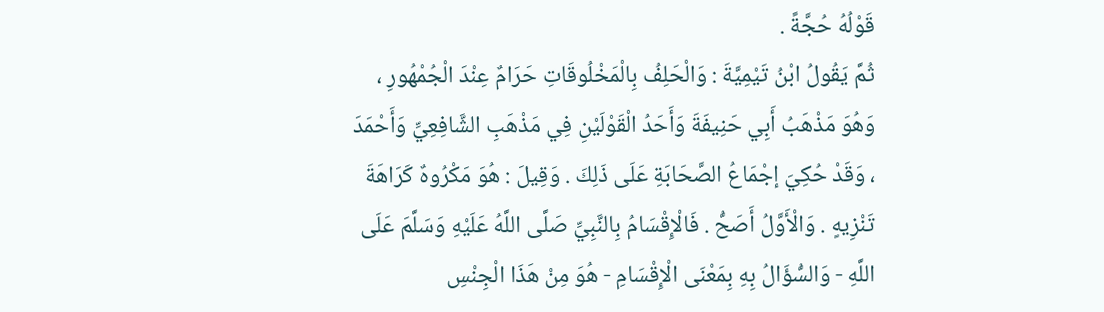قَوْلُهُ حُجَّةً .
ثُمَّ يَقُولُ ابْنُ تَيْمِيَّةَ : وَالْحَلِفُ بِالْمَخْلُوقَاتِ حَرَامٌ عِنْدَ الْجُمْهُورِ ، وَهُوَ مَذْهَبُ أَبِي حَنِيفَةَ وَأَحَدُ الْقَوْلَيْنِ فِي مَذْهَبِ الشَّافِعِيِّ وَأَحْمَدَ ، وَقَدْ حُكِيَ إجْمَاعُ الصَّحَابَةِ عَلَى ذَلِكَ . وَقِيلَ : هُوَ مَكْرُوهٌ كَرَاهَةَ تَنْزِيهٍ . وَالْأَوَّلُ أَصَحُّ . فَالْإِقْسَامُ بِالنَّبِيِّ صَلَّى اللَّهُ عَلَيْهِ وَسَلَّمَ عَلَى اللَّهِ - وَالسُّؤَالُ بِهِ بِمَعْنَى الْإِقْسَامِ - هُوَ مِنْ هَذَا الْجِنْسِ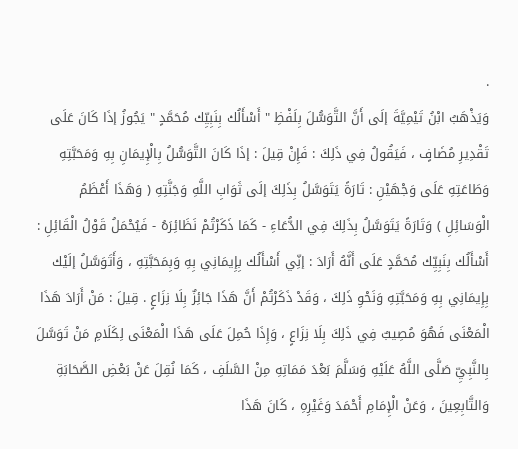.
وَيَذْهَبُ ابْنُ تَيْمِيَّةَ إلَى أَنَّ التَّوَسُّلَ بِلَفْظِ " أَسْأَلُك بِنَبِيِّك مُحَمَّدٍ " يَجُوزُ إذَا كَانَ عَلَى تَقْدِيرِ مُضَافٍ ، فَيَقُولُ فِي ذَلِكَ : فَإِنْ قِيلَ : إذَا كَانَ التَّوَسُّلُ بِالْإِيمَانِ بِهِ وَمَحَبَّتِهِ وَطَاعَتِهِ عَلَى وَجْهَيْنِ : تَارَةً يَتَوَسَّلُ بِذَلِكَ إلَى ثَوَابِ اللَّهِ وَجَنَّتِهِ ( وَهَذَا أَعْظَمُ الْوَسَائِلِ ) وَتَارَةً يَتَوَسَّلُ بِذَلِكَ فِي الدُّعَاءِ - كَمَا ذَكَرْتُمْ نَظَائِرَهُ - فَيُحْمَلُ قَوْلُ الْقَائِلِ : أَسْأَلُك بِنَبِيِّك مُحَمَّدٍ عَلَى أَنَّهُ أَرَادَ : إنِّي أَسْأَلُك بِإِيمَانِي بِهِ وَبِمَحَبَّتِهِ ، وَأَتَوَسَّلُ إلَيْك بِإِيمَانِي بِهِ وَمَحَبَّتِهِ وَنَحْوِ ذَلِكَ ، وَقَدْ ذَكَرْتُمْ أَنَّ هَذَا جَائِزٌ بِلَا نِزَاعٍ . قِيلَ : مَنْ أَرَادَ هَذَا الْمَعْنَى فَهُوَ مُصِيبٌ فِي ذَلِكَ بِلَا نِزَاعٍ ، وَإِذَا حُمِلَ عَلَى هَذَا الْمَعْنَى لِكَلَامِ مَنْ تَوَسَّلَ بِالنَّبِيِّ صَلَّى اللَّهُ عَلَيْهِ وَسَلَّمَ بَعْدَ مَمَاتِهِ مِنْ السَّلَفِ ، كَمَا نُقِلَ عَنْ بَعْضِ الصَّحَابَةِ وَالتَّابِعِينَ ، وَعَنْ الْإِمَامِ أَحْمَدَ وَغَيْرِهِ ، كَانَ هَذَا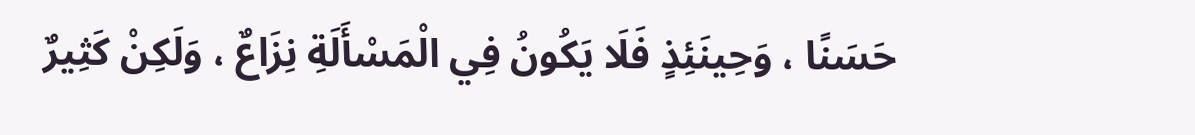حَسَنًا ، وَحِينَئِذٍ فَلَا يَكُونُ فِي الْمَسْأَلَةِ نِزَاعٌ ، وَلَكِنْ كَثِيرٌ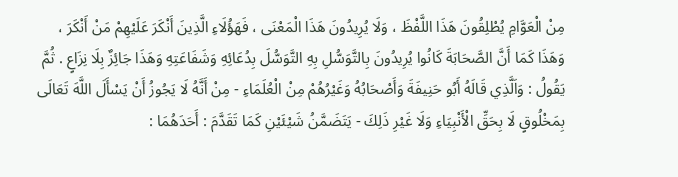مِنْ الْعَوَّامِ يُطْلِقُونَ هَذَا اللَّفْظَ ، وَلَا يُرِيدُونَ هَذَا الْمَعْنَى ، فَهَؤُلَاءِ الَّذِينَ أَنْكَرَ عَلَيْهِمْ مَنْ أَنْكَرَ ، وَهَذَا كَمَا أَنَّ الصَّحَابَةَ كَانُوا يُرِيدُونَ بِالتَّوَسُّلِ بِهِ التَّوَسُّلَ بِدُعَائِهِ وَشَفَاعَتِهِ وَهَذَا جَائِزٌ بِلَا نِزَاعٍ . ثُمَّ يَقُولُ : وَاَلَّذِي قَالَهُ أَبُو حَنِيفَةَ وَأَصْحَابُهُ وَغَيْرُهُمْ مِنْ الْعُلَمَاءِ - مِنْ أَنَّهُ لَا يَجُوزُ أَنْ يَسْأَلَ اللَّهَ تَعَالَى بِمَخْلُوقٍ لَا بِحَقِّ الْأَنْبِيَاءِ وَلَا غَيْرِ ذَلِكَ - يَتَضَمَّنُ شَيْئَيْنِ كَمَا تَقَدَّمَ : أَحَدَهُمَا :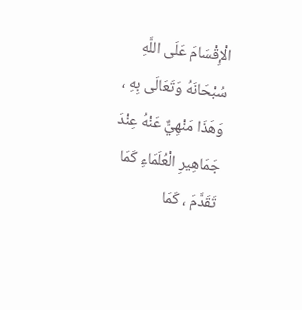الْإِقْسَامَ عَلَى اللَّهِ سُبْحَانَهُ وَتَعَالَى بِهِ ، وَهَذَا مَنْهِيٌّ عَنْهُ عِنْدَ جَمَاهِيرِ الْعُلَمَاءِ كَمَا تَقَدَّمَ ، كَمَا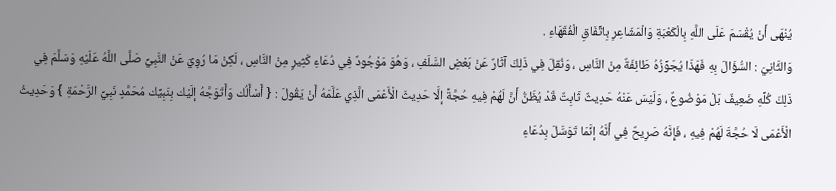يُنْهَى أَنْ يُقْسَمَ عَلَى اللَّهِ بِالْكَعْبَةِ وَالْمَشَاعِرِ بِاتِّفَاقِ الْفُقَهَاءِ .
وَالثَّانِيَ : السُّؤَالَ بِهِ فَهَذَا يُجَوِّزُهُ طَائِفَةٌ مِنْ النَّاسِ ، وَنُقِلَ فِي ذَلِكَ آثَارٌ عَنْ بَعْضِ السَّلَفِ ، وَهُوَ مَوْجُودٌ فِي دُعَاءِ كَثِيرٍ مِنْ النَّاسِ ، لَكِنْ مَا رُوِيَ عَنْ النَّبِيِّ صَلَّى اللَّهُ عَلَيْهِ وَسَلَّمَ فِي ذَلِكَ كُلِّهِ ضَعِيفٌ بَلْ مَوْضُوعٌ ، وَلَيْسَ عَنْهُ حَدِيثٌ ثَابِتٌ قَدْ يُظَنُّ أَنَّ لَهُمْ فِيهِ حُجَّةً إلَّا حَدِيثَ الْأَعْمَى الَّذِي عَلَّمَهُ أَنْ يَقُولَ : { أَسْأَلُك وَأَتَوَجَّهُ إلَيْك بِنَبِيِّك مُحَمَّدٍ نَبِيِّ الرَّحْمَةِ } وَحَدِيثُ الْأَعْمَى لَا حُجَّةَ لَهُمْ فِيهِ ، فَإِنَّهُ صَرِيحٌ فِي أَنَّهُ إنَّمَا تَوَسَّلَ بِدُعَاءِ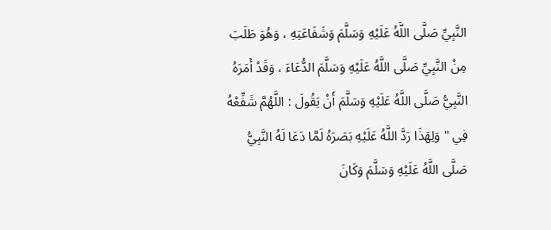النَّبِيِّ صَلَّى اللَّهُ عَلَيْهِ وَسَلَّمَ وَشَفَاعَتِهِ ، وَهُوَ طَلَبَ مِنْ النَّبِيِّ صَلَّى اللَّهُ عَلَيْهِ وَسَلَّمَ الدُّعَاءَ ، وَقَدْ أَمَرَهُ النَّبِيُّ صَلَّى اللَّهُ عَلَيْهِ وَسَلَّمَ أَنْ يَقُولَ : اللَّهُمَّ شَفِّعْهُ فِي " وَلِهَذَا رَدَّ اللَّهُ عَلَيْهِ بَصَرَهُ لَمَّا دَعَا لَهُ النَّبِيُّ صَلَّى اللَّهُ عَلَيْهِ وَسَلَّمَ وَكَانَ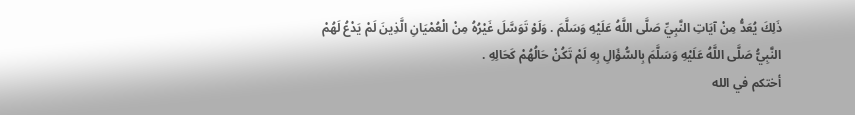ذَلِكَ يُعَدُّ مِنْ آيَاتِ النَّبِيِّ صَلَّى اللَّهُ عَلَيْهِ وَسَلَّمَ . وَلَوْ تَوَسَّلَ غَيْرُهُ مِنْ الْعُمْيَانِ الَّذِينَ لَمْ يَدْعُ لَهُمْ النَّبِيُّ صَلَّى اللَّهُ عَلَيْهِ وَسَلَّمَ بِالسُّؤَالِ بِهِ لَمْ تَكُنْ حَالُهُمْ كَحَالِهِ .
أختكم في الله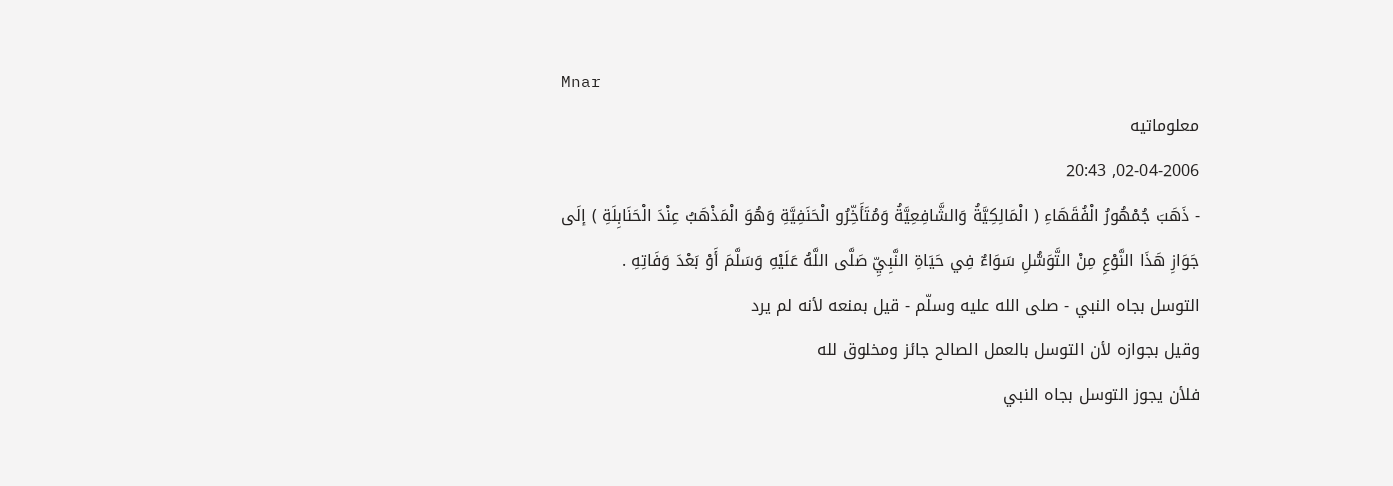Mnar
معلوماتيه
02-04-2006, 20:43
- ذَهَبَ جُمْهُورُ الْفُقَهَاءِ ( الْمَالِكِيَّةُ وَالشَّافِعِيَّةُ وَمُتَأَخِّرُو الْحَنَفِيَّةِ وَهُوَ الْمَذْهَبُ عِنْدَ الْحَنَابِلَةِ ) إلَى جَوَازِ هَذَا النَّوْعِ مِنْ التَّوَسُّلِ سَوَاءٌ فِي حَيَاةِ النَّبِيِّ صَلَّى اللَّهُ عَلَيْهِ وَسَلَّمَ أَوْ بَعْدَ وَفَاتِهِ .
التوسل بجاه النبي - صلى الله عليه وسلّم - قيل بمنعه لأنه لم يرد
وقيل بجوازه لأن التوسل بالعمل الصالح جائز ومخلوق لله
فلأن يجوز التوسل بجاه النبي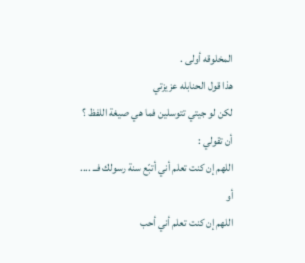المخلوقه أولى .
هذا قول الحنابله عزيزتي
لكن لو جيتي تتوسلين فما هي صيغة اللفظ ؟
أن تقولي :
اللهم إن كنت تعلم أني أتبّع سنة رسولك فــ ....
أو
اللهم إن كنت تعلم أني أحب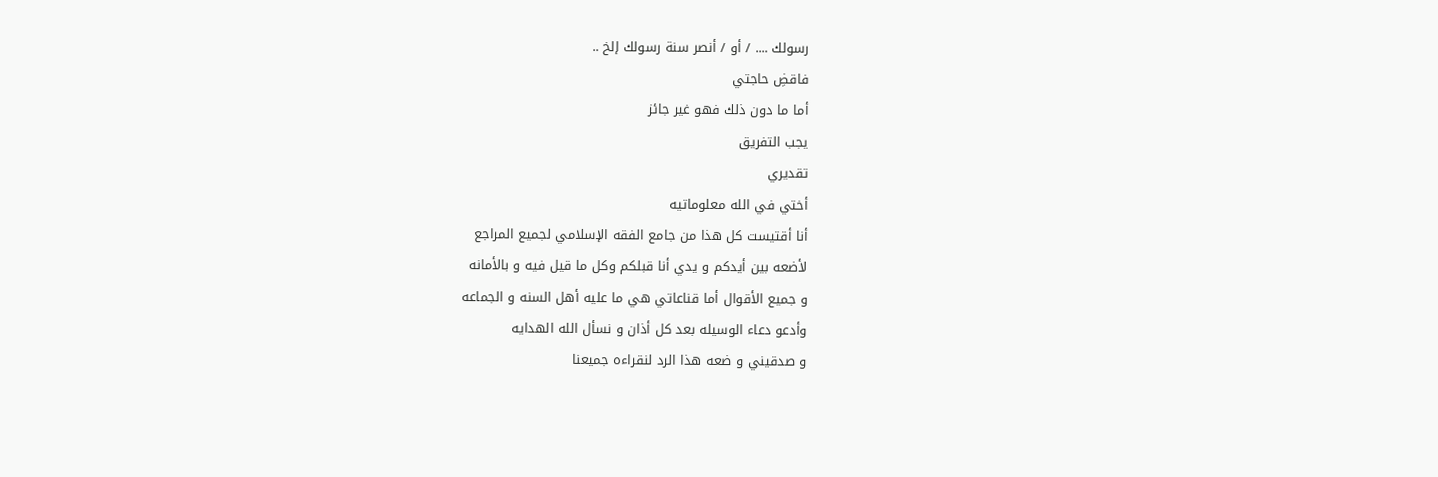رسولك .... / أو / أنصر سنة رسولك إلخ ..
فاقضِ حاجتي
أما ما دون ذلك فهو غير جائز
يجب التفريق
تقديري
أختي في الله معلوماتيه
أنا أقتيست كل هذا من جامع الفقه الإسلامي لجميع المراجع
لأضعه بين أيدكم و يدي أنا قبلكم وكل ما قيل فيه و بالأمانه
و جميع الأقوال أما قناعاتي هي ما عليه أهل السنه و الجماعه
وأدعو دعاء الوسيله بعد كل أذان و نسأل الله الهدايه
و صدقيني و ضعه هذا الرد لنقراءه جميعنا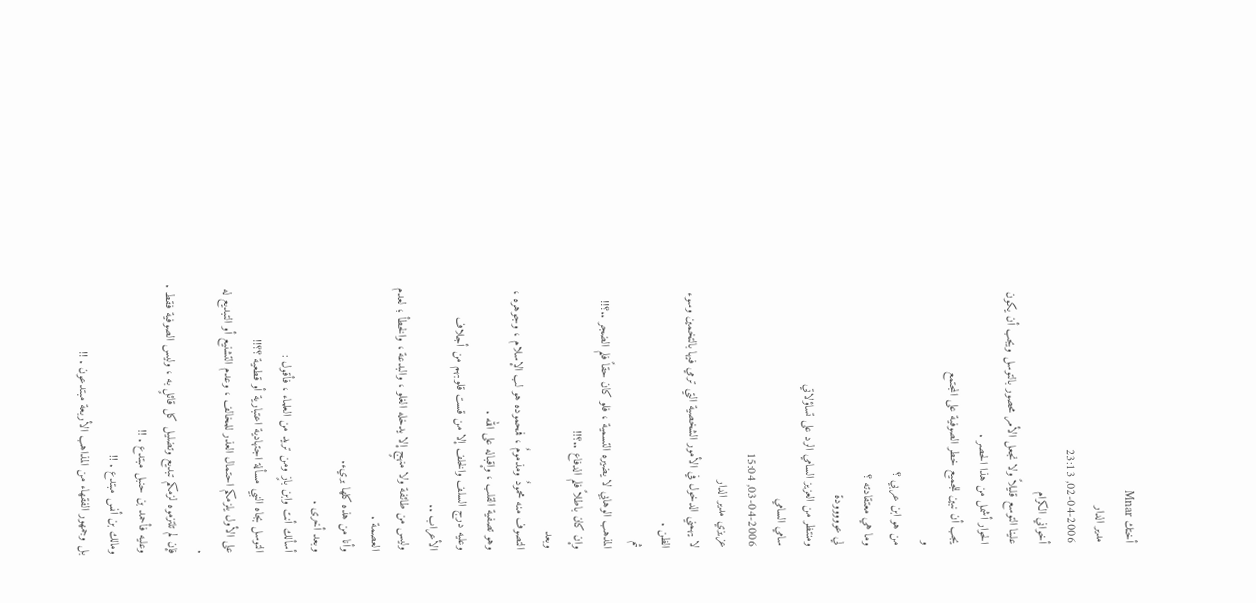أختك Mnar
مدير الدار
02-04-2006, 23:13
أخواني الكرام
علينا التوسع قليلاً ولا نجعل الأمر محصور بالتوسل ويجب أن يكون الحوار أشمل من هذا الحصر .
يجب أن نبين للجميع خطر الصوفية على المجتمع
و
من هو ابن عربي ؟
وما هي معتقادته ؟
لي عووووودة
ومنتظر من العزيز السامي الرد على تساؤلاتي
سامي السامي
03-04-2006, 15:04
عزيزي مدير الدار
لا يهمني الدخول في الأمور الشخصية التي ترمي فيها بالتخمين وسوء الظن .
ثم
المذهب الوهابي لا يضيره التسمية ، فلو كان حقاً فلم الضجر ..؟!!
وإن كان باطلاً فلم الدفاع ..؟!!
وبعد
التصوف منه محمودٌ ومذمومٌ ، فمحموده هو لب الإسلام ، وجوهره ، وهو تصفية القلب ، وإقباله على الله .
وعليه درج السلف والخلف إلا من قست قلوبهم من أجلاف الأعراب ..
وليس من طائفة ولا منهجٍ إلا يدخله الغلو ، والبدعة ، والخطأ ؛ لعدم العصمة .
وأنا من هذه كلها بريء.
وبعد أخرى .
أسألك أنت وابن بازٍ ومن تريد من العلماء ، فأقول :
التوسل بجاه النبي مسألة اجتهادية اعتبارية أو قطعية ؟؟!!
على الأول يلزمكم احتمال العذر للمخالف ، وعدم التشنيع أو التبديع له .
فإن لم تلتزموه لزمكم تبديع وتضليل كل قائلٍ به ، وليس الصوفية فقط .
وعليه فأحمد بن حنبل مبتدع . !!
ومالك بن أنس مبتدع . !!
بل وجمهور الفقهاء من المذاهب الأربعة مبتدعون . !!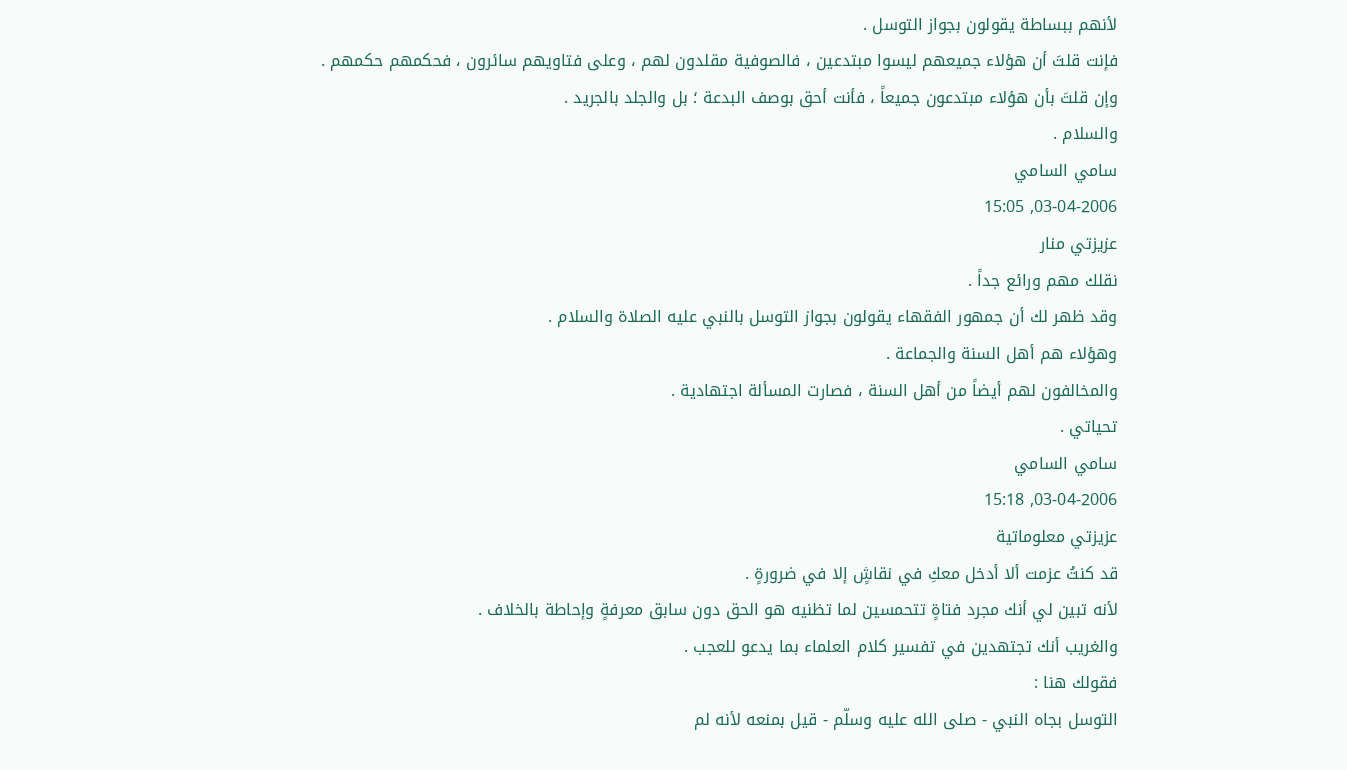لأنهم ببساطة يقولون بجواز التوسل .
فإنت قلتَ أن هؤلاء جميعهم ليسوا مبتدعين ، فالصوفية مقلدون لهم ، وعلى فتاويهم سائرون ، فحكمهم حكمهم .
وإن قلتَ بأن هؤلاء مبتدعون جميعاً ، فأنت أحق بوصف البدعة ؛ بل والجلد بالجريد .
والسلام .
سامي السامي
03-04-2006, 15:05
عزيزتي منار
نقلك مهم ورائع جداً .
وقد ظهر لك أن جمهور الفقهاء يقولون بجواز التوسل بالنبي عليه الصلاة والسلام .
وهؤلاء هم أهل السنة والجماعة .
والمخالفون لهم أيضاً من أهل السنة ، فصارت المسألة اجتهادية .
تحياتي .
سامي السامي
03-04-2006, 15:18
عزيزتي معلوماتية
قد كنتُ عزمت ألا أدخل معكِ في نقاشٍ إلا في ضرورةٍ .
لأنه تبين لي أنك مجرد فتاةٍ تتحمسين لما تظنيه هو الحق دون سابق معرفةٍ وإحاطة بالخلاف .
والغريب أنك تجتهدين في تفسير كلام العلماء بما يدعو للعجب .
فقولك هنا :
التوسل بجاه النبي - صلى الله عليه وسلّم - قيل بمنعه لأنه لم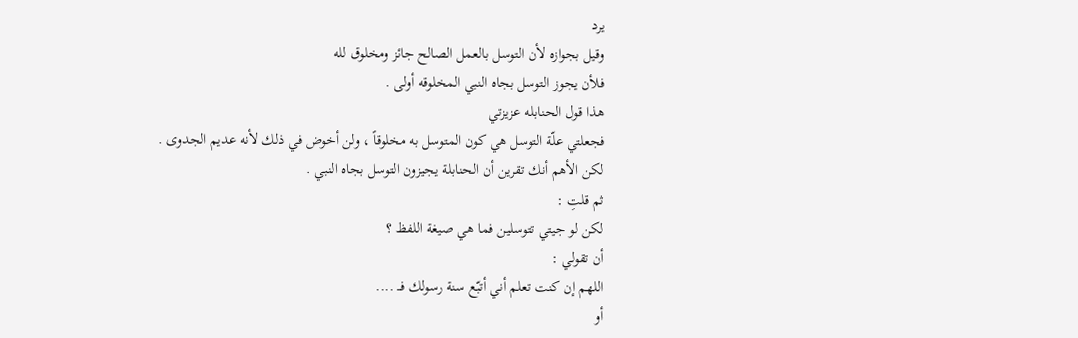يرد
وقيل بجوازه لأن التوسل بالعمل الصالح جائز ومخلوق لله
فلأن يجوز التوسل بجاه النبي المخلوقه أولى .
هذا قول الحنابله عزيزتي
فجعلتي علّة التوسل هي كون المتوسل به مخلوقاً ، ولن أخوض في ذلك لأنه عديم الجدوى .
لكن الأهم أنك تقرين أن الحنابلة يجيزون التوسل بجاه النبي .
ثم قلتِ :
لكن لو جيتي تتوسلين فما هي صيغة اللفظ ؟
أن تقولي :
اللهم إن كنت تعلم أني أتبّع سنة رسولك فــ ....
أو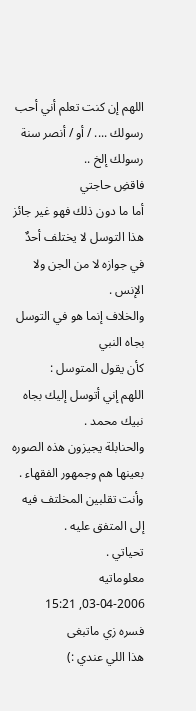اللهم إن كنت تعلم أني أحب رسولك .... / أو / أنصر سنة رسولك إلخ ..
فاقضِ حاجتي
أما ما دون ذلك فهو غير جائز
هذا التوسل لا يختلف أحدٌ في جوازه لا من الجن ولا الإنس .
والخلاف إنما هو في التوسل بجاه النبي
كأن يقول المتوسل :
اللهم إني أتوسل إليك بجاه نبيك محمد .
والحنابلة يجيزون هذه الصوره بعينها هم وجمهور الفقهاء .
وأنت تقلبين المخلتف فيه إلى المتفق عليه .
تحياتي .
معلوماتيه
03-04-2006, 15:21
فسره زي ماتبغى
هذا اللي عندي :)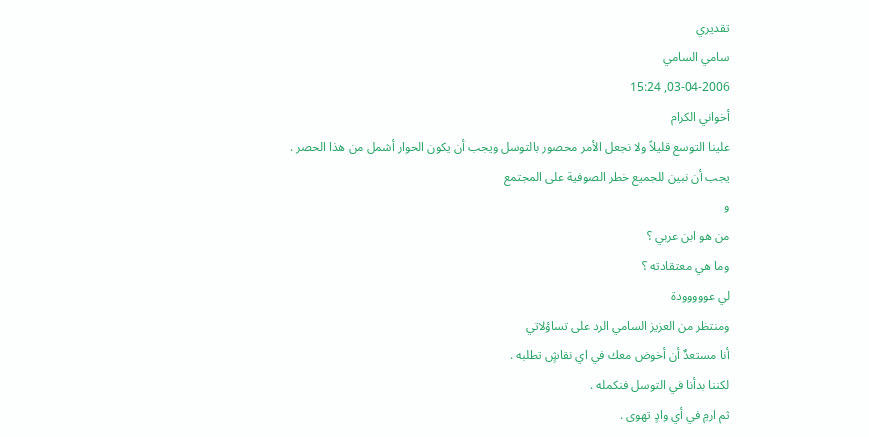تقديري
سامي السامي
03-04-2006, 15:24
أخواني الكرام
علينا التوسع قليلاً ولا نجعل الأمر محصور بالتوسل ويجب أن يكون الحوار أشمل من هذا الحصر .
يجب أن نبين للجميع خطر الصوفية على المجتمع
و
من هو ابن عربي ؟
وما هي معتقادته ؟
لي عووووودة
ومنتظر من العزيز السامي الرد على تساؤلاتي
أنا مستعدٌ أن أخوض معك في اي نقاشٍ تطلبه .
لكننا بدأنا في التوسل فنكمله .
ثم ارمِ في أي وادٍ تهوى .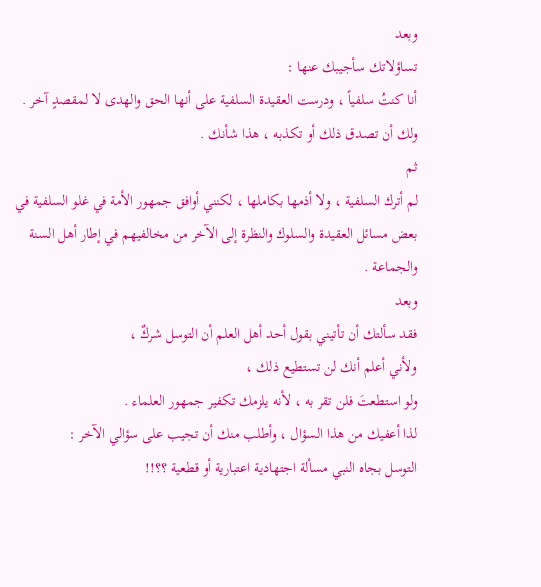وبعد
تساؤلاتك سأجيبك عنها :
أنا كنتُ سلفياً ، ودرست العقيدة السلفية على أنها الحق والهدى لا لمقصدٍ آخر .
ولك أن تصدق ذلك أو تكذبه ، هذا شأنك .
ثم
لم أترك السلفية ، ولا أذمها بكاملها ، لكنني أوافق جمهور الأمة في غلو السلفية في بعض مسائل العقيدة والسلوك والنظرة إلى الآخر من مخالفيهم في إطار أهل السنة والجماعة .
وبعد
فقد سألتك أن تأتيني بقول أحد أهل العلم أن التوسل شركٌ ،
ولأني أعلم أنك لن تستطيع ذلك ،
ولو استطعتَ فلن تقر به ، لأنه يلزمك تكفير جمهور العلماء .
لذا أعفيك من هذا السؤال ، وأطلب منك أن تجيب على سؤالي الآخر :
التوسل بجاه النبي مسألة اجتهادية اعتبارية أو قطعية ؟؟!!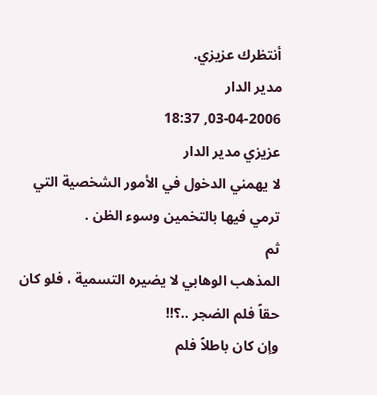أنتظرك عزيزي.
مدير الدار
03-04-2006, 18:37
عزيزي مدير الدار
لا يهمني الدخول في الأمور الشخصية التي ترمي فيها بالتخمين وسوء الظن .
ثم
المذهب الوهابي لا يضيره التسمية ، فلو كان حقاً فلم الضجر ..؟!!
وإن كان باطلاً فلم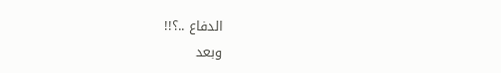الدفاع ..؟!!
وبعد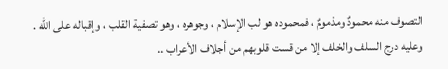التصوف منه محمودٌ ومذمومٌ ، فمحموده هو لب الإسلام ، وجوهره ، وهو تصفية القلب ، وإقباله على الله .
وعليه درج السلف والخلف إلا من قست قلوبهم من أجلاف الأعراب ..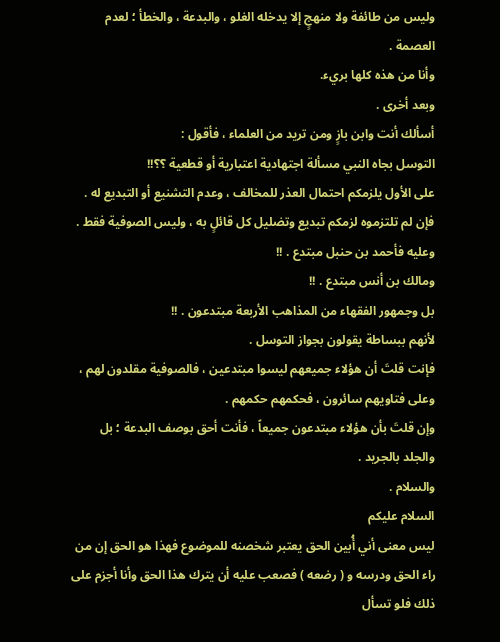وليس من طائفة ولا منهجٍ إلا يدخله الغلو ، والبدعة ، والخطأ ؛ لعدم العصمة .
وأنا من هذه كلها بريء.
وبعد أخرى .
أسألك أنت وابن بازٍ ومن تريد من العلماء ، فأقول :
التوسل بجاه النبي مسألة اجتهادية اعتبارية أو قطعية ؟؟!!
على الأول يلزمكم احتمال العذر للمخالف ، وعدم التشنيع أو التبديع له .
فإن لم تلتزموه لزمكم تبديع وتضليل كل قائلٍ به ، وليس الصوفية فقط .
وعليه فأحمد بن حنبل مبتدع . !!
ومالك بن أنس مبتدع . !!
بل وجمهور الفقهاء من المذاهب الأربعة مبتدعون . !!
لأنهم ببساطة يقولون بجواز التوسل .
فإنت قلتَ أن هؤلاء جميعهم ليسوا مبتدعين ، فالصوفية مقلدون لهم ، وعلى فتاويهم سائرون ، فحكمهم حكمهم .
وإن قلتَ بأن هؤلاء مبتدعون جميعاً ، فأنت أحق بوصف البدعة ؛ بل والجلد بالجريد .
والسلام .
السلام عليكم
ليس معنى أني أُبين الحق يعتبر شخصنه للموضوع فهذا هو الحق إن من راء الحق ودرسه و ( رضعه ) فصعب عليه أن يترك هذا الحق وأنا أجزم على ذلك فلو تسأل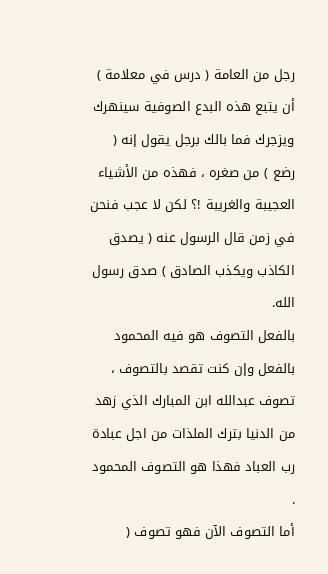رجل من العامة ( درس في معلامة ) أن يتبع هذه البدع الصوفية سينهرك ويزجرك فما بالك برجل يقول إنه ( رضع ) من صغره ، فهذه من الأشياء العجيبة والغريبة !؟ لكن لا عجب فنحن في زمن قال الرسول عنه ( يصدق الكاذب ويكذب الصادق ) صدق رسول الله.
بالفعل التصوف هو فيه المحمود بالفعل وإن كنت تقصد بالتصوف ، تصوف عبدالله ابن المبارك الذي زهد من الدنيا بترك الملذات من اجل عبادة رب العباد فهذا هو التصوف المحمود .
أما التصوف الآن فهو تصوف (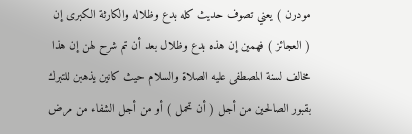مودرن ) يعني تصوف حديث كله بدع وظلاله والكارثة الكبرى إن ( العجائز ) فهمين إن هذه بدع وظلال بعد أن تم شرح لهن إن هذا مخالف لسنة المصطفى عليه الصلاة والسلام حيث كانين يذهبن للتبرك بقبور الصالحين من أجل ( أن تحمل ) أو من أجل الشفاء من مرض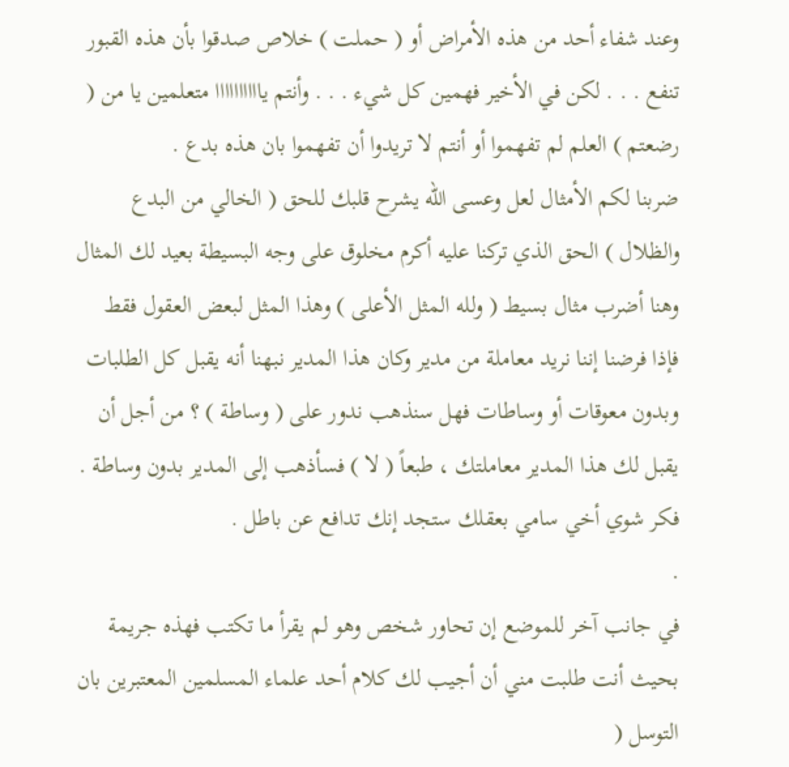وعند شفاء أحد من هذه الأمراض أو ( حملت ) خلاص صدقوا بأن هذه القبور تنفع . . . لكن في الأخير فهمين كل شيء . . . وأنتم ياااااااااا متعلمين يا من ( رضعتم ) العلم لم تفهموا أو أنتم لا تريدوا أن تفهموا بان هذه بدع .
ضربنا لكم الأمثال لعل وعسى الله يشرح قلبك للحق ( الخالي من البدع والظلال ) الحق الذي تركنا عليه أكرم مخلوق على وجه البسيطة بعيد لك المثال
وهنا أضرب مثال بسيط ( ولله المثل الأعلى ) وهذا المثل لبعض العقول فقط
فإذا فرضنا إننا نريد معاملة من مدير وكان هذا المدير نبهنا أنه يقبل كل الطلبات وبدون معوقات أو وساطات فهل سنذهب ندور على ( وساطة ) ؟ من أجل أن يقبل لك هذا المدير معاملتك ، طبعاً ( لا ) فسأذهب إلى المدير بدون وساطة . فكر شوي أخي سامي بعقلك ستجد إنك تدافع عن باطل .
.
في جانب آخر للموضع إن تحاور شخص وهو لم يقرأ ما تكتب فهذه جريمة بحيث أنت طلبت مني أن أجيب لك كلام أحد علماء المسلمين المعتبرين بان التوسل (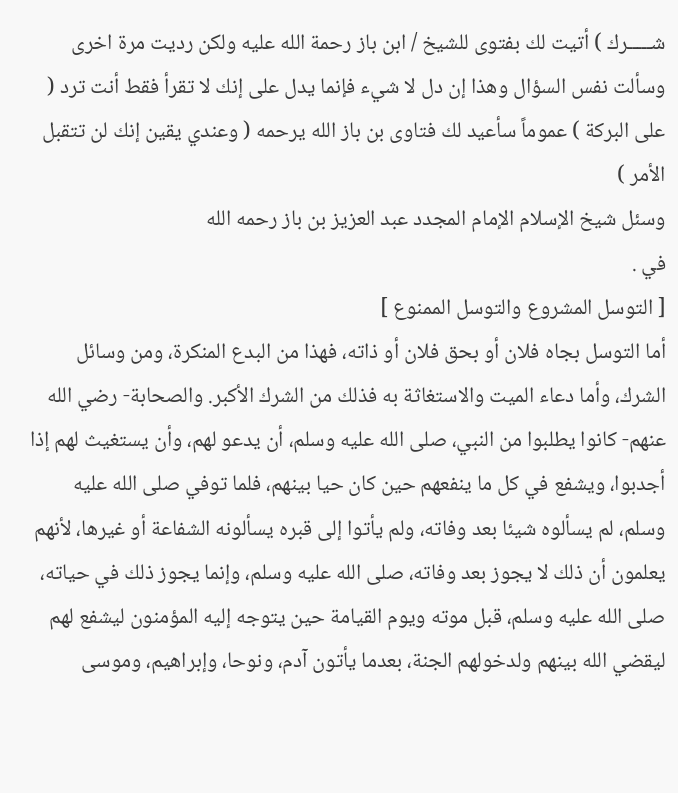شـــــرك ) أتيت لك بفتوى للشيخ / ابن باز رحمة الله عليه ولكن رديت مرة اخرى وسألت نفس السؤال وهذا إن دل لا شيء فإنما يدل على إنك لا تقرأ فقط أنت ترد ( على البركة ) عموماً سأعيد لك فتاوى بن باز الله يرحمه ( وعندي يقين إنك لن تتقبل الأمر )
وسئل شيخ الإسلام الإمام المجدد عبد العزيز بن باز رحمه الله
في .
[ التوسل المشروع والتوسل الممنوع ]
أما التوسل بجاه فلان أو بحق فلان أو ذاته، فهذا من البدع المنكرة، ومن وسائل الشرك، وأما دعاء الميت والاستغاثة به فذلك من الشرك الأكبر. والصحابة- رضي الله عنهم- كانوا يطلبوا من النبي، صلى الله عليه وسلم، أن يدعو لهم، وأن يستغيث لهم إذا أجدبوا، ويشفع في كل ما ينفعهم حين كان حيا بينهم، فلما توفي صلى الله عليه وسلم، لم يسألوه شيئا بعد وفاته، ولم يأتوا إلى قبره يسألونه الشفاعة أو غيرها، لأنهم يعلمون أن ذلك لا يجوز بعد وفاته، صلى الله عليه وسلم، وإنما يجوز ذلك في حياته، صلى الله عليه وسلم، قبل موته ويوم القيامة حين يتوجه إليه المؤمنون ليشفع لهم ليقضي الله بينهم ولدخولهم الجنة، بعدما يأتون آدم، ونوحا، وإبراهيم، وموسى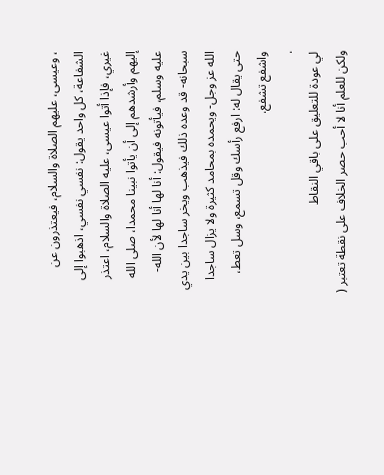، وعيسى، عليهم الصلاة والسلام، فيعتذرون عن الشفاعة، كل واحد يقول: نفسي نفسي، اذهبوا إلى غيري، فإذا أتوا عيسى، عليه الصلاة والسلام، اعتذر إليهم وأرشدهم إلى أن يأتوا نبينا محمدا، صلى الله عليه وسلم، فيأتونه فيقول: أنا لها أنا لها لأن الله- سبحانه- قد وعده ذلك فيذهب ويخر ساجدا بين يدي الله عز وجل- ويحمده بمحامد كثيرة ولا يزال ساجدا حتى يقال له: ارفع رأسك وقل تسمع، وسل تعط، واشفع تشفع.
.
لي عودة للتعليق على باقي النقاط
ولكن للعلم أنا لا أحب حصر الخلاف على نقطة تعتبر (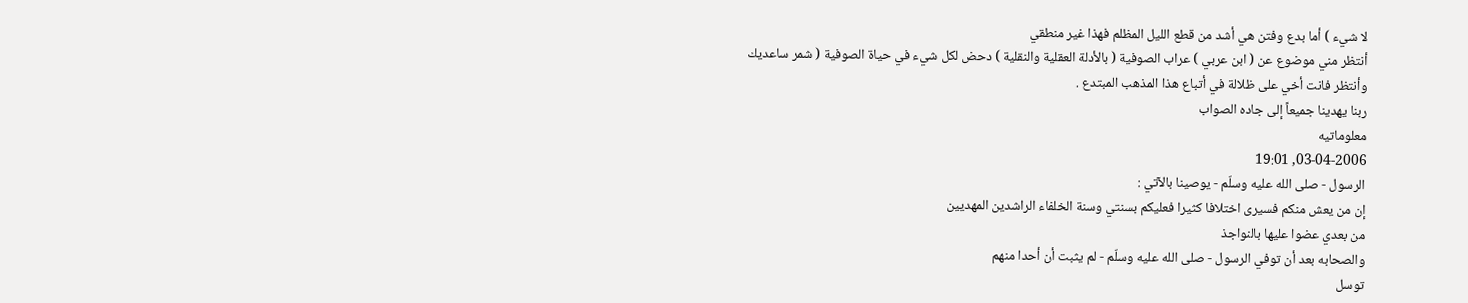لا شيء ) أما بدع وفتن هي أشد من قطع الليل المظلم فهذا غير منطقي
أنتظر مني موضوع عن ( ابن عربي ) عراب الصوفية ( بالأدلة العقلية والنقلية ) دحض لكل شيء في حياة الصوفية ( شمر ساعديك وأنتظر فانت أخي على ظلالة في أتباع هذا المذهب المبتدع .
ربنا يهدينا جميعاً إلى جاده الصواب
معلوماتيه
03-04-2006, 19:01
الرسول - صلى الله عليه وسلّم - يوصينا بالآتي :
إن من يعش منكم فسيرى اختلافا كثيرا فعليكم بسنتي وسنة الخلفاء الراشدين المهديين
من بعدي عضوا عليها بالنواجذ
والصحابه بعد أن توفي الرسول - صلى الله عليه وسلّم - لم يثبت أن أحدا منهم
توسل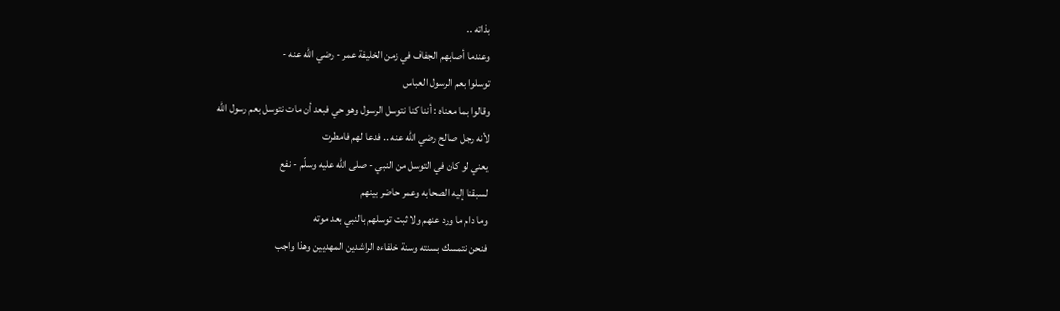بذاته ..
وعندما أصابهم الجفاف في زمن الخليفة عمر - رضي الله عنه -
توسلوا بعم الرسول العباس
وقالوا بما معناه : أننا كنا نتوسل الرسول وهو حي فبعد أن مات نتوسل بعم رسول الله
لأنه رجل صالح رضي الله عنه .. فدعا لهم فامطرت
يعني لو كان في التوسل من النبي - صلى الله عليه وسلّم - نفع
لسبقنا إليه الصحابه وعمر حاضر بينهم
وما دام ما ورد عنهم ولا ثبت توسلهم بالنبي بعد موته
فنحن نتمسك بسنته وسنة خلفاءه الراشدين المهديين وهذا واجب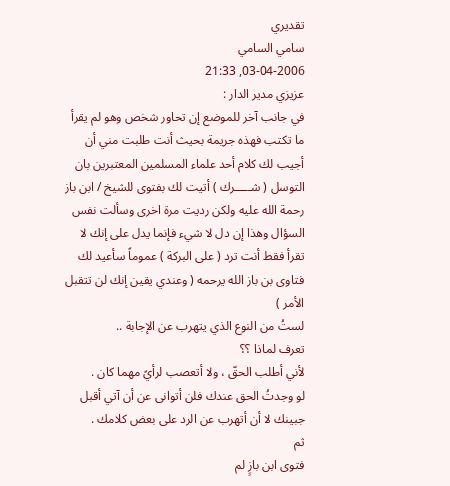تقديري
سامي السامي
03-04-2006, 21:33
عزيزي مدير الدار :
في جانب آخر للموضع إن تحاور شخص وهو لم يقرأ ما تكتب فهذه جريمة بحيث أنت طلبت مني أن أجيب لك كلام أحد علماء المسلمين المعتبرين بان التوسل ( شـــــرك ) أتيت لك بفتوى للشيخ / ابن باز رحمة الله عليه ولكن رديت مرة اخرى وسألت نفس السؤال وهذا إن دل لا شيء فإنما يدل على إنك لا تقرأ فقط أنت ترد ( على البركة ) عموماً سأعيد لك فتاوى بن باز الله يرحمه ( وعندي يقين إنك لن تتقبل الأمر )
لستُ من النوع الذي يتهرب عن الإجابة ..
تعرف لماذا ؟؟
لأني أطلب الحقّ ، ولا أتعصب لرأيً مهما كان .
لو وجدتُ الحق عندك فلن أتوانى عن أن آتي أقبل جبينك لا أن أتهرب عن الرد على بعض كلامك .
ثم
فتوى ابن بازٍ لم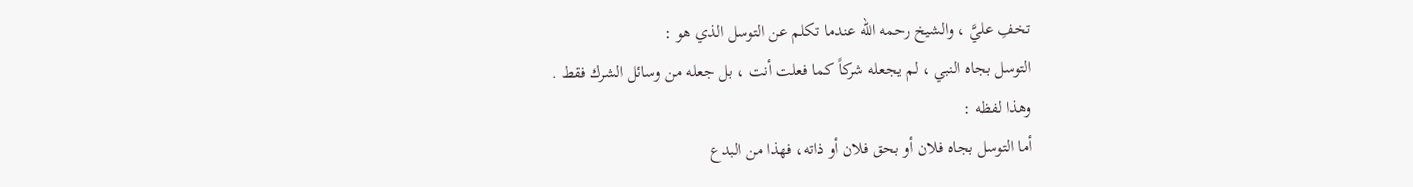تخفِ عليَّ ، والشيخ رحمه الله عندما تكلم عن التوسل الذي هو :
التوسل بجاه النبي ، لم يجعله شركاً كما فعلت أنت ، بل جعله من وسائل الشرك فقط .
وهذا لفظه :
أما التوسل بجاه فلان أو بحق فلان أو ذاته، فهذا من البدع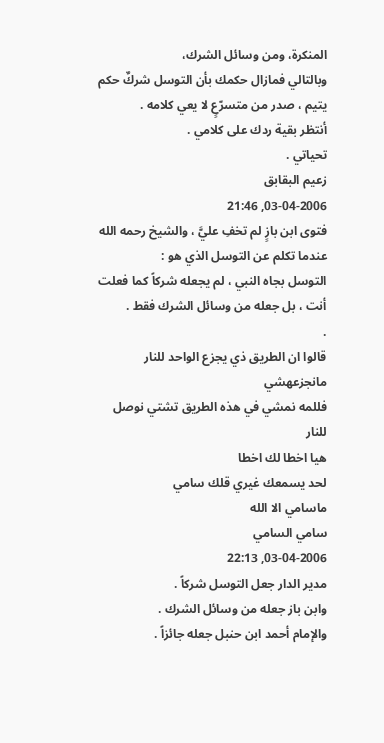المنكرة، ومن وسائل الشرك،
وبالتالي فمازال حكمك بأن التوسل شركٌ حكم يتيم ، صدر من متسرّعٍ لا يعي كلامه .
أنتظر بقية ردك على كلامي .
تحياتي .
زعيم البقابق
03-04-2006, 21:46
فتوى ابن بازٍ لم تخفِ عليَّ ، والشيخ رحمه الله عندما تكلم عن التوسل الذي هو :
التوسل بجاه النبي ، لم يجعله شركاً كما فعلت أنت ، بل جعله من وسائل الشرك فقط .
.
قالوا ان الطريق ذي يجزع الواحد للنار مانجزعهشي
فللمه نمشي في هذه الطريق تشتي نوصل للنار
هيا اخطا لك اخطا
لحد يسمعك غيري قلك سامي
ماسامي الا الله
سامي السامي
03-04-2006, 22:13
مدير الدار جعل التوسل شركاً .
وابن باز جعله من وسائل الشرك .
والإمام أحمد ابن حنبل جعله جائزاً .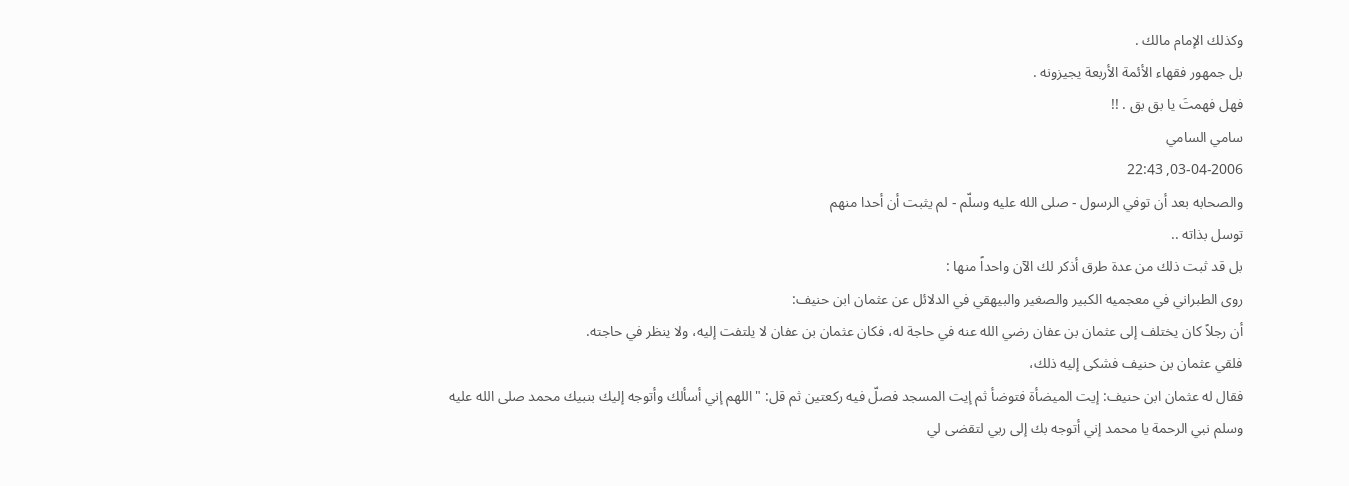وكذلك الإمام مالك .
بل جمهور فقهاء الأئمة الأربعة يجيزونه .
فهل فهمتَ يا بق بق . !!
سامي السامي
03-04-2006, 22:43
والصحابه بعد أن توفي الرسول - صلى الله عليه وسلّم - لم يثبت أن أحدا منهم
توسل بذاته ..
بل قد ثبت ذلك من عدة طرق أذكر لك الآن واحداً منها :
روى الطبراني في معجميه الكبير والصغير والبيهقي في الدلائل عن عثمان ابن حنيف:
أن رجلاً كان يختلف إلى عثمان بن عفان رضي الله عنه في حاجة له، فكان عثمان بن عفان لا يلتفت إليه، ولا ينظر في حاجته.
فلقي عثمان بن حنيف فشكى إليه ذلك،
فقال له عثمان ابن حنيف: إيت الميضأة فتوضأ ثم إيت المسجد فصلّ فيه ركعتين ثم قل: "اللهم إني أسألك وأتوجه إليك بنبيك محمد صلى الله عليه وسلم نبي الرحمة يا محمد إني أتوجه بك إلى ربي لتقضى لي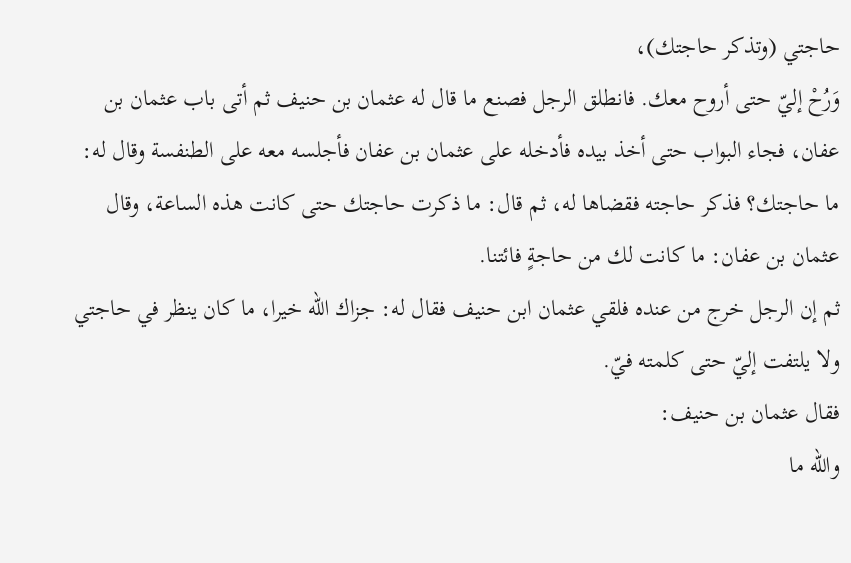حاجتي (وتذكر حاجتك)،
وَرُحْ إليّ حتى أروح معك. فانطلق الرجل فصنع ما قال له عثمان بن حنيف ثم أتى باب عثمان بن عفان، فجاء البواب حتى أخذ بيده فأدخله على عثمان بن عفان فأجلسه معه على الطنفسة وقال له: ما حاجتك؟ فذكر حاجته فقضاها له، ثم قال: ما ذكرت حاجتك حتى كانت هذه الساعة، وقال عثمان بن عفان: ما كانت لك من حاجةٍ فائتنا.
ثم إن الرجل خرج من عنده فلقي عثمان ابن حنيف فقال له: جزاك الله خيرا، ما كان ينظر في حاجتي ولا يلتفت إليّ حتى كلمته فيّ.
فقال عثمان بن حنيف:
والله ما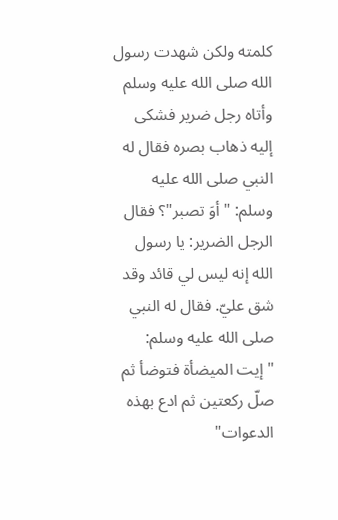كلمته ولكن شهدت رسول الله صلى الله عليه وسلم وأتاه رجل ضرير فشكى إليه ذهاب بصره فقال له النبي صلى الله عليه وسلم: "أوَ تصبر"؟ فقال الرجل الضرير: يا رسول الله إنه ليس لي قائد وقد شق عليّ. فقال له النبي صلى الله عليه وسلم: "إيت الميضأة فتوضأ ثم صلّ ركعتين ثم ادع بهذه الدعوات"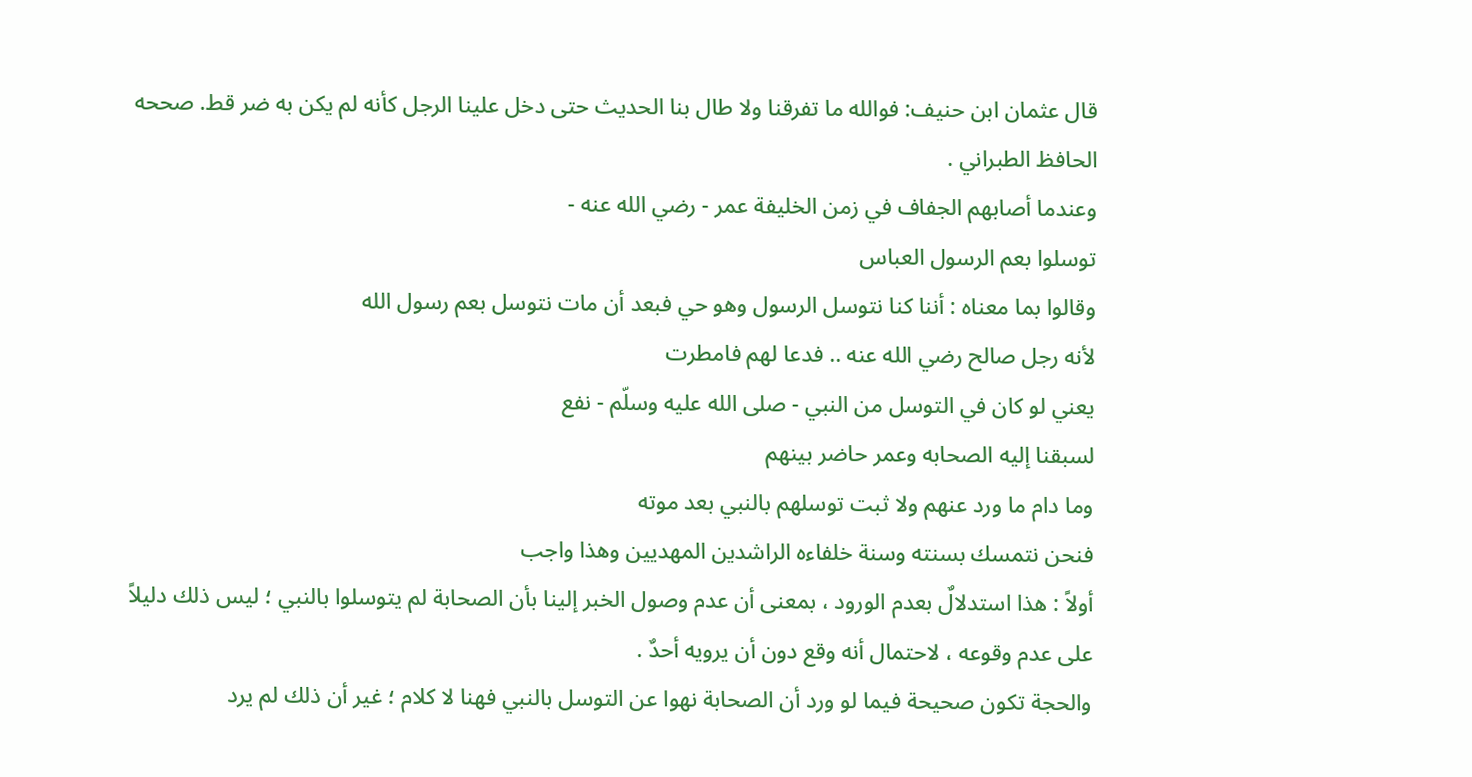قال عثمان ابن حنيف: فوالله ما تفرقنا ولا طال بنا الحديث حتى دخل علينا الرجل كأنه لم يكن به ضر قط. صححه الحافظ الطبراني .
وعندما أصابهم الجفاف في زمن الخليفة عمر - رضي الله عنه -
توسلوا بعم الرسول العباس
وقالوا بما معناه : أننا كنا نتوسل الرسول وهو حي فبعد أن مات نتوسل بعم رسول الله
لأنه رجل صالح رضي الله عنه .. فدعا لهم فامطرت
يعني لو كان في التوسل من النبي - صلى الله عليه وسلّم - نفع
لسبقنا إليه الصحابه وعمر حاضر بينهم
وما دام ما ورد عنهم ولا ثبت توسلهم بالنبي بعد موته
فنحن نتمسك بسنته وسنة خلفاءه الراشدين المهديين وهذا واجب
أولاً : هذا استدلالٌ بعدم الورود ، بمعنى أن عدم وصول الخبر إلينا بأن الصحابة لم يتوسلوا بالنبي ؛ ليس ذلك دليلاً على عدم وقوعه ، لاحتمال أنه وقع دون أن يرويه أحدٌ .
والحجة تكون صحيحة فيما لو ورد أن الصحابة نهوا عن التوسل بالنبي فهنا لا كلام ؛ غير أن ذلك لم يرد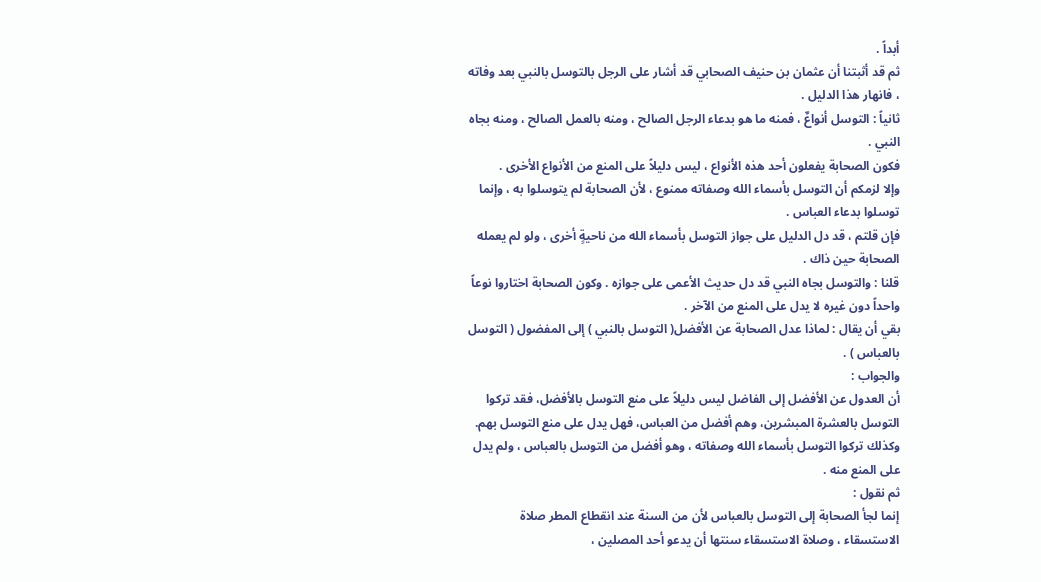أبداً .
ثم قد أثبتنا أن عثمان بن حنيف الصحابي قد أشار على الرجل بالتوسل بالنبي بعد وفاته ، فانهار هذا الدليل .
ثانياً : التوسل أنواعٌ ، فمنه ما هو بدعاء الرجل الصالح ، ومنه بالعمل الصالح ، ومنه بجاه النبي .
فكون الصحابة يفعلون أحد هذه الأنواع ، ليس دليلاً على المنع من الأنواع الأخرى .
وإلا لزمكم أن التوسل بأسماء الله وصفاته ممنوع ، لأن الصحابة لم يتوسلوا به ، وإنما توسلوا بدعاء العباس .
فإن قلتم ، قد دل الدليل على جواز التوسل بأسماء الله من ناحيةٍ أخرى ، ولو لم يعمله الصحابة حين ذاك .
قلنا : والتوسل بجاه النبي قد دل حديث الأعمى على جوازه . وكون الصحابة اختاروا نوعاً واحداً دون غيره لا يدل على المنع من الآخر .
بقي أن يقال : لماذا عدل الصحابة عن الأفضل( التوسل بالنبي ) إلى المفضول ( التوسل بالعباس ) .
والجواب :
أن العدول عن الأفضل إلى الفاضل ليس دليلاً على منع التوسل بالأفضل، فقد تركوا التوسل بالعشرة المبشرين، وهم أفضل من العباس، فهل يدل على منع التوسل بهم.
وكذلك تركوا التوسل بأسماء الله وصفاته ، وهو أفضل من التوسل بالعباس ، ولم يدل على المنع منه .
ثم نقول :
إنما لجأ الصحابة إلى التوسل بالعباس لأن من السنة عند انقطاع المطر صلاة الاستسقاء ، وصلاة الاستسقاء سنتها أن يدعو أحد المصلين ،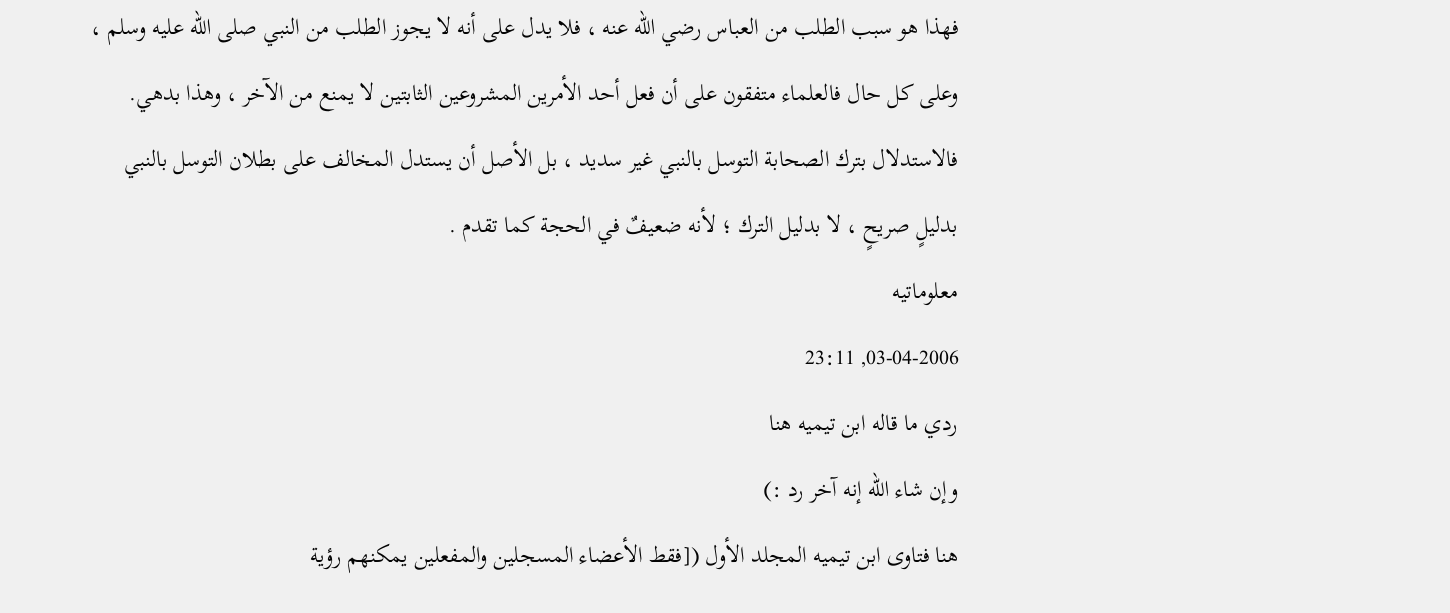فهذا هو سبب الطلب من العباس رضي الله عنه ، فلا يدل على أنه لا يجوز الطلب من النبي صلى الله عليه وسلم ، وعلى كل حال فالعلماء متفقون على أن فعل أحد الأمرين المشروعين الثابتين لا يمنع من الآخر ، وهذا بدهي.
فالاستدلال بترك الصحابة التوسل بالنبي غير سديد ، بل الأصل أن يستدل المخالف على بطلان التوسل بالنبي بدليلٍ صريحٍ ، لا بدليل الترك ؛ لأنه ضعيفٌ في الحجة كما تقدم .
معلوماتيه
03-04-2006, 23:11
ردي ما قاله ابن تيميه هنا
وإن شاء الله إنه آخر رد :)
هنا فتاوى ابن تيميه المجلد الأول ([فقط الأعضاء المسجلين والمفعلين يمكنهم رؤية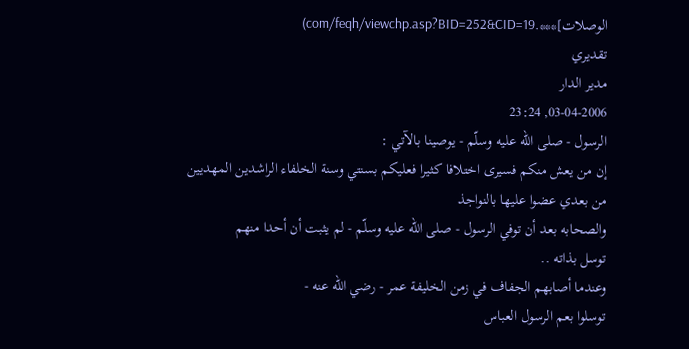الوصلات]***.com/feqh/viewchp.asp?BID=252&CID=19)
تقديري
مدير الدار
03-04-2006, 23:24
الرسول - صلى الله عليه وسلّم - يوصينا بالآتي :
إن من يعش منكم فسيرى اختلافا كثيرا فعليكم بسنتي وسنة الخلفاء الراشدين المهديين
من بعدي عضوا عليها بالنواجذ
والصحابه بعد أن توفي الرسول - صلى الله عليه وسلّم - لم يثبت أن أحدا منهم
توسل بذاته ..
وعندما أصابهم الجفاف في زمن الخليفة عمر - رضي الله عنه -
توسلوا بعم الرسول العباس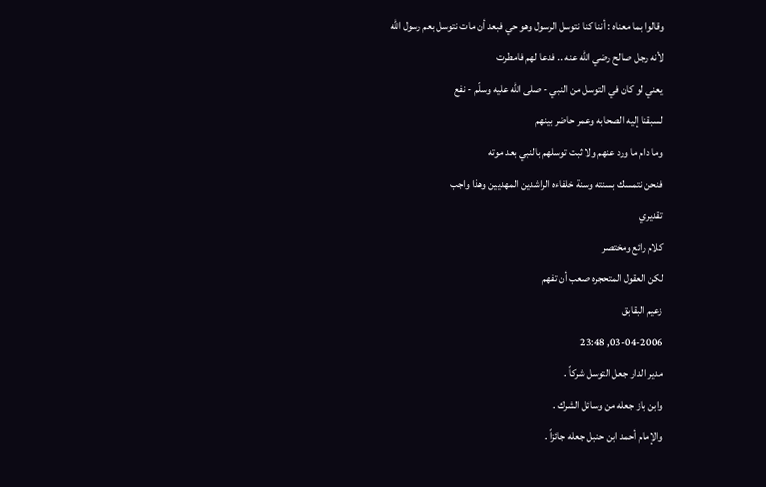وقالوا بما معناه : أننا كنا نتوسل الرسول وهو حي فبعد أن مات نتوسل بعم رسول الله
لأنه رجل صالح رضي الله عنه .. فدعا لهم فامطرت
يعني لو كان في التوسل من النبي - صلى الله عليه وسلّم - نفع
لسبقنا إليه الصحابه وعمر حاضر بينهم
وما دام ما ورد عنهم ولا ثبت توسلهم بالنبي بعد موته
فنحن نتمسك بسنته وسنة خلفاءه الراشدين المهديين وهذا واجب
تقديري
كلام رائع ومختصر
لكن العقول المتحجره صعب أن تفهم
زعيم البقابق
03-04-2006, 23:48
مدير الدار جعل التوسل شركاً .
وابن باز جعله من وسائل الشرك .
والإمام أحمد ابن حنبل جعله جائزاً .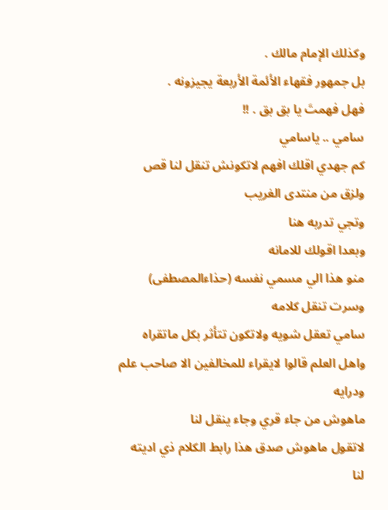وكذلك الإمام مالك .
بل جمهور فقهاء الأئمة الأربعة يجيزونه .
فهل فهمتَ يا بق بق . !!
سامي .. ياسامي
كم جهدي اقلك افهم لاتكونش تنقل لنا قص ولزق من منتدى الغريب
وتجي تدربه هنا
وبعدا اقولك للامانه
منو هذا الي مسمي نفسه (حذاءالمصطفى) وسرت تنقل كلامه
سامي تعقل شويه ولاتكون تتأثر بكل ماتقراه
واهل العلم قالوا لايقراء للمخالفين الا صاحب علم ودرايه
ماهوش من جاء قري وجاء ينقل لنا
لاتقول ماهوش صدق هذا رابط الكلام ذي اديته لنا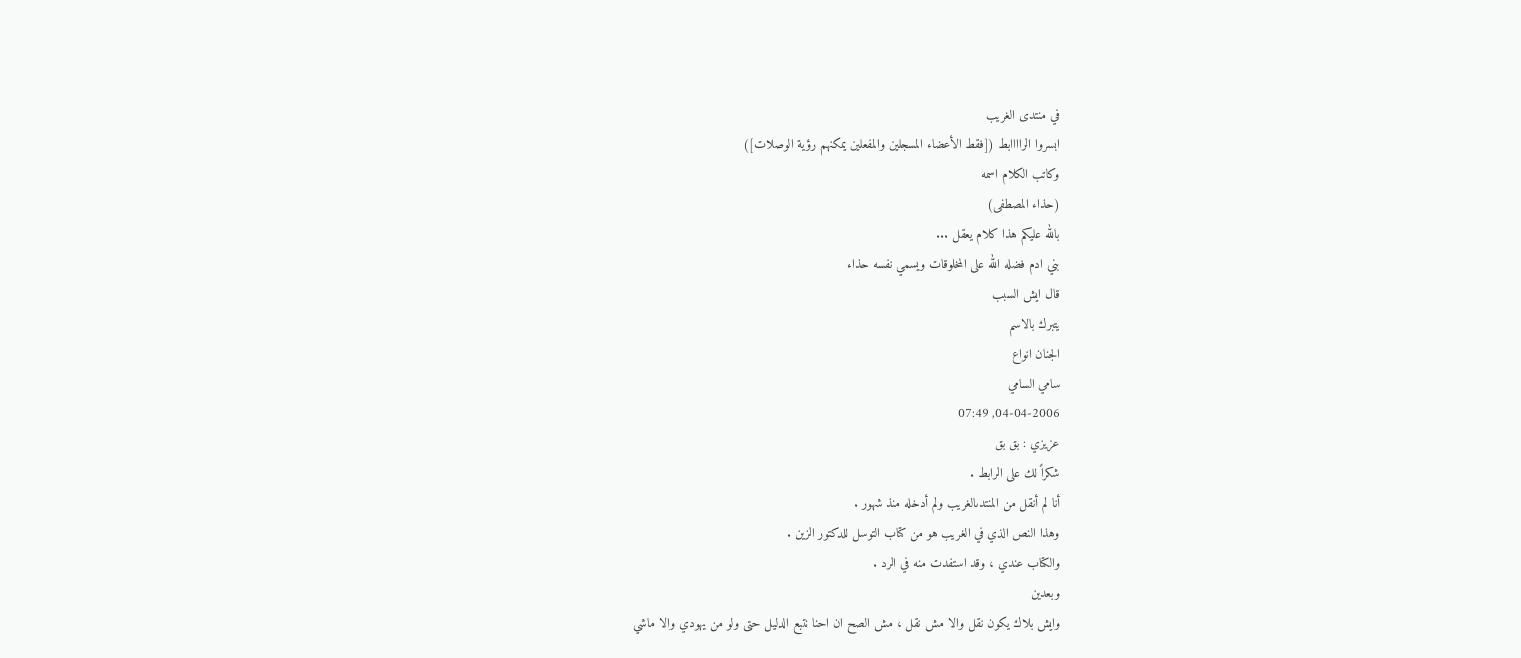في منتدى الغريب
ابسروا الراااابط ([فقط الأعضاء المسجلين والمفعلين يمكنهم رؤية الوصلات])
وكاتب الكلام اسمه
(حذاء المصطفى)
بالله عليكم هذا كلام يعقل ...
بني ادم فضله الله على المخلوقات ويسمي نفسه حذاء
قال ايش السبب
يتبرك بالاسم
الجنان انواع
سامي السامي
04-04-2006, 07:49
عزيزي : بق بق
شكراً لك على الرابط .
أنا لم أنقل من المنتدىالغريب ولم أدخله منذ شهور .
وهذا النص الذي في الغريب هو من كتاب التوسل للدكتور الزين .
والكتاب عندي ، وقد استفدت منه في الرد .
وبعدين
وايش بلاك يكون نقل والا مش نقل ، مش الصح ان احنا نتبع الدليل حتى ولو من يهودي والا ماشي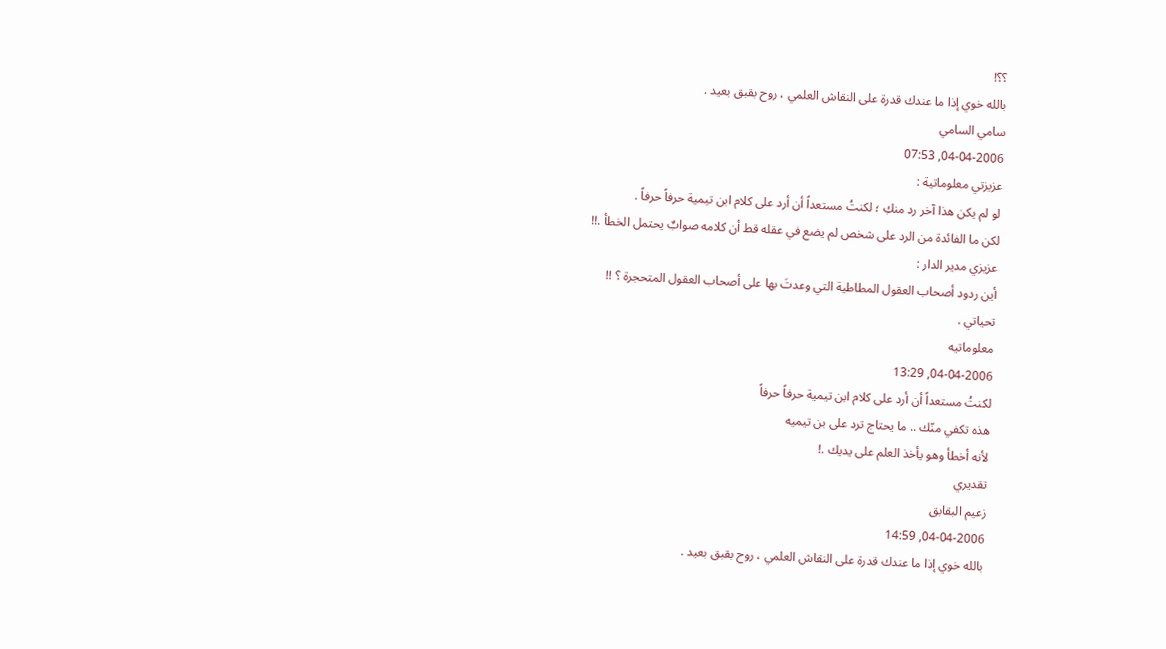؟؟!
بالله خوي إذا ما عندك قدرة على النقاش العلمي ، روح بقبق بعيد .
سامي السامي
04-04-2006, 07:53
عزيزتي معلوماتية :
لو لم يكن هذا آخر رد منكِ ؛ لكنتُ مستعداً أن أرد على كلام ابن تيمية حرفاً حرفاً .
لكن ما الفائدة من الرد على شخص لم يضع في عقله قط أن كلامه صوابٌ يحتمل الخطأ .!!
عزيزي مدير الدار :
أين ردود أصحاب العقول المطاطية التي وعدتَ بها على أصحاب العقول المتحجرة ؟ !!
تحياتي .
معلوماتيه
04-04-2006, 13:29
لكنتُ مستعداً أن أرد على كلام ابن تيمية حرفاً حرفاً
هذه تكفي منّك .. ما يحتاج ترد على بن تيميه
لأنه أخطأ وهو يأخذ العلم على يديك .!
تقديري
زعيم البقابق
04-04-2006, 14:59
بالله خوي إذا ما عندك قدرة على النقاش العلمي ، روح بقبق بعيد .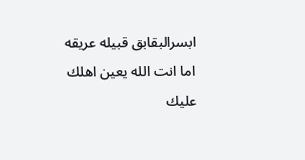ابسرالبقابق قبيله عريقه
اما انت الله يعين اهلك عليك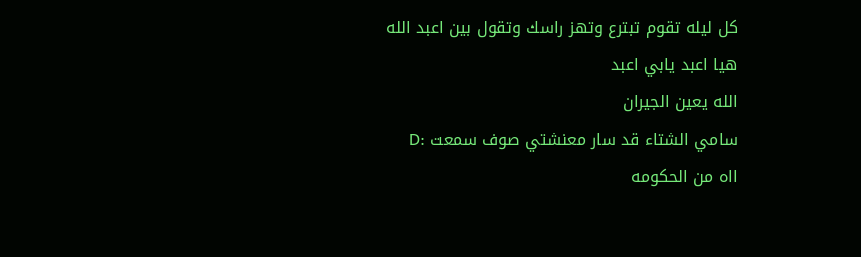كل ليله تقوم تبترع وتهز راسك وتقول بين اعبد الله
هيا اعبد يابي اعبد
الله يعين الجيران
سامي الشتاء قد سار معنشتي صوف سمعت :D
ااه من الحكومه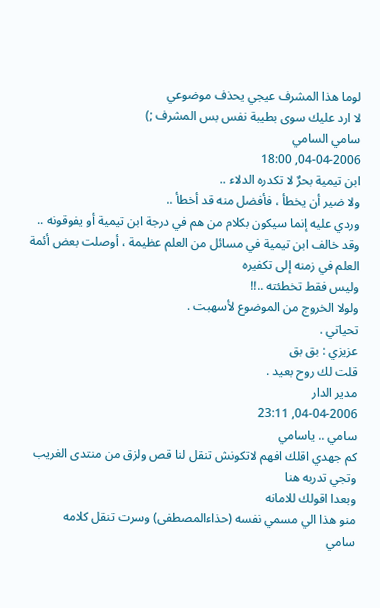لوما هذا المشرف عيجي يحذف موضوعي
لا ارد عليك سوى بطيبة نفس بس المشرف ;)
سامي السامي
04-04-2006, 18:00
ابن تيمية بحرٌ لا تكدره الدلاء ..
ولا ضير أن يخطأ ، فأفضل منه قد أخطأ ..
وردي عليه إنما سيكون بكلام من هم في درجة ابن تيمية أو يفوقونه ..
وقد خالف ابن تيمية في مسائل من العلم عظيمة ، أوصلت بعض أئمة العلم في زمنه إلى تكفيره
وليس فقط تخطئته ..!!
ولولا الخروج من الموضوع لأسهبت .
تحياتي .
عزيزي : بق بق
قلت لك روح بعيد .
مدير الدار
04-04-2006, 23:11
سامي .. ياسامي
كم جهدي اقلك افهم لاتكونش تنقل لنا قص ولزق من منتدى الغريب
وتجي تدربه هنا
وبعدا اقولك للامانه
منو هذا الي مسمي نفسه (حذاءالمصطفى) وسرت تنقل كلامه
سامي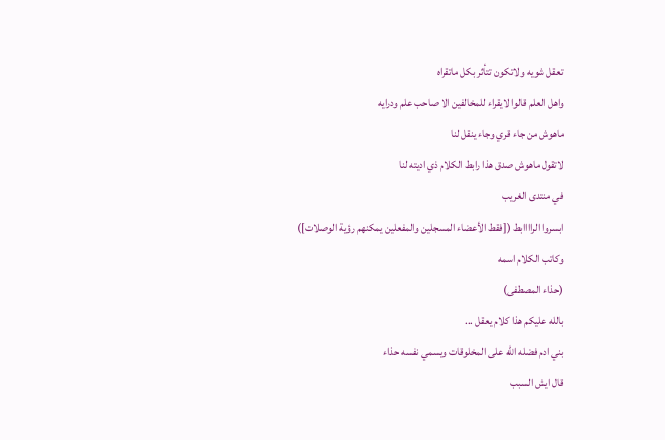تعقل شويه ولاتكون تتأثر بكل ماتقراه
واهل العلم قالوا لايقراء للمخالفين الا صاحب علم ودرايه
ماهوش من جاء قري وجاء ينقل لنا
لاتقول ماهوش صدق هذا رابط الكلام ذي اديته لنا
في منتدى الغريب
ابسروا الراااابط ([فقط الأعضاء المسجلين والمفعلين يمكنهم رؤية الوصلات])
وكاتب الكلام اسمه
(حذاء المصطفى)
بالله عليكم هذا كلام يعقل ...
بني ادم فضله الله على المخلوقات ويسمي نفسه حذاء
قال ايش السبب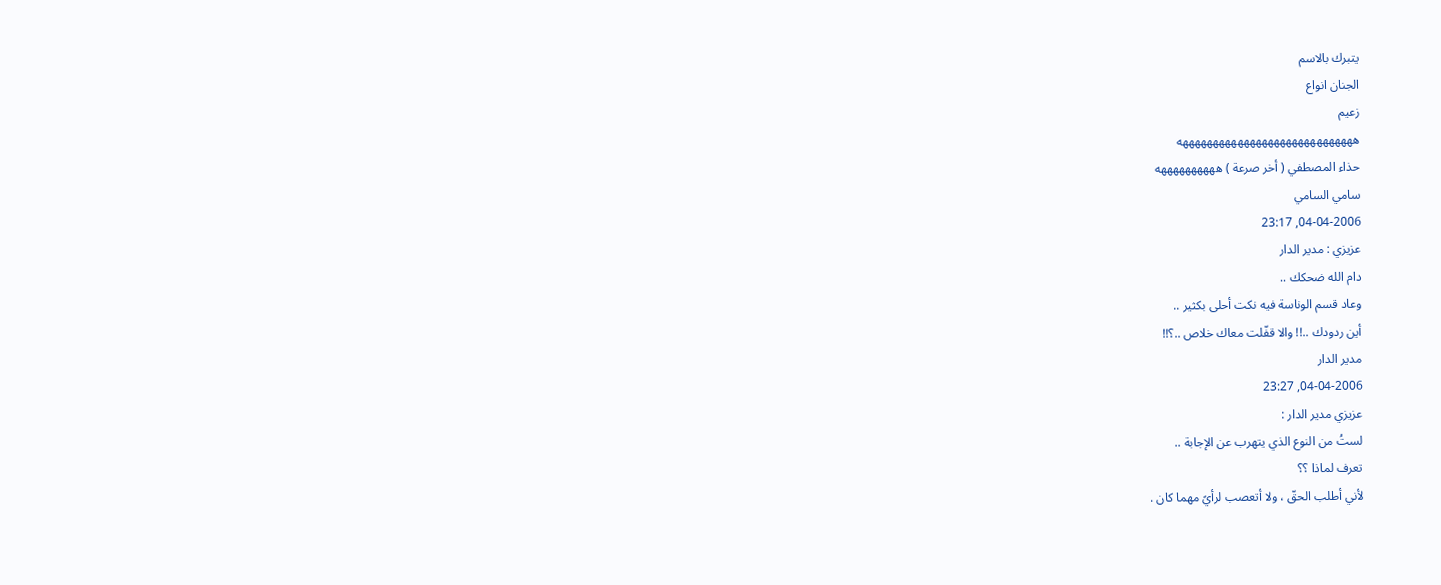يتبرك بالاسم
الجنان انواع
زعيم
هههههههههههههههههههههههههههههه
حذاء المصطفي ( أخر صرعة ) ههههههههههه
سامي السامي
04-04-2006, 23:17
عزيزي : مدير الدار
دام الله ضحكك ..
وعاد قسم الوناسة فيه نكت أحلى بكثير ..
أين ردودك ..!! والا قفّلت معاك خلاص ..؟!!
مدير الدار
04-04-2006, 23:27
عزيزي مدير الدار :
لستُ من النوع الذي يتهرب عن الإجابة ..
تعرف لماذا ؟؟
لأني أطلب الحقّ ، ولا أتعصب لرأيً مهما كان .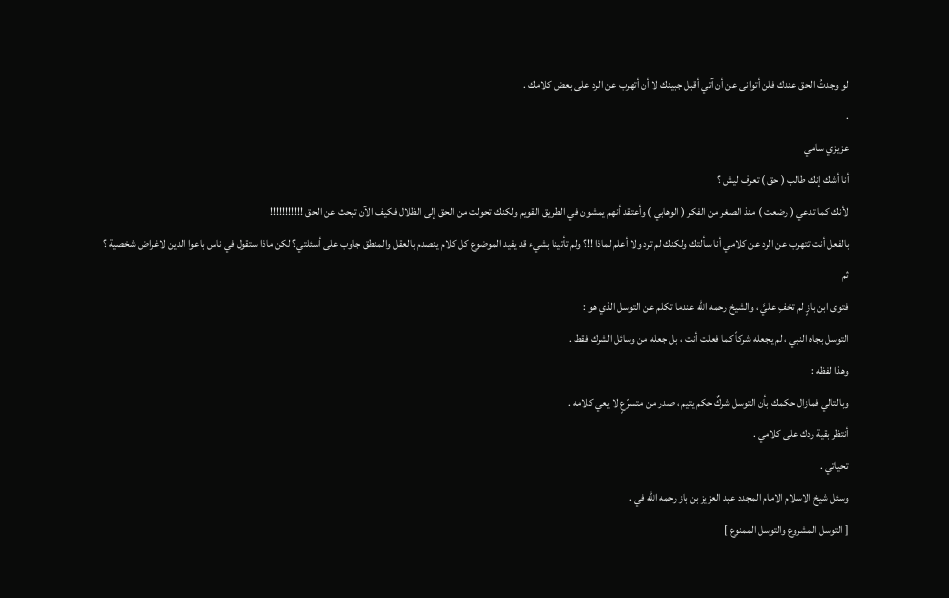لو وجدتُ الحق عندك فلن أتوانى عن أن آتي أقبل جبينك لا أن أتهرب عن الرد على بعض كلامك .
.
عزيزي سامي
أنا أشك إنك طالب ( حق ) تعرف ليش ؟
لأنك كما تدعي ( رضعت ) منذ الصغر من الفكر ( الوهابي ) وأعتقد أنهم يمشون في الطريق القويم ولكنك تحولت من الحق إلى الظلال فكيف الآن تبحث عن الحق !!!!!!!!!!!
بالفعل أنت تتهرب عن الرد عن كلامي أنا سألتك ولكنك لم ترد ولا أعلم لماذا !!؟ ولم تأتينا بشيء قد يفيد الموضوع كل كلام ينصدم بالعقل والمنطق جاوب على أسئلتي؟ لكن ماذا ستقول في ناس باعوا الدين لاغراض شخصية ؟
ثم
فتوى ابن بازٍ لم تخفِ عليَّ ، والشيخ رحمه الله عندما تكلم عن التوسل الذي هو :
التوسل بجاه النبي ، لم يجعله شركاً كما فعلت أنت ، بل جعله من وسائل الشرك فقط .
وهذا لفظه :
وبالتالي فمازال حكمك بأن التوسل شركٌ حكم يتيم ، صدر من متسرّعٍ لا يعي كلامه .
أنتظر بقية ردك على كلامي .
تحياتي .
وسئل شيخ الاسلام الامام المجدد عبد العزيز بن باز رحمه الله في .
[ التوسل المشروع والتوسل الممنوع ]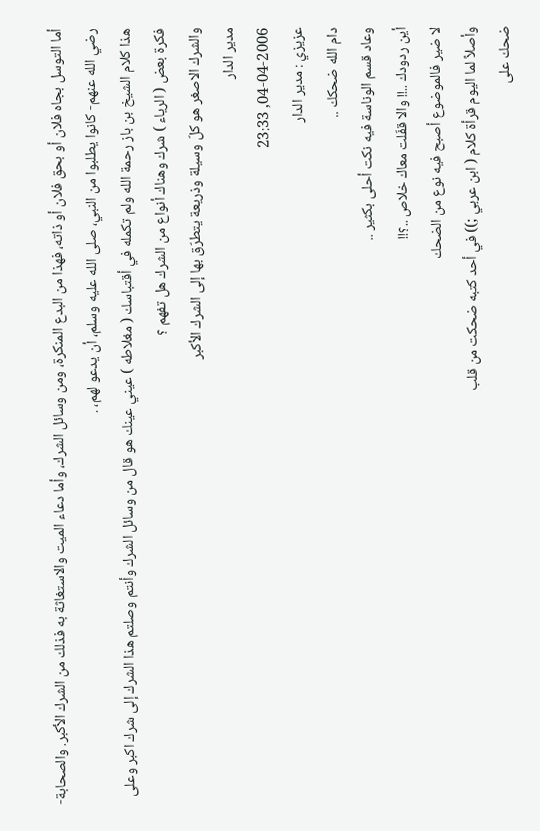أما التوسل بجاه فلان أو بحق فلان أو ذاته، فهذا من البدع المنكرة، ومن وسائل الشرك، وأما دعاء الميت والاستغاثة به فذلك من الشرك الأكبر. والصحابة- رضي الله عنهم- كانوا يطلبوا من النبي، صلى الله عليه وسلم، أن يدعو لهم، .
هذا كلام الشيخ بن باز رحمة الله ولم تكمله في أقتباسك ( مغلاطه ) عيني عينك هو قال من وسائل الشرك وأنتم وصلتم هذا الشرك إلى شرك اكبر وعلى فكرة بعض ( الرياء ) شرك وهناك أنواع من الشرك هل تفهم ؟
والشرك الاصغر هو كلّ وسيلة وذريعة يتطرّق بها إلى الشرك الأكبر
مدير الدار
04-04-2006, 23:33
عزيزي : مدير الدار
دام الله ضحكك ..
وعاد قسم الوناسة فيه نكت أحلى بكثير ..
أين ردودك ..!! والا قفّلت معاك خلاص ..؟!!
لا ضير فالموضوع أصبح فيه نوع من الضحك
وأصلاً لما اليوم قرأة كلام ( ابن عربي ;)) في أحد كتبه ضحكت من قلب
ضحك على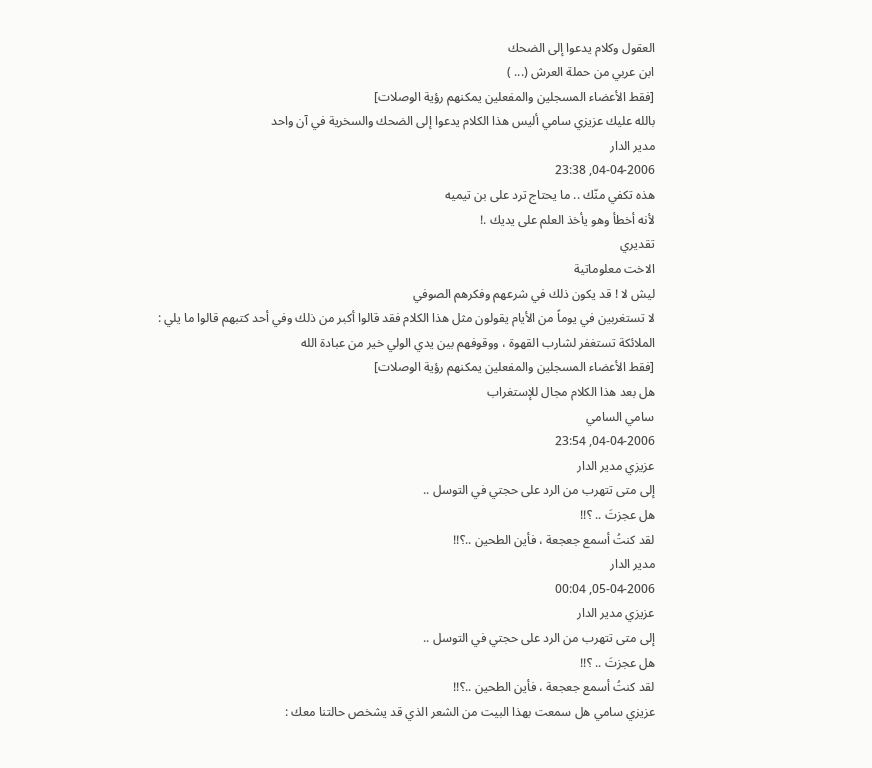العقول وكلام يدعوا إلى الضحك
ابن عربي من حملة العرش (... )
[فقط الأعضاء المسجلين والمفعلين يمكنهم رؤية الوصلات]
بالله عليك عزيزي سامي أليس هذا الكلام يدعوا إلى الضحك والسخرية في آن واحد
مدير الدار
04-04-2006, 23:38
هذه تكفي منّك .. ما يحتاج ترد على بن تيميه
لأنه أخطأ وهو يأخذ العلم على يديك .!
تقديري
الاخت معلوماتية
ليش لا ! قد يكون ذلك في شرعهم وفكرهم الصوفي
لا تستغربين في يوماً من الأيام يقولون مثل هذا الكلام فقد قالوا أكبر من ذلك وفي أحد كتبهم قالوا ما يلي :
الملائكة تستغفر لشارب القهوة ، ووقوفهم بين يدي الولي خير من عبادة الله
[فقط الأعضاء المسجلين والمفعلين يمكنهم رؤية الوصلات]
هل بعد هذا الكلام مجال للإستغراب
سامي السامي
04-04-2006, 23:54
عزيزي مدير الدار
إلى متى تتهرب من الرد على حجتي في التوسل ..
هل عجزتَ .. ؟!!
لقد كنتُ أسمع جعجعة ، فأين الطحين ..؟!!
مدير الدار
05-04-2006, 00:04
عزيزي مدير الدار
إلى متى تتهرب من الرد على حجتي في التوسل ..
هل عجزتَ .. ؟!!
لقد كنتُ أسمع جعجعة ، فأين الطحين ..؟!!
عزيزي سامي هل سمعت بهذا البيت من الشعر الذي قد يشخص حالتنا معك :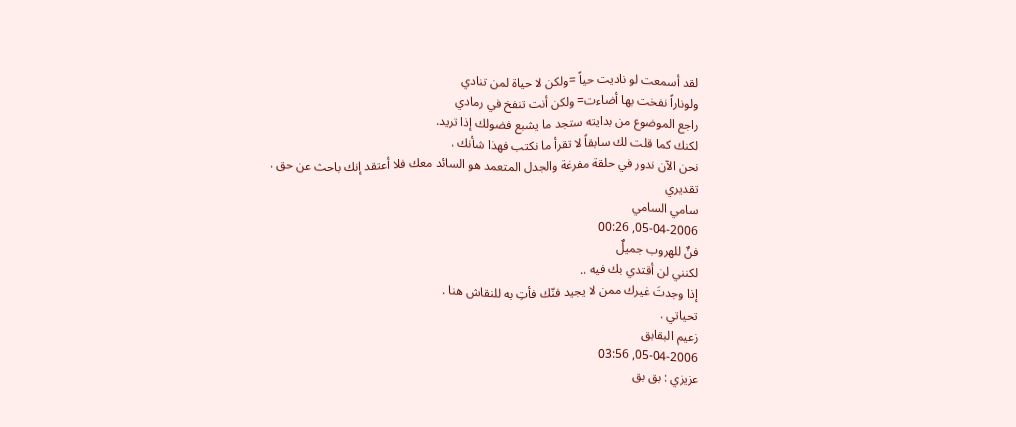لقد أسمعت لو ناديت حياً =ولكن لا حياة لمن تنادي
ولوناراً نفخت بها أضاءت= ولكن أنت تنفخ في رمادي
راجع الموضوع من بدايته ستجد ما يشبع فضولك إذا تريد.
لكنك كما قلت لك سابقاً لا تقرأ ما نكتب فهذا شأنك .
نحن الآن ندور في حلقة مفرغة والجدل المتعمد هو السائد معك فلا أعتقد إنك باحث عن حق .
تقديري
سامي السامي
05-04-2006, 00:26
فنٌ للهروب جميلٌ
لكنني لن أقتدي بك فيه ..
إذا وجدتَ غيرك ممن لا يجيد فنّك فأتِ به للنقاش هنا .
تحياتي .
زعيم البقابق
05-04-2006, 03:56
عزيزي : بق بق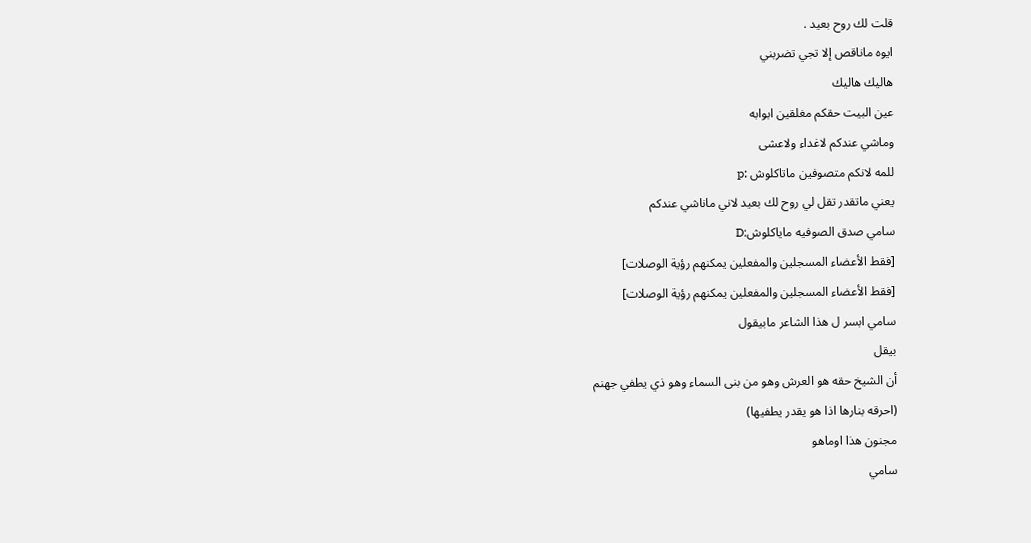قلت لك روح بعيد .
ايوه ماناقص إلا تجي تضربني
هاليك هاليك
عين البيت حقكم مغلقين ابوابه
وماشي عندكم لاغداء ولاعشى
للمه لانكم متصوفين ماتاكلوش :p
يعني ماتقدر تقل لي روح لك بعيد لاني ماناشي عندكم
سامي صدق الصوفيه ماياكلوش:D
[فقط الأعضاء المسجلين والمفعلين يمكنهم رؤية الوصلات]
[فقط الأعضاء المسجلين والمفعلين يمكنهم رؤية الوصلات]
سامي ابسر ل هذا الشاعر مابيقول
بيقل
أن الشيخ حقه هو العرش وهو من بنى السماء وهو ذي يطفي جهنم
(احرقه بنارها اذا هو يقدر يطفيها)
مجنون هذا اوماهو
سامي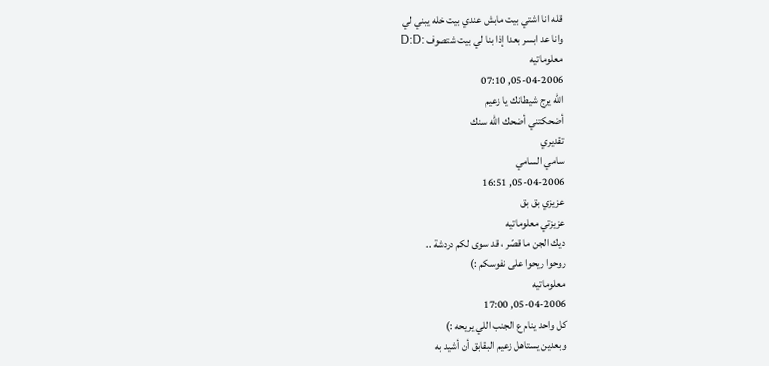قله انا اشتي بيت مابش عندي بيت خله يبني لي
وانا عد ابسر بعدا إذا بنا لي بيت شتصوف :D:D
معلوماتيه
05-04-2006, 07:10
الله يرج شيطانك يا زعيم
أضحكتني أضحك الله سنك
تقديري
سامي السامي
05-04-2006, 16:51
عزيزي بق بق
عزيزتي معلوماتيه
ديك الجن ما قصّر ، قد سوى لكم دردشة ..
روحوا ريحوا على نفوسكم :)
معلوماتيه
05-04-2006, 17:00
كل واحد ينام ع الجنب اللي يريحه :)
وبعدين يستاهل زعيم البقابق أن أشيد به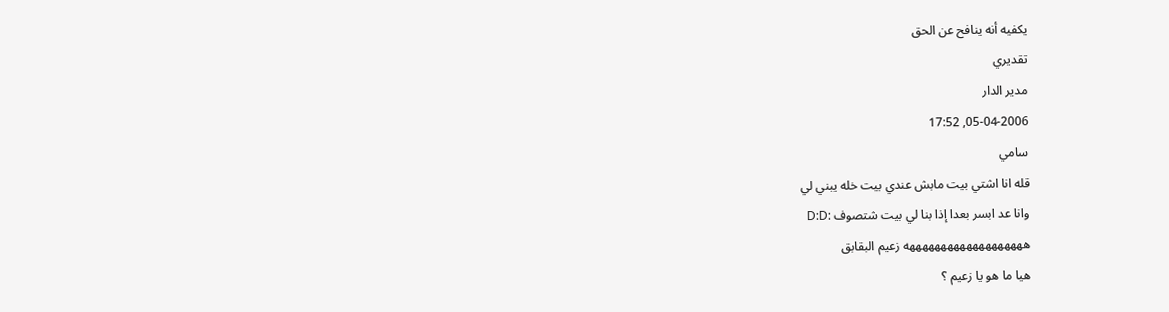يكفيه أنه ينافح عن الحق
تقديري
مدير الدار
05-04-2006, 17:52
سامي
قله انا اشتي بيت مابش عندي بيت خله يبني لي
وانا عد ابسر بعدا إذا بنا لي بيت شتصوف :D:D
هههههههههههههههههههه زعيم البقابق
هيا ما هو يا زعيم ؟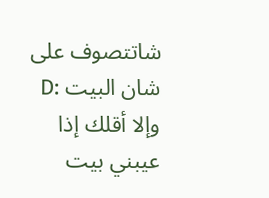شاتتصوف على شان البيت :D
وإلا أقلك إذا عيبني بيت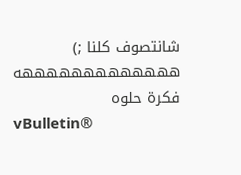شانتصوف كلنا ;)
هههههههههههههه فكرة حلوه
vBulletin®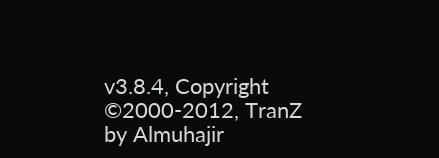v3.8.4, Copyright ©2000-2012, TranZ by Almuhajir